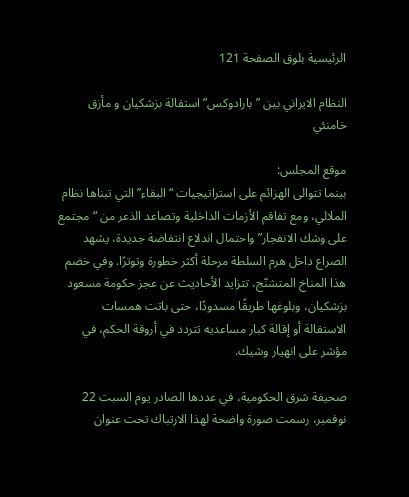الرئيسية بلوق الصفحة 121

النظام الایراني بین ”بارادوكس” استقالة بزشكيان و مأزق خامنئي

موقع المجلس:
بينما تتوالى الهزائم على استراتيجيات “البقاء” التي تبناها نظام الملالي، ومع تفاقم الأزمات الداخلية وتصاعد الذعر من “مجتمع على وشك الانفجار” واحتمال اندلاع انتفاضة جديدة، يشهد الصراع داخل هرم السلطة مرحلة أكثر خطورة وتوترًا. وفي خضم هذا المناخ المتشنّج، تتزايد الأحاديث عن عجز حكومة مسعود بزشكيان، وبلوغها طريقًا مسدودًا، حتى باتت همسات الاستقالة أو إقالة كبار مساعديه تتردد في أروقة الحكم، في مؤشر على انهيار وشيك.

صحيفة شرق الحكومية، في عددها الصادر يوم السبت 22 نوفمبر، رسمت صورة واضحة لهذا الارتباك تحت عنوان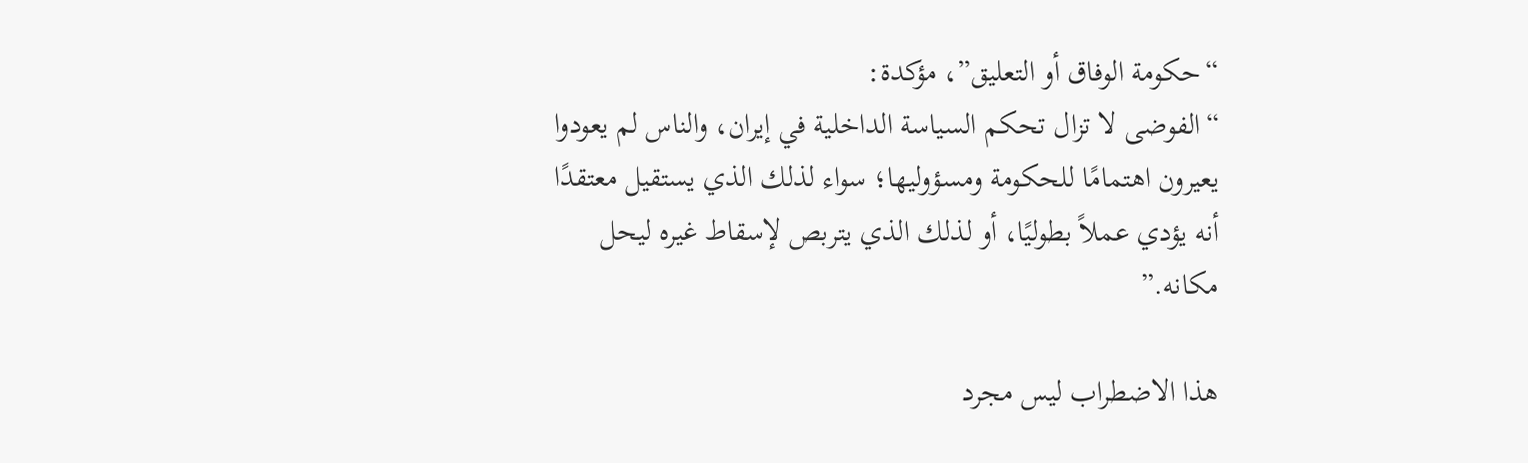“حكومة الوفاق أو التعليق”، مؤكدة:
“الفوضى لا تزال تحكم السياسة الداخلية في إيران، والناس لم يعودوا يعيرون اهتمامًا للحكومة ومسؤوليها؛ سواء لذلك الذي يستقيل معتقدًا أنه يؤدي عملاً بطوليًا، أو لذلك الذي يتربص لإسقاط غيره ليحل مكانه.”

هذا الاضطراب ليس مجرد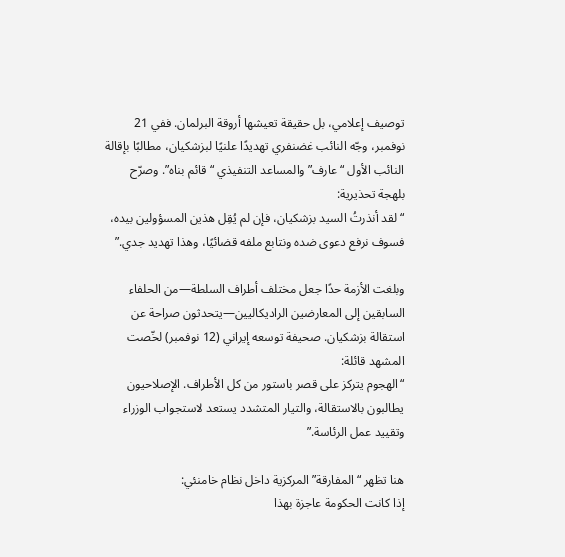توصيف إعلامي، بل حقيقة تعيشها أروقة البرلمان. ففي 21 نوفمبر، وجّه النائب غضنفري تهديدًا علنيًا لبزشكيان، مطالبًا بإقالة النائب الأول “عارف” والمساعد التنفيذي “قائم بناه”. وصرّح بلهجة تحذيرية:
“لقد أنذرتُ السيد بزشكيان، فإن لم يُقِل هذين المسؤولين بيده، فسوف نرفع دعوى ضده ونتابع ملفه قضائيًا، وهذا تهديد جدي.”

وبلغت الأزمة حدًا جعل مختلف أطراف السلطة—من الحلفاء السابقين إلى المعارضين الراديكاليين—يتحدثون صراحة عن استقالة بزشكيان. صحيفة توسعه إيراني (12 نوفمبر) لخّصت المشهد قائلة:
“الهجوم يتركز على قصر باستور من كل الأطراف. الإصلاحيون يطالبون بالاستقالة، والتيار المتشدد يستعد لاستجواب الوزراء وتقييد عمل الرئاسة.”

هنا تظهر “المفارقة” المركزية داخل نظام خامنئي:
إذا كانت الحكومة عاجزة بهذا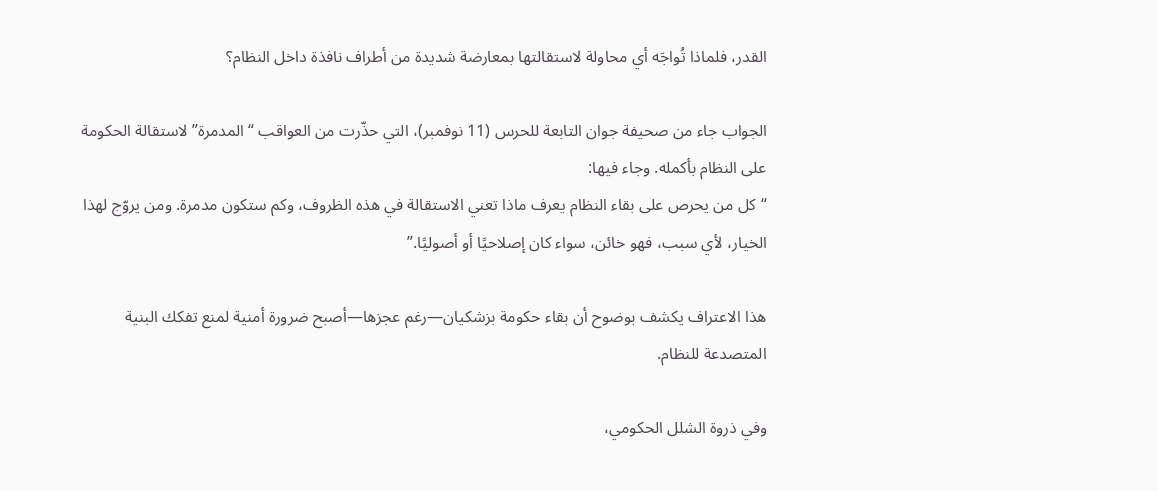القدر، فلماذا تُواجَه أي محاولة لاستقالتها بمعارضة شديدة من أطراف نافذة داخل النظام؟

الجواب جاء من صحيفة جوان التابعة للحرس (11 نوفمبر)، التي حذّرت من العواقب “المدمرة” لاستقالة الحكومة على النظام بأكمله. وجاء فيها:
“كل من يحرص على بقاء النظام يعرف ماذا تعني الاستقالة في هذه الظروف، وكم ستكون مدمرة. ومن يروّج لهذا الخيار، لأي سبب، فهو خائن، سواء كان إصلاحيًا أو أصوليًا.”

هذا الاعتراف يكشف بوضوح أن بقاء حكومة بزشكيان—رغم عجزها—أصبح ضرورة أمنية لمنع تفكك البنية المتصدعة للنظام.

وفي ذروة الشلل الحكومي،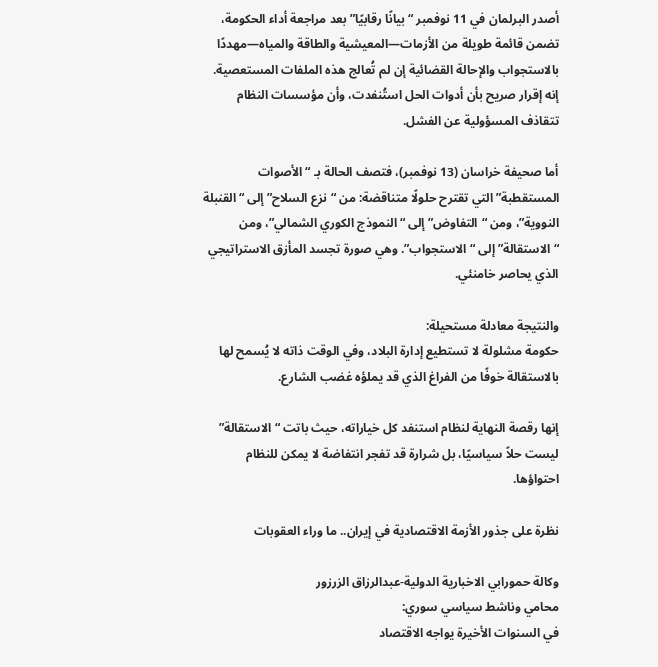أصدر البرلمان في 11 نوفمبر “بيانًا رقابيًا” بعد مراجعة أداء الحكومة، تضمن قائمة طويلة من الأزمات—المعيشية والطاقة والمياه—مهددًا بالاستجواب والإحالة القضائية إن لم تُعالج هذه الملفات المستعصية.
إنه إقرار صريح بأن أدوات الحل استُنفدت، وأن مؤسسات النظام تتقاذف المسؤولية عن الفشل.

أما صحيفة خراسان (13 نوفمبر)، فتصف الحالة بـ “الأصوات المستقطبة” التي تقترح حلولًا متناقضة: من “نزع السلاح” إلى “القنبلة النووية”، ومن “التفاوض” إلى “النموذج الكوري الشمالي”، ومن “الاستقالة” إلى “الاستجواب”. وهي صورة تجسد المأزق الاستراتيجي الذي يحاصر خامنئي.

والنتيجة معادلة مستحيلة:
حكومة مشلولة لا تستطيع إدارة البلاد، وفي الوقت ذاته لا يُسمح لها بالاستقالة خوفًا من الفراغ الذي قد يملؤه غضب الشارع.

إنها رقصة النهاية لنظام استنفد كل خياراته، حيث باتت “الاستقالة” ليست حلاً سياسيًا، بل شرارة قد تفجر انتفاضة لا يمكن للنظام احتواؤها.

نظرة على جذور الأزمة الاقتصادية في إيران.. ما وراء العقوبات

وكالة حمورابي الاخبارية الدولية-عبدالرزاق الزرزور
محامي وناشط سياسي سوري:
في السنوات الأخيرة يواجه الاقتصاد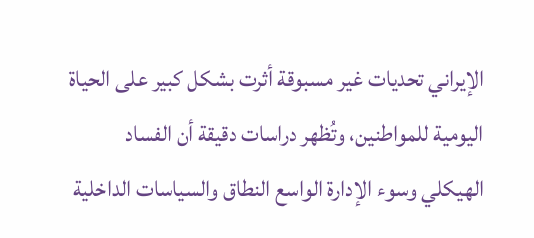الإيراني تحديات غير مسبوقة أثرت بشكل كبير على الحياة اليومية للمواطنين، وتُظهر دراسات دقيقة أن الفساد الهيكلي وسوء الإدارة الواسع النطاق والسياسات الداخلية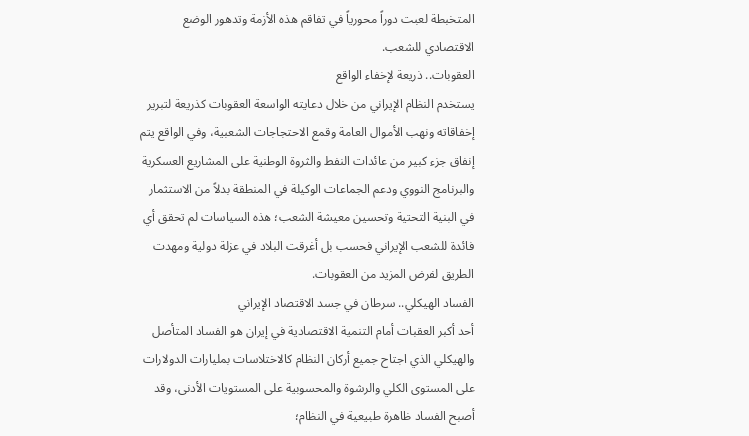المتخبطة لعبت دوراً محورياً في تفاقم هذه الأزمة وتدهور الوضع الاقتصادي للشعب.
العقوبات.. ذريعة لإخفاء الواقع
يستخدم النظام الإيراني من خلال دعايته الواسعة العقوبات كذريعة لتبرير إخفاقاته ونهب الأموال العامة وقمع الاحتجاجات الشعبية، وفي الواقع يتم إنفاق جزء كبير من عائدات النفط والثروة الوطنية على المشاريع العسكرية والبرنامج النووي ودعم الجماعات الوكيلة في المنطقة بدلاً من الاستثمار في البنية التحتية وتحسين معيشة الشعب؛ هذه السياسات لم تحقق أي فائدة للشعب الإيراني فحسب بل أغرقت البلاد في عزلة دولية ومهدت الطريق لفرض المزيد من العقوبات.
الفساد الهيكلي.. سرطان في جسد الاقتصاد الإيراني
أحد أكبر العقبات أمام التنمية الاقتصادية في إيران هو الفساد المتأصل والهيكلي الذي اجتاح جميع أركان النظام كالاختلاسات بمليارات الدولارات على المستوى الكلي والرشوة والمحسوبية على المستويات الأدنى، وقد أصبح الفساد ظاهرة طبيعية في النظام؛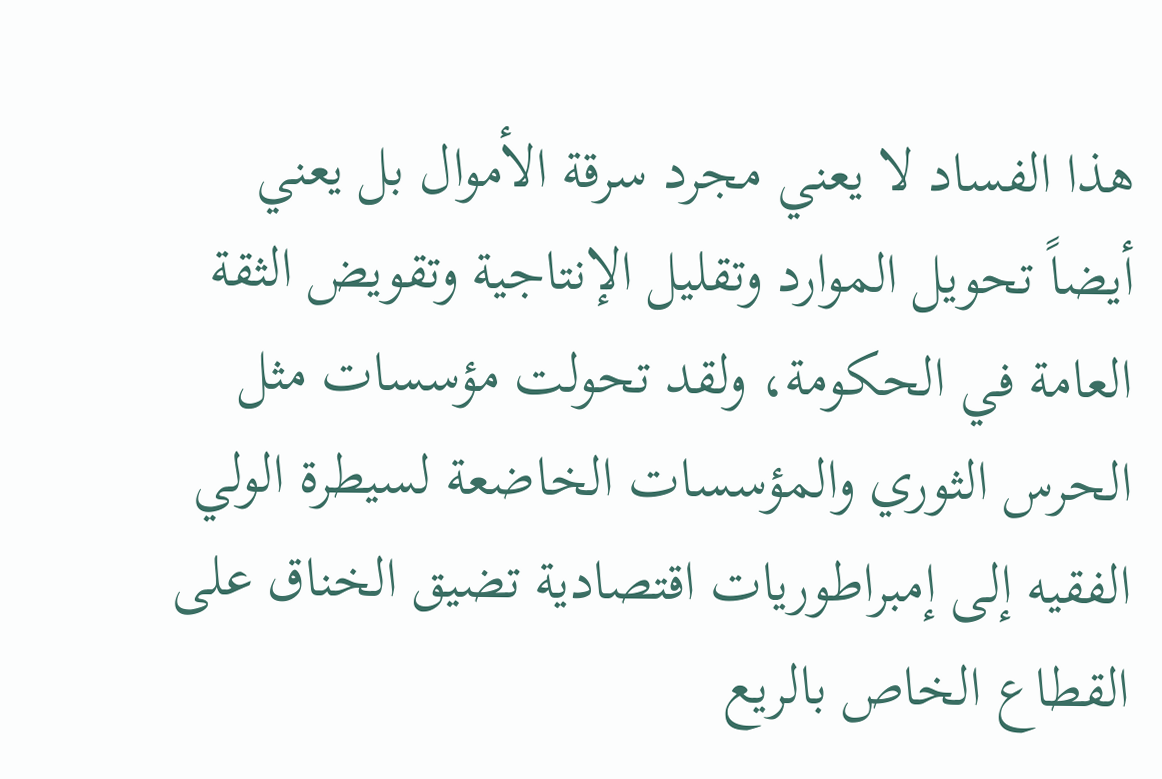هذا الفساد لا يعني مجرد سرقة الأموال بل يعني أيضاً تحويل الموارد وتقليل الإنتاجية وتقويض الثقة العامة في الحكومة، ولقد تحولت مؤسسات مثل الحرس الثوري والمؤسسات الخاضعة لسيطرة الولي الفقيه إلى إمبراطوريات اقتصادية تضيق الخناق على القطاع الخاص بالريع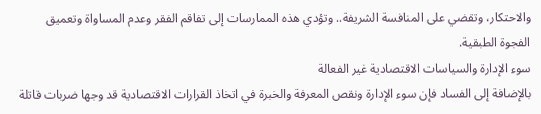والاحتكار، وتقضي على المنافسة الشريفة.. وتؤدي هذه الممارسات إلى تفاقم الفقر وعدم المساواة وتعميق الفجوة الطبقية.
سوء الإدارة والسياسات الاقتصادية غير الفعالة
بالإضافة إلى الفساد فإن سوء الإدارة ونقص المعرفة والخبرة في اتخاذ القرارات الاقتصادية قد وجها ضربات قاتلة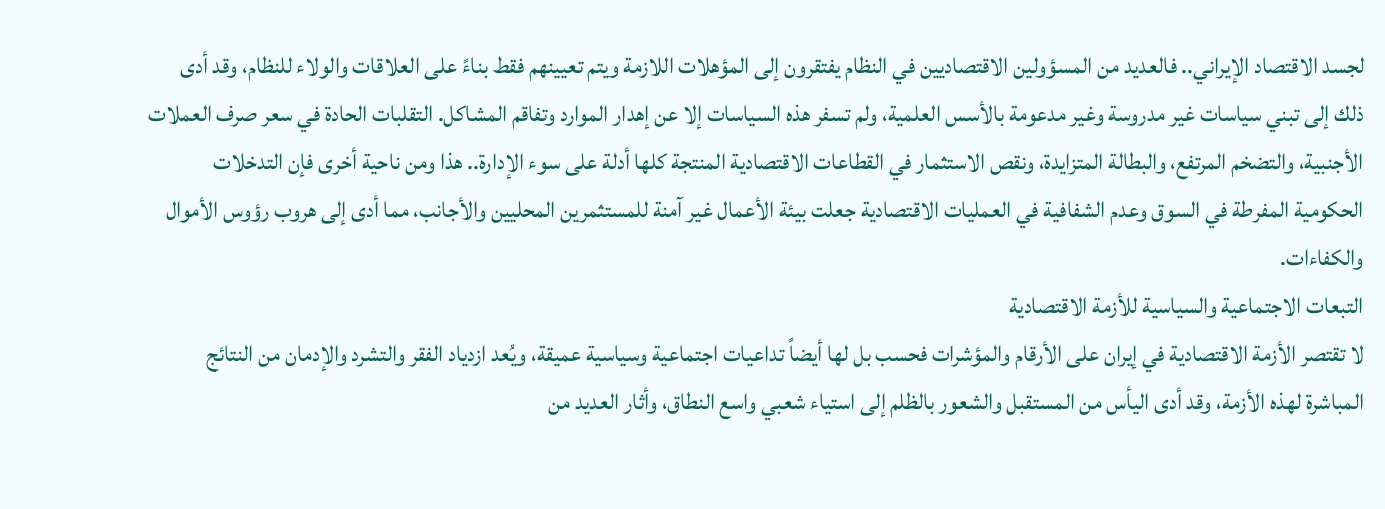لجسد الاقتصاد الإيراني.. فالعديد من المسؤولين الاقتصاديين في النظام يفتقرون إلى المؤهلات اللازمة ويتم تعيينهم فقط بناءً على العلاقات والولاء للنظام، وقد أدى ذلك إلى تبني سياسات غير مدروسة وغير مدعومة بالأسس العلمية، ولم تسفر هذه السياسات إلا عن إهدار الموارد وتفاقم المشاكل. التقلبات الحادة في سعر صرف العملات الأجنبية، والتضخم المرتفع، والبطالة المتزايدة، ونقص الاستثمار في القطاعات الاقتصادية المنتجة كلها أدلة على سوء الإدارة.. هذا ومن ناحية أخرى فإن التدخلات الحكومية المفرطة في السوق وعدم الشفافية في العمليات الاقتصادية جعلت بيئة الأعمال غير آمنة للمستثمرين المحليين والأجانب، مما أدى إلى هروب رؤوس الأموال والكفاءات.
التبعات الاجتماعية والسياسية للأزمة الاقتصادية
لا تقتصر الأزمة الاقتصادية في إيران على الأرقام والمؤشرات فحسب بل لها أيضاً تداعيات اجتماعية وسياسية عميقة، ويُعد ازدياد الفقر والتشرد والإدمان من النتائج المباشرة لهذه الأزمة، وقد أدى اليأس من المستقبل والشعور بالظلم إلى استياء شعبي واسع النطاق، وأثار العديد من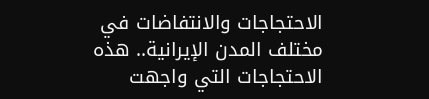الاحتجاجات والانتفاضات في مختلف المدن الإيرانية.. هذه الاحتجاجات التي واجهت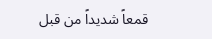قمعاً شديداً من قبل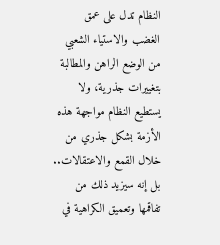النظام تدل على عمق الغضب والاستياء الشعبي من الوضع الراهن والمطالبة بتغييرات جذرية، ولا يستطيع النظام مواجهة هذه الأزمة بشكل جذري من خلال القمع والاعتقالات.. بل إنه سيزيد ذلك من تفاقمها وتعميق الكراهية في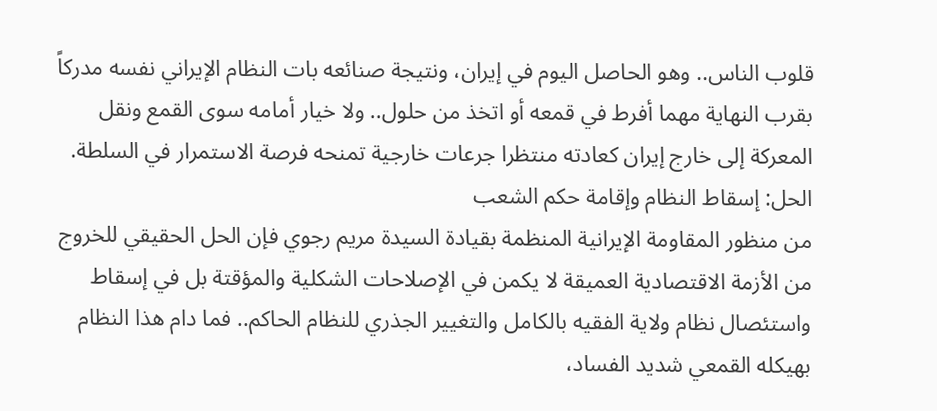قلوب الناس.. وهو الحاصل اليوم في إيران، ونتيجة صنائعه بات النظام الإيراني نفسه مدركاً بقرب النهاية مهما أفرط في قمعه أو اتخذ من حلول.. ولا خيار أمامه سوى القمع ونقل المعركة إلى خارج إيران كعادته منتظرا جرعات خارجية تمنحه فرصة الاستمرار في السلطة.
الحل: إسقاط النظام وإقامة حكم الشعب
من منظور المقاومة الإيرانية المنظمة بقيادة السيدة مريم رجوي فإن الحل الحقيقي للخروج من الأزمة الاقتصادية العميقة لا يكمن في الإصلاحات الشكلية والمؤقتة بل في إسقاط واستئصال نظام ولاية الفقيه بالكامل والتغيير الجذري للنظام الحاكم.. فما دام هذا النظام بهيكله القمعي شديد الفساد،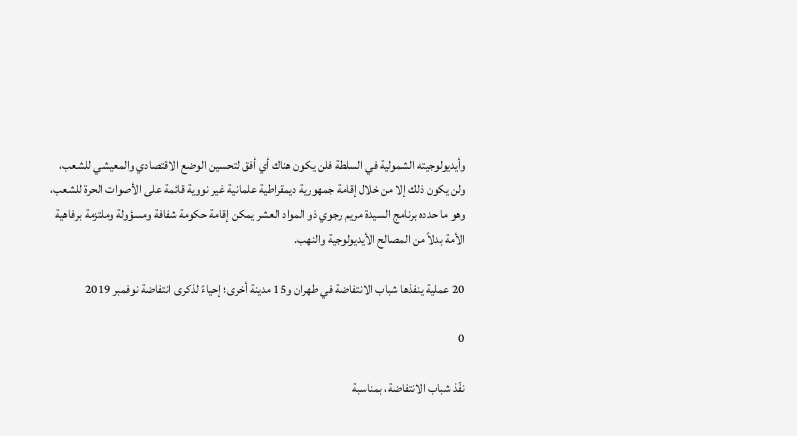وأيديولوجيته الشمولية في السلطة فلن يكون هناك أي أفق لتحسين الوضع الاقتصادي والمعيشي للشعب، ولن يكون ذلك إلا من خلال إقامة جمهورية ديمقراطية علمانية غير نووية قائمة على الأصوات الحرة للشعب، وهو ما حدده برنامج السيدة مريم رجوي ذو المواد العشر يمكن إقامة حكومة شفافة ومسؤولة وملتزمة برفاهية الأمة بدلاً من المصالح الأيديولوجية والنهب.

20 عملية ينفذها شباب الانتفاضة في طهران و15 مدينة أخرى؛ إحياءً لذكرى انتفاضة نوفمبر 2019

0

نفّذ شباب الانتفاضة، بمناسبة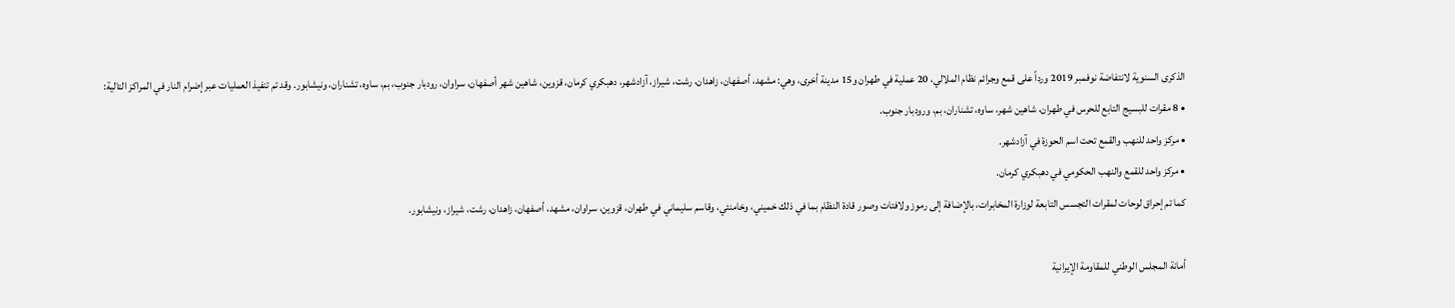الذكرى السنوية لانتفاضة نوفمبر 2019 ورداً على قمع وجرائم نظام الملالي، 20 عملية في طهران و15 مدينة أخرى، وهي: مشهد، أصفهان، زاهدان، رشت، شيراز، آزادشهر، دهبكري كرمان، قزوين، شاهين شهر أصفهان، سراوان، رودبار جنوب، بم، ساوه، تشناران، ونيشابور. وقد تم تنفيذ العمليات عبر إضرام النار في المراكز التالية:
• 8 مقرات للبسيج التابع للحرس في طهران، شاهين شهر، ساوه، تشناران، بم، ورودبار جنوب.
• مركز واحد للنهب والقمع تحت اسم الحوزة في آزادشهر.
• مركز واحد للقمع والنهب الحكومي في دهبكري كرمان.
كما تم إحراق لوحات لمقرات التجسس التابعة لوزارة المخابرات، بالإضافة إلى رموز ولافتات وصور قادة النظام بما في ذلك خميني، وخامنئي، وقاسم سليماني في طهران، قزوين، سراوان، مشهد، أصفهان، زاهدان، رشت، شيراز، ونيشابور.

أمانة المجلس الوطني للمقاومة الإيرانية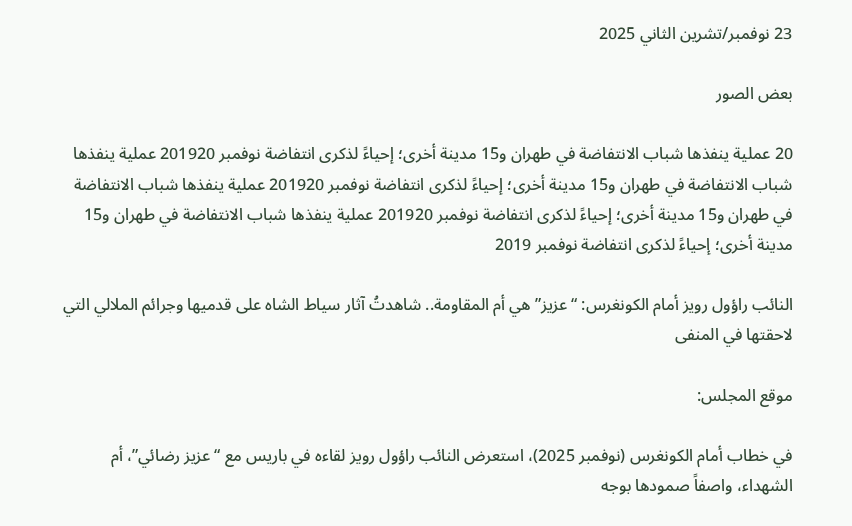23 نوفمبر/تشرين الثاني 2025

بعض الصور

20 عملية ينفذها شباب الانتفاضة في طهران و15 مدينة أخرى؛ إحياءً لذكرى انتفاضة نوفمبر 201920 عملية ينفذها شباب الانتفاضة في طهران و15 مدينة أخرى؛ إحياءً لذكرى انتفاضة نوفمبر 201920 عملية ينفذها شباب الانتفاضة في طهران و15 مدينة أخرى؛ إحياءً لذكرى انتفاضة نوفمبر 201920 عملية ينفذها شباب الانتفاضة في طهران و15 مدينة أخرى؛ إحياءً لذكرى انتفاضة نوفمبر 2019

النائب راؤول رويز أمام الكونغرس: “عزيز” هي أم المقاومة.. شاهدتُ آثار سياط الشاه على قدميها وجرائم الملالي التي لاحقتها في المنفى

موقع المجلس:

في خطاب أمام الكونغرس (نوفمبر 2025)، استعرض النائب راؤول رويز لقاءه في باريس مع “عزيز رضائي”، أم الشهداء، واصفاً صمودها بوجه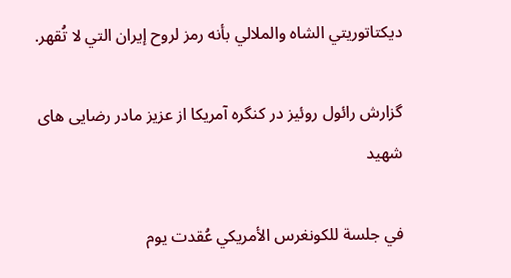ديكتاتوريتي الشاه والملالي بأنه رمز لروح إيران التي لا تُقهر.

گزارش رائول روئیز در کنگره آمریکا از عزیز مادر رضایی های شهید

في جلسة للكونغرس الأمريكي عُقدت يوم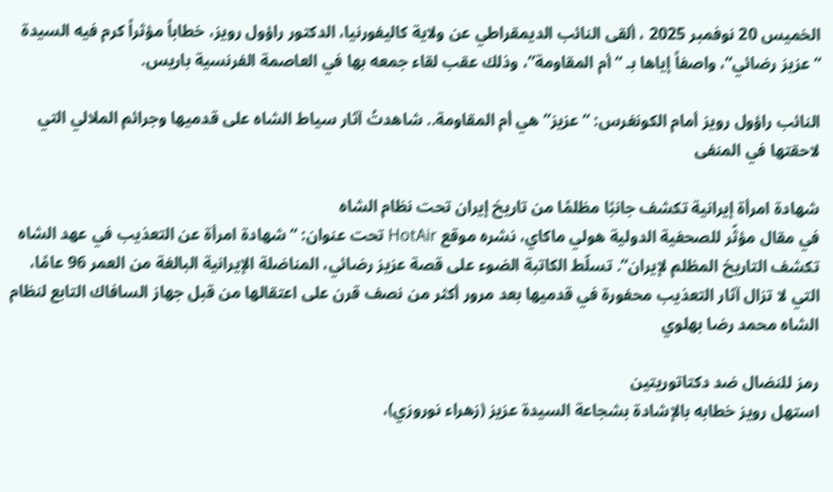الخميس 20 نوفمبر 2025 ، ألقى النائب الديمقراطي عن ولاية كاليفورنيا، الدكتور راؤول رويز، خطاباً مؤثراً كرم فيه السيدة “عزيز رضائي“، واصفاً إياها بـ “أم المقاومة”، وذلك عقب لقاء جمعه بها في العاصمة الفرنسية باريس.

النائب راؤول رويز أمام الكونغرس: “عزيز” هي أم المقاومة.. شاهدتُ آثار سياط الشاه على قدميها وجرائم الملالي التي لاحقتها في المنفى

شهادة امرأة إيرانية تكشف جانبًا مظلمًا من تاريخ إيران تحت نظام الشاه
في مقال مؤثّر للصحفية الدولية هولي ماكاي، نشره موقع HotAir تحت عنوان: “شهادة امرأة عن التعذيب في عهد الشاه تكشف التاريخ المظلم لإيران”. تسلّط الكاتبة الضوء على قصة عزيز رضائي، المناضلة الإيرانية البالغة من العمر 96 عامًا، التي لا تزال آثار التعذيب محفورة في قدميها بعد مرور أكثر من نصف قرن على اعتقالها من قبل جهاز السافاك التابع لنظام الشاه محمد رضا بهلوي

رمز للنضال ضد دكتاتوريتين
استهل رويز خطابه بالإشادة بشجاعة السيدة عزيز (زهراء نوروزي)،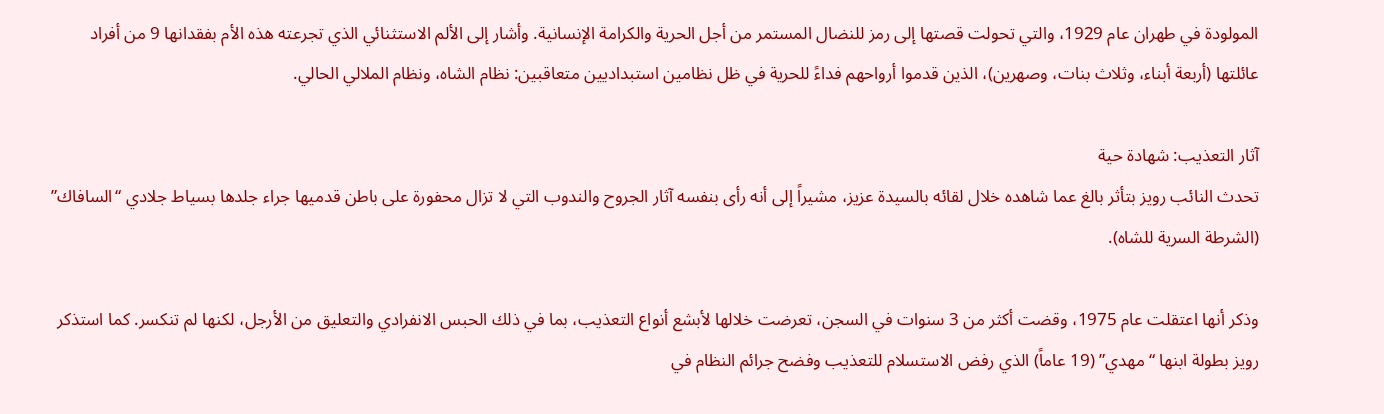المولودة في طهران عام 1929، والتي تحولت قصتها إلى رمز للنضال المستمر من أجل الحرية والكرامة الإنسانية. وأشار إلى الألم الاستثنائي الذي تجرعته هذه الأم بفقدانها 9 من أفراد عائلتها (أربعة أبناء، وثلاث بنات، وصهرين)، الذين قدموا أرواحهم فداءً للحرية في ظل نظامين استبداديين متعاقبين: نظام الشاه، ونظام الملالي الحالي.

آثار التعذيب: شهادة حية
تحدث النائب رويز بتأثر بالغ عما شاهده خلال لقائه بالسيدة عزيز، مشيراً إلى أنه رأى بنفسه آثار الجروح والندوب التي لا تزال محفورة على باطن قدميها جراء جلدها بسياط جلادي “السافاك” (الشرطة السرية للشاه).

وذكر أنها اعتقلت عام 1975، وقضت أكثر من 3 سنوات في السجن، تعرضت خلالها لأبشع أنواع التعذيب، بما في ذلك الحبس الانفرادي والتعليق من الأرجل، لكنها لم تنكسر. كما استذكر رويز بطولة ابنها “مهدي” (19 عاماً) الذي رفض الاستسلام للتعذيب وفضح جرائم النظام في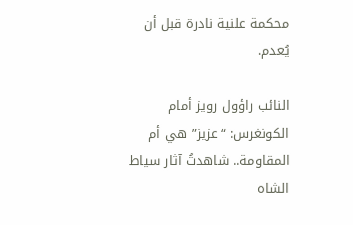محكمة علنية نادرة قبل أن يُعدم.

النائب راؤول رويز أمام الكونغرس: “عزيز” هي أم المقاومة.. شاهدتُ آثار سياط الشاه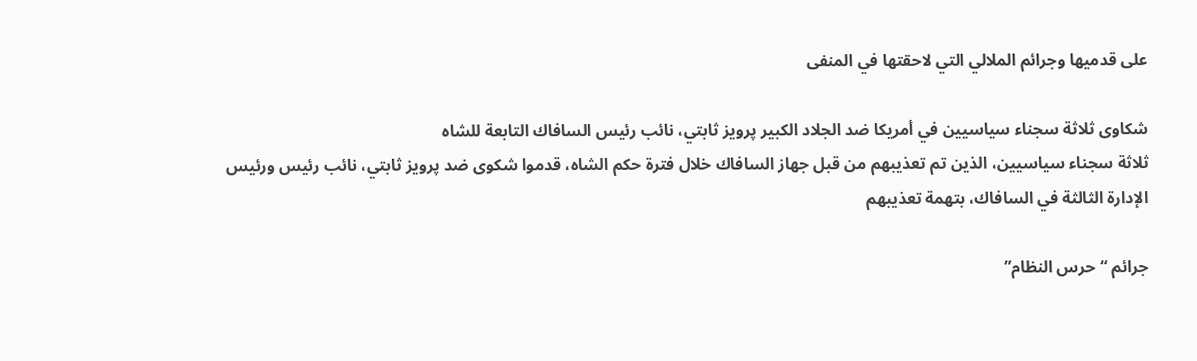على قدميها وجرائم الملالي التي لاحقتها في المنفى

شكاوى ثلاثة سجناء سياسيين في أمريكا ضد الجلاد الكبير پرويز ثابتي، نائب رئيس السافاك التابعة للشاه
ثلاثة سجناء سياسيين، الذين تم تعذيبهم من قبل جهاز السافاك خلال فترة حكم الشاه، قدموا شكوى ضد پرويز ثابتي، نائب رئيس ورئيس الإدارة الثالثة في السافاك، بتهمة تعذيبهم

جرائم “حرس النظام”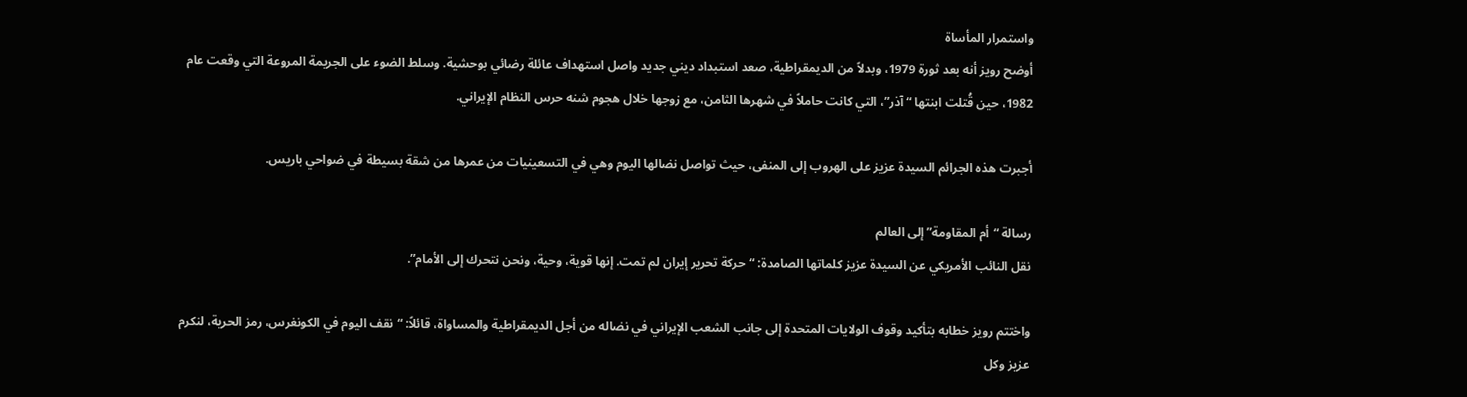واستمرار المأساة
أوضح رويز أنه بعد ثورة 1979، وبدلاً من الديمقراطية، صعد استبداد ديني جديد واصل استهداف عائلة رضائي بوحشية. وسلط الضوء على الجريمة المروعة التي وقعت عام 1982، حين قُتلت ابنتها “آذر”، التي كانت حاملاً في شهرها الثامن، مع زوجها خلال هجوم شنه حرس النظام الإيراني.

أجبرت هذه الجرائم السيدة عزيز على الهروب إلى المنفى، حيث تواصل نضالها اليوم وهي في التسعينيات من عمرها من شقة بسيطة في ضواحي باريس.

رسالة “أم المقاومة” إلى العالم
نقل النائب الأمريكي عن السيدة عزيز كلماتها الصامدة: “حركة تحرير إيران لم تمت. إنها قوية، وحية، ونحن نتحرك إلى الأمام”.

واختتم رويز خطابه بتأكيد وقوف الولايات المتحدة إلى جانب الشعب الإيراني في نضاله من أجل الديمقراطية والمساواة، قائلاً: “نقف اليوم في الكونغرس، رمز الحرية، لنكرم عزيز وكل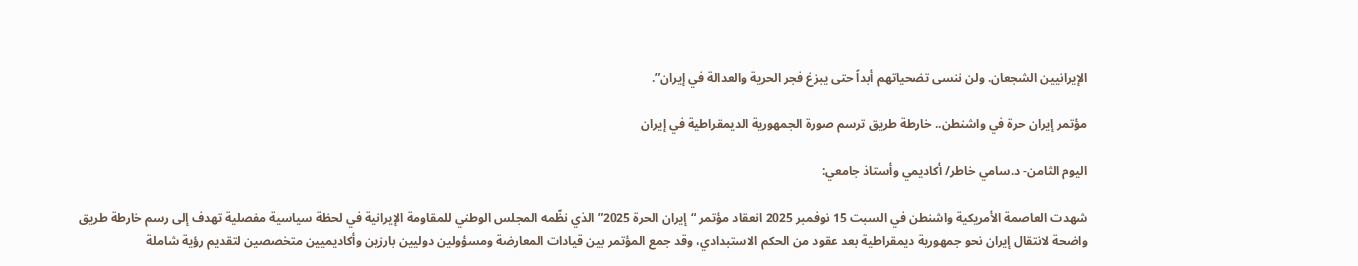الإيرانيين الشجعان. ولن ننسى تضحياتهم أبداً حتى يبزغ فجر الحرية والعدالة في إيران”.

مؤتمر إيران حرة في واشنطن.. خارطة طريق ترسم صورة الجمهورية الديمقراطية في إيران

اليوم الثامن- د.سامي خاطر/ أكاديمي وأستاذ جامعي:

شهدت العاصمة الأمريكية واشنطن في السبت 15 نوفمبر 2025 انعقاد مؤتمر “إيران الحرة 2025” الذي نظّمه المجلس الوطني للمقاومة الإيرانية في لحظة سياسية مفصلية تهدف إلى رسم خارطة طريق واضحة لانتقال إيران نحو جمهورية ديمقراطية بعد عقود من الحكم الاستبدادي، وقد جمع المؤتمر بين قيادات المعارضة ومسؤولين دوليين بارزين وأكاديميين متخصصين لتقديم رؤية شاملة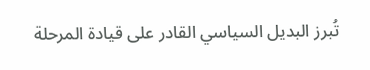تُبرز البديل السياسي القادر على قيادة المرحلة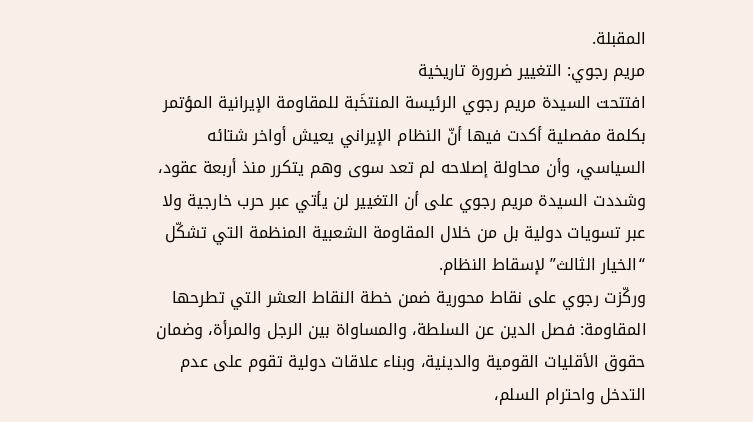المقبلة.
مريم رجوي: التغيير ضرورة تاريخية
افتتحت السيدة مريم رجوي الرئيسة المنتخَبة للمقاومة الإيرانية المؤتمر بكلمة مفصلية أكدت فيها أنّ النظام الإيراني يعيش أواخر شتائه السياسي، وأن محاولة إصلاحه لم تعد سوى وهم يتكرر منذ أربعة عقود، وشددت السيدة مريم رجوي على أن التغيير لن يأتي عبر حرب خارجية ولا عبر تسويات دولية بل من خلال المقاومة الشعبية المنظمة التي تشكّل “الخيار الثالث” لإسقاط النظام.
وركّزت رجوي على نقاط محورية ضمن خطة النقاط العشر التي تطرحها المقاومة: فصل الدين عن السلطة، والمساواة بين الرجل والمرأة، وضمان حقوق الأقليات القومية والدينية، وبناء علاقات دولية تقوم على عدم التدخل واحترام السلم،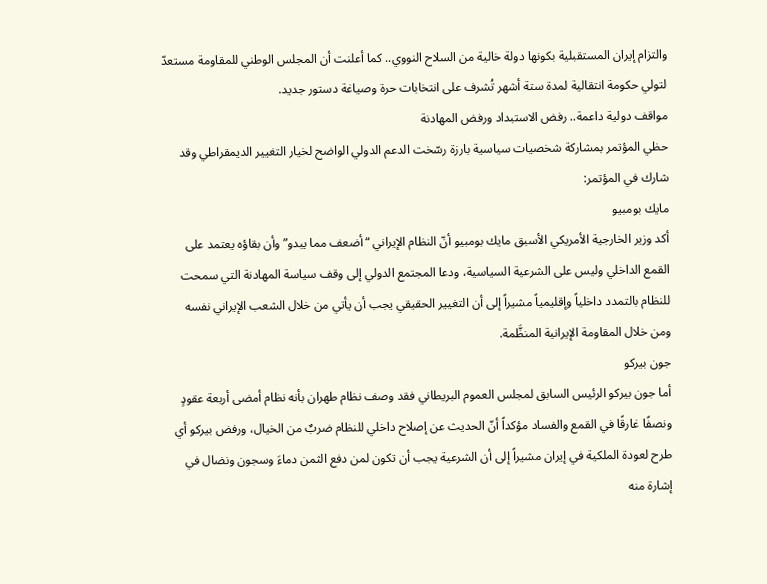والتزام إيران المستقبلية بكونها دولة خالية من السلاح النووي.. كما أعلنت أن المجلس الوطني للمقاومة مستعدّ لتولي حكومة انتقالية لمدة ستة أشهر تُشرف على انتخابات حرة وصياغة دستور جديد.
مواقف دولية داعمة.. رفض الاستبداد ورفض المهادنة
حظي المؤتمر بمشاركة شخصيات سياسية بارزة رسّخت الدعم الدولي الواضح لخيار التغيير الديمقراطي وقد شارك في المؤتمر:
مايك بومبيو
أكد وزير الخارجية الأمريكي الأسبق مايك بومبيو أنّ النظام الإيراني “أضعف مما يبدو” وأن بقاؤه يعتمد على القمع الداخلي وليس على الشرعية السياسية، ودعا المجتمع الدولي إلى وقف سياسة المهادنة التي سمحت للنظام بالتمدد داخلياً وإقليمياً مشيراً إلى أن التغيير الحقيقي يجب أن يأتي من خلال الشعب الإيراني نفسه ومن خلال المقاومة الإيرانية المنظَّمة.
جون بيركو
أما جون بيركو الرئيس السابق لمجلس العموم البريطاني فقد وصف نظام طهران بأنه نظام أمضى أربعة عقودٍ ونصفًا غارقًا في القمع والفساد مؤكداً أنّ الحديث عن إصلاح داخلي للنظام ضربٌ من الخيال، ورفض بيركو أي طرح لعودة الملكية في إيران مشيراً إلى أن الشرعية يجب أن تكون لمن دفع الثمن دماءَ وسجون ونضال في إشارة منه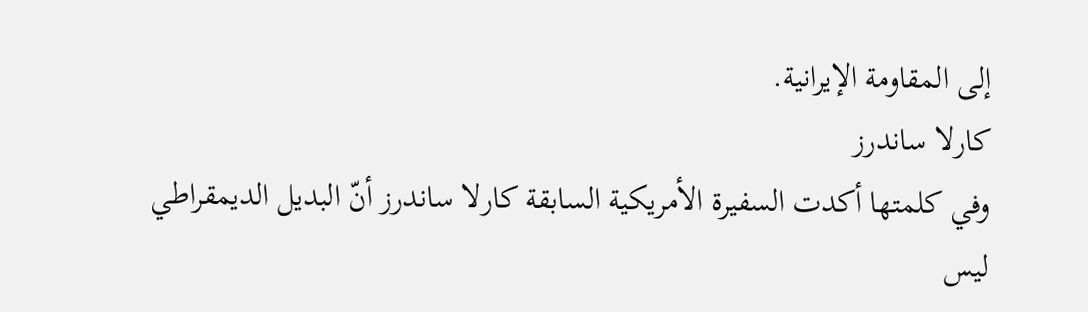إلى المقاومة الإيرانية.
كارلا ساندرز
وفي كلمتها أكدت السفيرة الأمريكية السابقة كارلا ساندرز أنّ البديل الديمقراطي ليس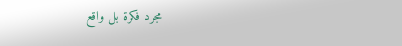مجرد فكرة بل واقع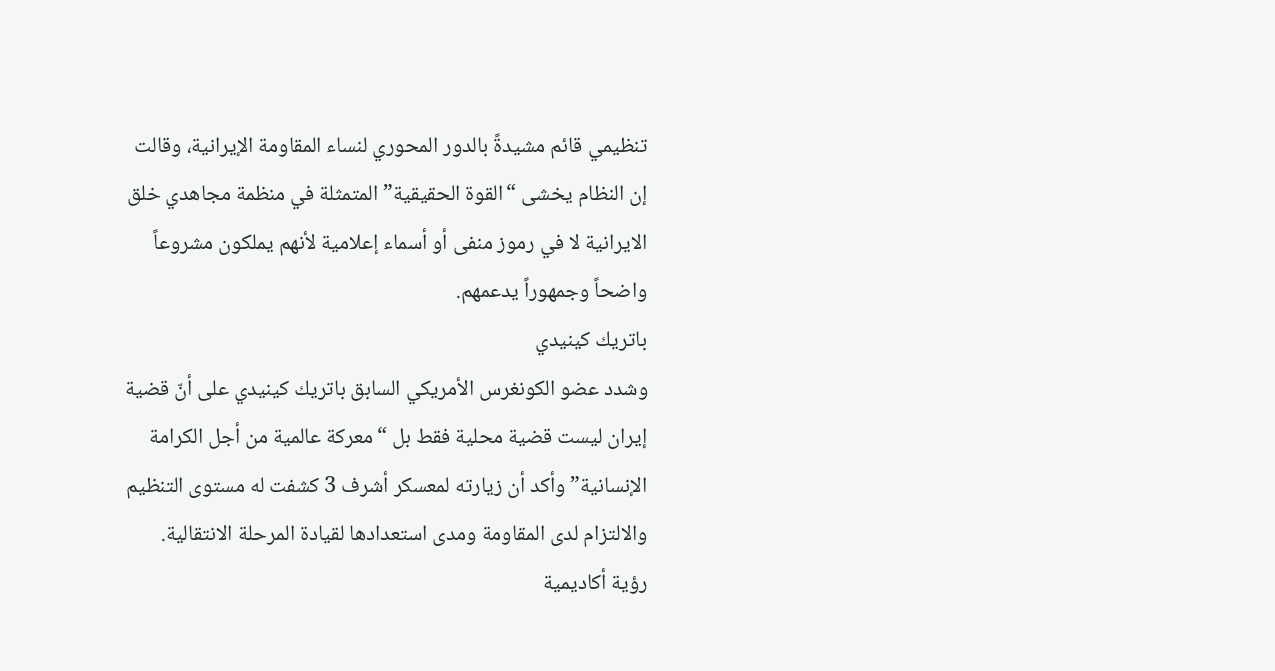تنظيمي قائم مشيدةً بالدور المحوري لنساء المقاومة الإيرانية، وقالت إن النظام يخشى “القوة الحقيقية” المتمثلة في منظمة مجاهدي خلق الایرانیة لا في رموز منفى أو أسماء إعلامية لأنهم يملكون مشروعاً واضحاً وجمهوراً يدعمهم.
باتريك كينيدي
وشدد عضو الكونغرس الأمريكي السابق باتريك كينيدي على أنّ قضية إيران ليست قضية محلية فقط بل “معركة عالمية من أجل الكرامة الإنسانية” وأكد أن زيارته لمعسكر أشرف 3 كشفت له مستوى التنظيم والالتزام لدى المقاومة ومدى استعدادها لقيادة المرحلة الانتقالية.
رؤية أكاديمية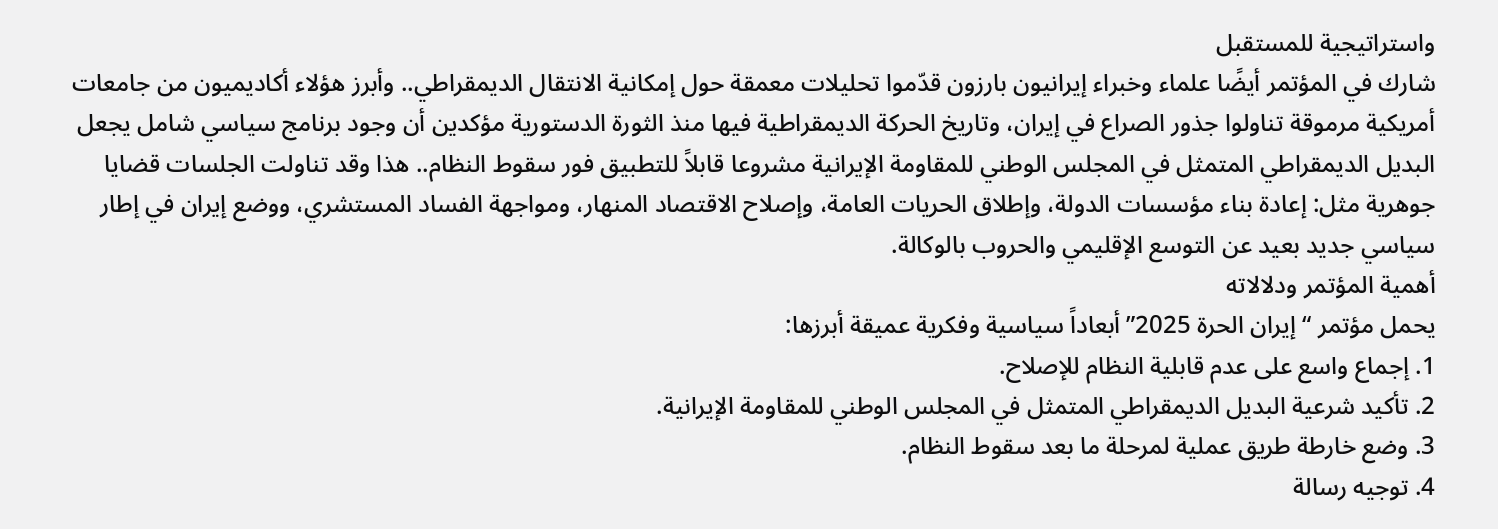واستراتيجية للمستقبل
شارك في المؤتمر أيضًا علماء وخبراء إيرانيون بارزون قدّموا تحليلات معمقة حول إمكانية الانتقال الديمقراطي.. وأبرز هؤلاء أكاديميون من جامعات أمريكية مرموقة تناولوا جذور الصراع في إيران، وتاريخ الحركة الديمقراطية فيها منذ الثورة الدستورية مؤكدين أن وجود برنامج سياسي شامل يجعل البديل الديمقراطي المتمثل في المجلس الوطني للمقاومة الإيرانية مشروعا قابلاً للتطبيق فور سقوط النظام.. هذا وقد تناولت الجلسات قضايا جوهرية مثل: إعادة بناء مؤسسات الدولة، وإطلاق الحريات العامة، وإصلاح الاقتصاد المنهار، ومواجهة الفساد المستشري، ووضع إيران في إطار سياسي جديد بعيد عن التوسع الإقليمي والحروب بالوكالة.
أهمية المؤتمر ودلالاته
يحمل مؤتمر “إيران الحرة 2025” أبعاداً سياسية وفكرية عميقة أبرزها:
1. إجماع واسع على عدم قابلية النظام للإصلاح.
2. تأكيد شرعية البديل الديمقراطي المتمثل في المجلس الوطني للمقاومة الإيرانية.
3. وضع خارطة طريق عملية لمرحلة ما بعد سقوط النظام.
4. توجيه رسالة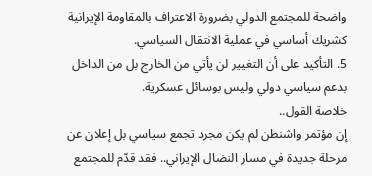واضحة للمجتمع الدولي بضرورة الاعتراف بالمقاومة الإيرانية كشريك أساسي في عملية الانتقال السياسي.
5. التأكيد على أن التغيير لن يأتي من الخارج بل من الداخل بدعم سياسي دولي وليس بوسائل عسكرية.
خلاصة القول..
إن مؤتمر واشنطن لم يكن مجرد تجمع سياسي بل إعلان عن مرحلة جديدة في مسار النضال الإيراني.. فقد قدّم للمجتمع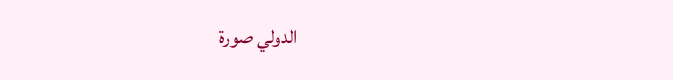الدولي صورة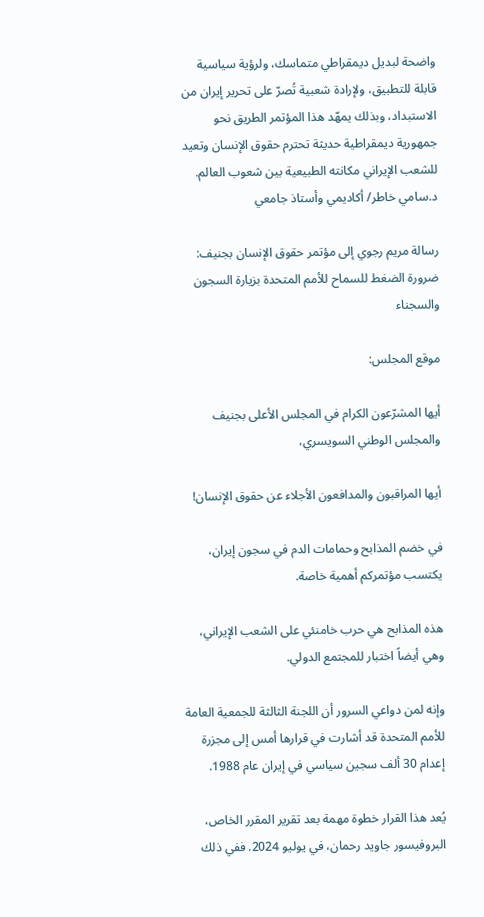واضحة لبديل ديمقراطي متماسك، ولرؤية سياسية قابلة للتطبيق، ولإرادة شعبية تُصرّ على تحرير إيران من الاستبداد، وبذلك يمهّد هذا المؤتمر الطريق نحو جمهورية ديمقراطية حديثة تحترم حقوق الإنسان وتعيد للشعب الإيراني مكانته الطبيعية بين شعوب العالم.
د.سامي خاطر/ أكاديمي وأستاذ جامعي

رسالة مريم رجوي إلى مؤتمر حقوق الإنسان بجنيف: ضرورة الضغط للسماح للأمم المتحدة بزيارة السجون والسجناء

موقع المجلس:

أيها المشرّعون الكرام في المجلس الأعلى بجنيف والمجلس الوطني السويسري،

أيها المراقبون والمدافعون الأجلاء عن حقوق الإنسان!

في خضم المذابح وحمامات الدم في سجون إيران، يكتسب مؤتمركم أهمية خاصة.

هذه المذابح هي حرب خامنئي على الشعب الإيراني، وهي أيضاً اختبار للمجتمع الدولي.

وإنه لمن دواعي السرور أن اللجنة الثالثة للجمعية العامة للأمم المتحدة قد أشارت في قرارها أمس إلى مجزرة إعدام 30 ألف سجين سياسي في إيران عام 1988.

يُعد هذا القرار خطوة مهمة بعد تقرير المقرر الخاص، البروفيسور جاويد رحمان، في يوليو 2024. ففي ذلك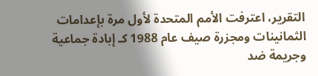التقرير، اعترفت الأمم المتحدة لأول مرة بإعدامات الثمانينات ومجزرة صیف عام 1988 كـ إبادة جماعية وجريمة ضد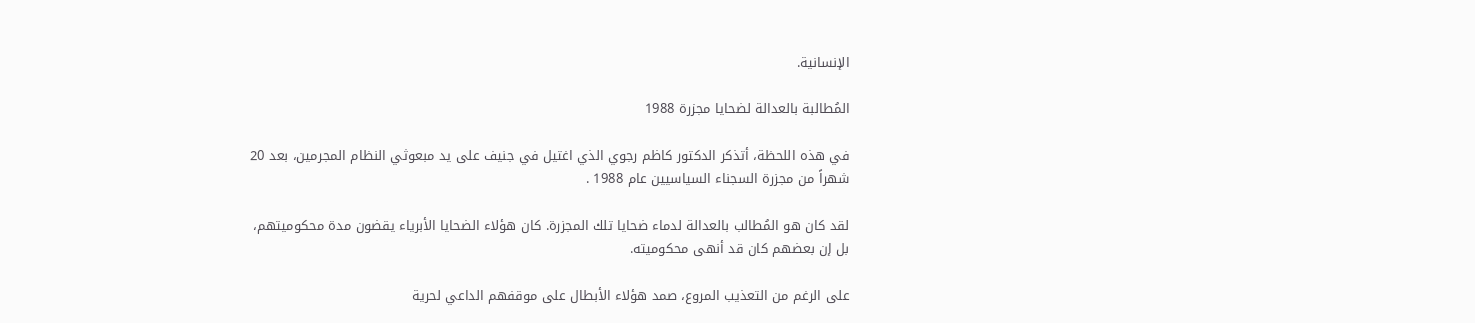الإنسانية.

المُطالبة بالعدالة لضحايا مجزرة 1988

في هذه اللحظة، أتذكر الدكتور كاظم رجوي الذي اغتيل في جنيف على يد مبعوثي النظام المجرمين، بعد 20 شهراً من مجزرة السجناء السياسيين عام 1988 .

لقد كان هو المُطالب بالعدالة لدماء ضحايا تلك المجزرة. كان هؤلاء الضحايا الأبرياء يقضون مدة محكوميتهم، بل إن بعضهم كان قد أنهى محكوميته.

على الرغم من التعذيب المروع، صمد هؤلاء الأبطال على موقفهم الداعي لحرية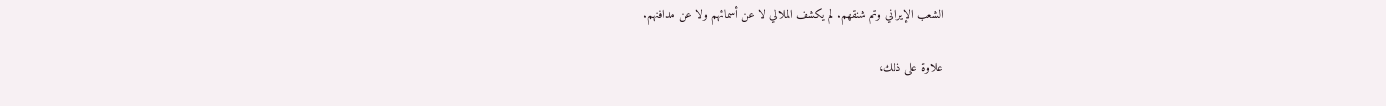الشعب الإيراني وتم شنقهم. لم يكشف الملالي لا عن أسمائهم ولا عن مدافنهم.

علاوة على ذلك،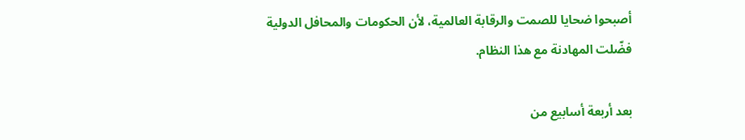أصبحوا ضحايا للصمت والرقابة العالمية، لأن الحكومات والمحافل الدولية فضّلت المهادنة مع هذا النظام.

بعد أربعة أسابيع من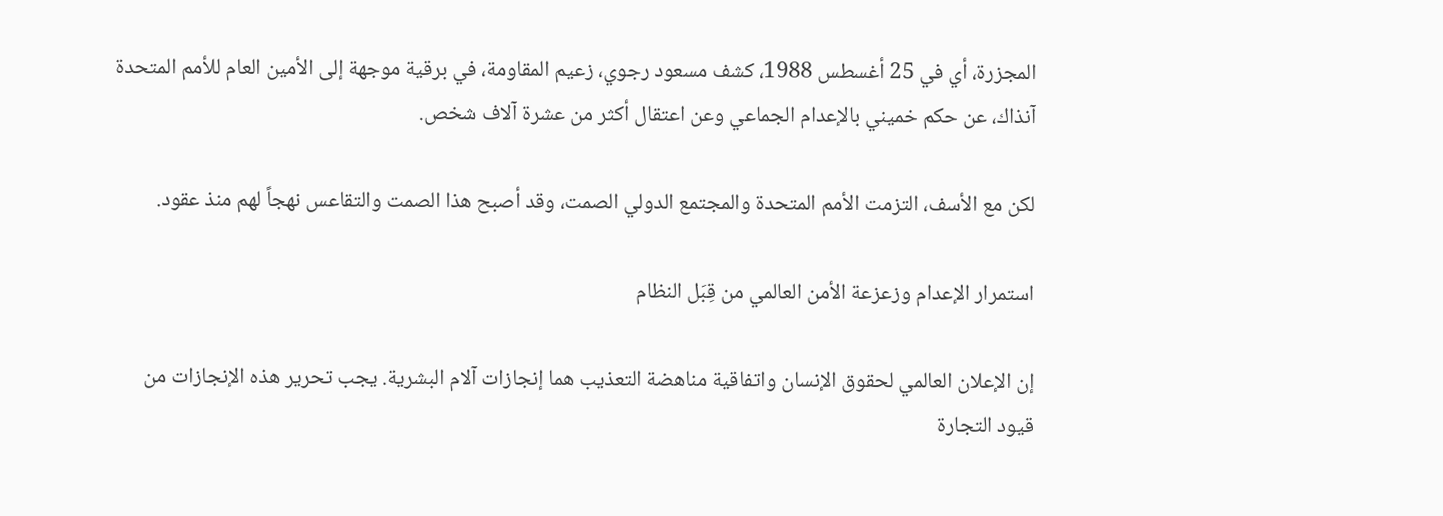المجزرة، أي في 25 أغسطس 1988، كشف مسعود رجوي، زعيم المقاومة، في برقية موجهة إلى الأمين العام للأمم المتحدة آنذاك، عن حكم خميني بالإعدام الجماعي وعن اعتقال أكثر من عشرة آلاف شخص.

لكن مع الأسف، التزمت الأمم المتحدة والمجتمع الدولي الصمت، وقد أصبح هذا الصمت والتقاعس نهجاً لهم منذ عقود.

استمرار الإعدام وزعزعة الأمن العالمي من قِبَل النظام

إن الإعلان العالمي لحقوق الإنسان واتفاقية مناهضة التعذيب هما إنجازات آلام البشرية. يجب تحرير هذه الإنجازات من قيود التجارة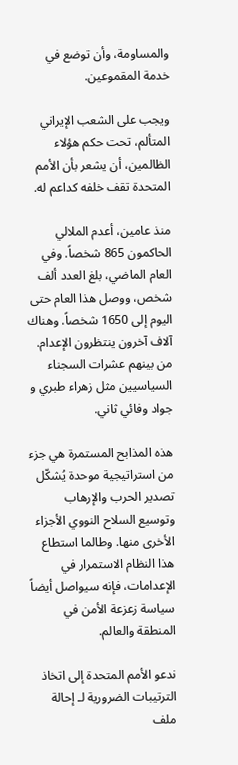والمساومة، وأن توضع في خدمة المقموعين.

ويجب على الشعب الإيراني المتألم، تحت حكم هؤلاء الظالمين، أن يشعر بأن الأمم المتحدة تقف خلفه كداعم له.

منذ عامين، أعدم الملالي الحاكمون 865 شخصاً. وفي العام الماضي، بلغ العدد ألف شخص، ووصل هذا العام حتى اليوم إلى 1650 شخصاً. وهناك آلاف آخرون ينتظرون الإعدام. من بينهم عشرات السجناء السياسيين مثل زهراء طبري و جواد وفائي ثاني.

هذه المذابح المستمرة هي جزء من استراتيجية موحدة يُشكّل تصدير الحرب والإرهاب وتوسيع السلاح النووي الأجزاء الأخرى منها. وطالما استطاع هذا النظام الاستمرار في الإعدامات، فإنه سيواصل أيضاً سياسة زعزعة الأمن في المنطقة والعالم.

ندعو الأمم المتحدة إلى اتخاذ الترتيبات الضرورية لـ إحالة ملف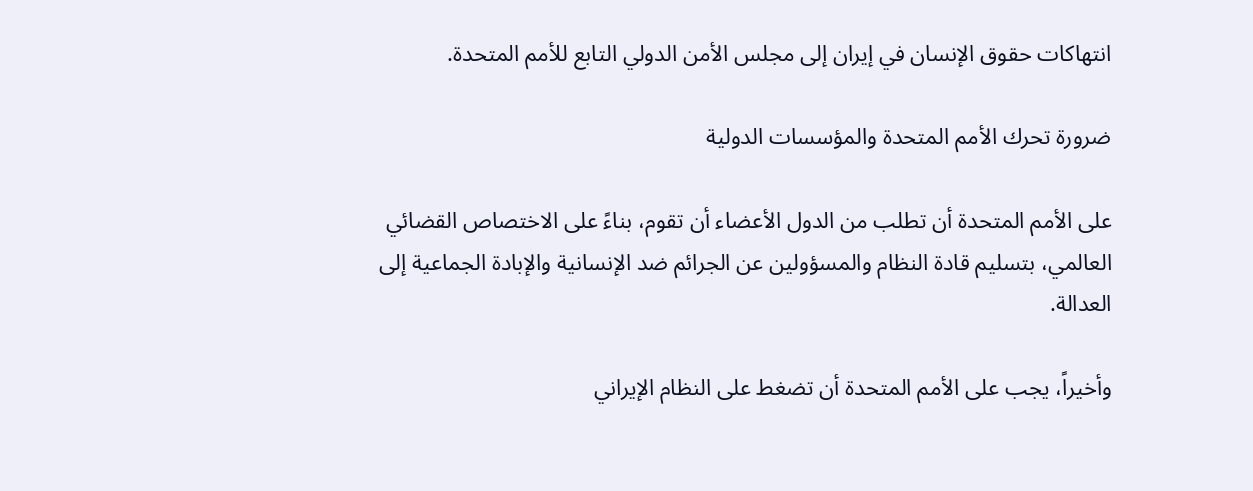انتهاكات حقوق الإنسان في إيران إلى مجلس الأمن الدولي التابع للأمم المتحدة.

ضرورة تحرك الأمم المتحدة والمؤسسات الدولية

على الأمم المتحدة أن تطلب من الدول الأعضاء أن تقوم، بناءً على الاختصاص القضائي العالمي، بتسليم قادة النظام والمسؤولين عن الجرائم ضد الإنسانية والإبادة الجماعية إلى العدالة.

وأخيراً، يجب على الأمم المتحدة أن تضغط على النظام الإيراني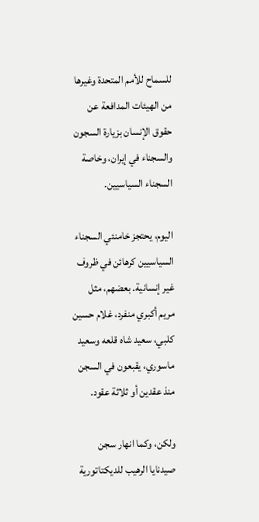للسماح للأمم المتحدة وغيرها من الهيئات المدافعة عن حقوق الإنسان بزيارة السجون والسجناء في إيران، وخاصة السجناء السياسيين.

اليوم، يحتجز خامنئي السجناء السياسيين كرهائن في ظروف غير إنسانية. بعضهم، مثل مريم أكبري منفرد، غلام حسين كلبي، سعيد شاه قلعه وسعيد ماسوري، يقبعون في السجن منذ عقدين أو ثلاثة عقود.

ولكن، وكما انهار سجن صيدنايا الرهيب للديكتاتورية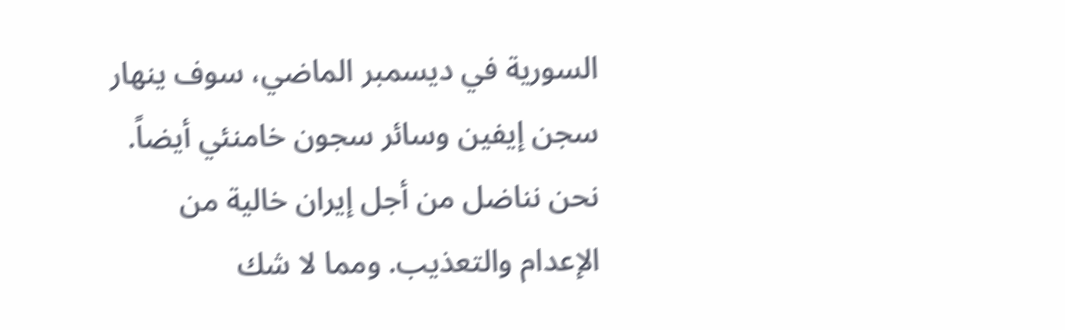السورية في ديسمبر الماضي، سوف ينهار سجن إيفين وسائر سجون خامنئي أيضاً. نحن نناضل من أجل إيران خالية من الإعدام والتعذيب. ومما لا شك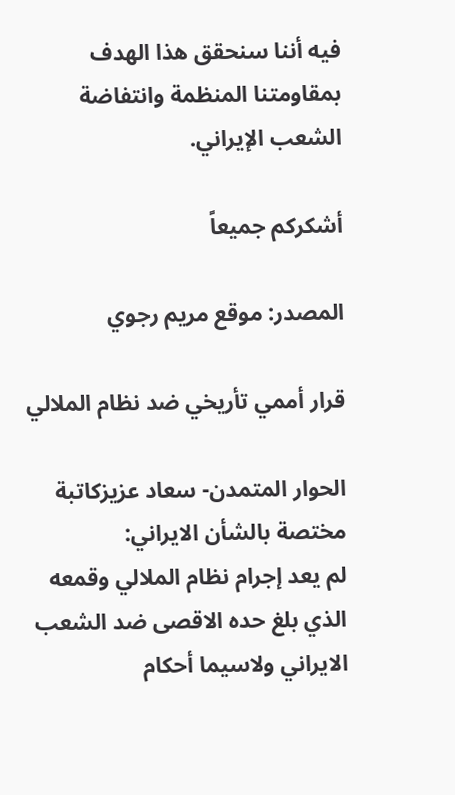فيه أننا سنحقق هذا الهدف بمقاومتنا المنظمة وانتفاضة الشعب الإيراني.

أشكركم جميعاً

المصدر: موقع مريم رجوي

قرار أممي تأريخي ضد نظام الملالي

الحوار المتمدن- سعاد عزيزکاتبة مختصة بالشأن الايراني:
لم يعد إجرام نظام الملالي وقمعه الذي بلغ حده الاقصى ضد الشعب الايراني ولاسيما أحکام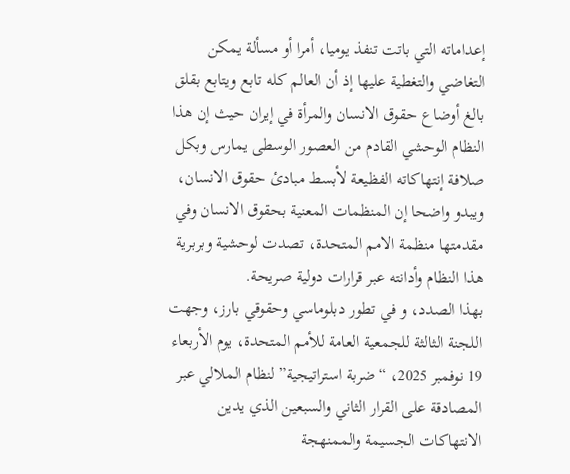إعداماته التي باتت تنفذ يوميا، أمرا أو مسألة يمکن التغاضي والتغطية عليها إذ أن العالم کله تابع ويتابع بقلق بالغ أوضاع حقوق الانسان والمرأة في إيران حيث إن هذا النظام الوحشي القادم من العصور الوسطى يمارس وبکل صلافة إنتهاکاته الفظيعة لأبسط مبادئ حقوق الانسان، ويبدو واضحا إن المنظمات المعنية بحقوق الانسان وفي مقدمتها منظمة الامم المتحدة، تصدت لوحشية وبربرية هذا النظام وأدانته عبر قرارات دولية صريحة.
بهذا الصدد، و في تطور دبلوماسي وحقوقي بارز، وجهت اللجنة الثالثة للجمعية العامة للأمم المتحدة، يوم الأربعاء 19 نوفمبر 2025، “ضربة استراتيجية” لنظام الملالي عبر المصادقة على القرار الثاني والسبعين الذي يدين الانتهاكات الجسيمة والممنهجة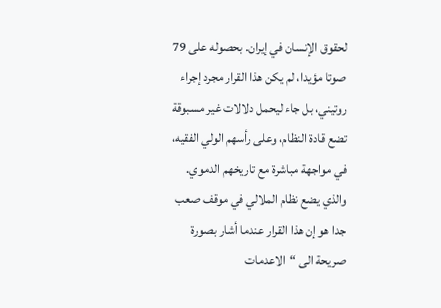لحقوق الإنسان في إيران. بحصوله على 79 صوتا مؤيدا، لم يكن هذا القرار مجرد إجراء روتيني، بل جاء ليحمل دلالات غير مسبوقة تضع قادة النظام، وعلى رأسهم الولي الفقيه، في مواجهة مباشرة مع تاريخهم الدموي.
والذي يضع نظام الملالي في موقف صعب جدا هو إن هذا القرار عندما أشار بصورة صريحة الى “الاعدمات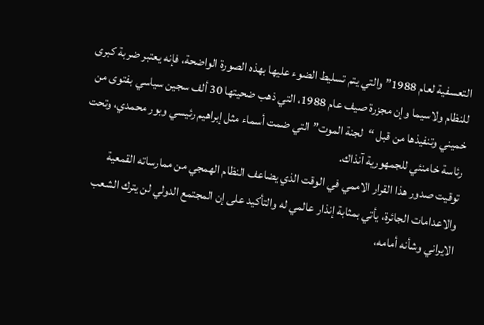التعسفية لعام 1988” والتي يتم تسليط الضوء عليها بهذه الصورة الواضحة، فإنه يعتبر ضربة کبرى للنظام ولاسيما وإن مجزرة صیف عام 1988، التي ذهب ضحيتها 30 ألف سجين سياسي بفتوى من خميني وتنفيذها من قبل “لجنة الموت” التي ضمت أسماء مثل إبراهيم رئيسي وبور محمدي، وتحت رئاسة خامنئي للجمهورية آنذاك.
توقيت صدور هذا القرار الاممي في الوقت الذي يضاعف النظام الهمجي من ممارساته القمعية والاعدامات الجائرة، يأتي بمثابة إنذار عالمي له والتأکيد على إن المجتمع الدولي لن يترك الشعب الايراني وشأنه أمامه،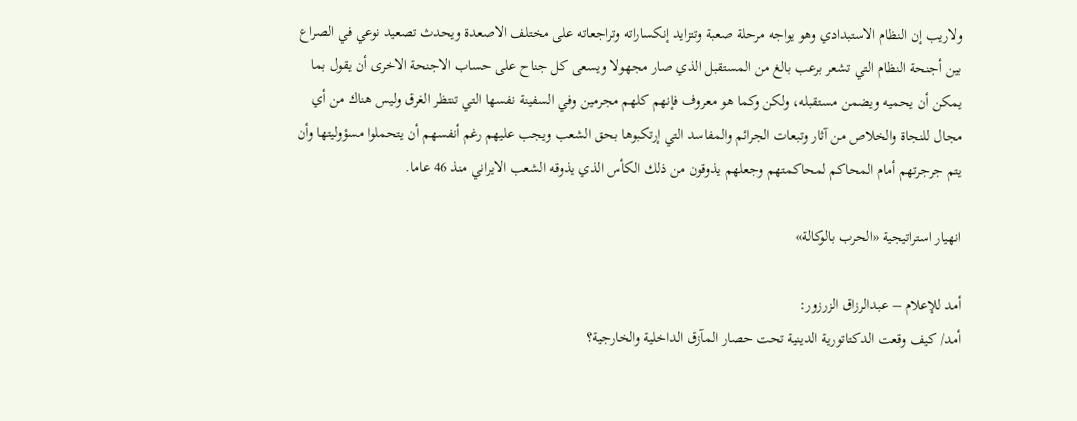ولاريب إن النظام الاستبدادي وهو يواجه مرحلة صعبة وتتزايد إنکساراته وتراجعاته على مختلف الاصعدة ويحدث تصعيد نوعي في الصراع بين أجنحة النظام التي تشعر برعب بالغ من المستقبل الذي صار مجهولا ويسعى کل جناح على حساب الاجنحة الاخرى أن يقول بما يمکن أن يحميه ويضمن مستقبله، ولکن وکما هو معروف فإنهم کلهم مجرمين وفي السفينة نفسها التي تنتظر الغرق وليس هناك من أي مجال للنجاة والخلاص من آثار وتبعات الجرائم والمفاسد التي إرتکبوها بحق الشعب ويجب عليهم رغم أنفسهم أن يتحملوا مسؤوليتها وأن يتم جرجرتهم أمام المحاکم لمحاکمتهم وجعلهم يذوقون من ذلك الکأس الذي يذوقه الشعب الايراني منذ 46 عاما.

انهيار استراتيجية «الحرب بالوكالة»

أمد للإعلام – عبدالرزاق الزرزور:
أمد/ كيف وقعت الدكتاتورية الدينية تحت حصار المآزق الداخلية والخارجية؟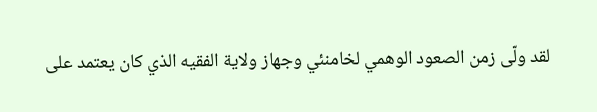لقد ولّى زمن الصعود الوهمي لخامنئي وجهاز ولاية الفقيه الذي كان يعتمد على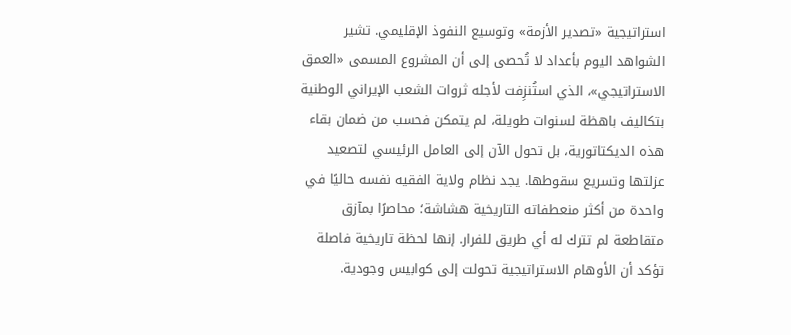استراتيجية «تصدير الأزمة» وتوسيع النفوذ الإقليمي. تشير الشواهد اليوم بأعداد لا تُحصى إلى أن المشروع المسمى «العمق الاستراتيجي»، الذي استُنزِفت لأجله ثروات الشعب الإيراني الوطنية بتكاليف باهظة لسنوات طويلة، لم يتمكن فحسب من ضمان بقاء هذه الديكتاتورية، بل تحول الآن إلى العامل الرئيسي لتصعيد عزلتها وتسريع سقوطها. يجد نظام ولاية الفقيه نفسه حاليًا في واحدة من أكثر منعطفاته التاريخية هشاشة؛ محاصرًا بمآزق متقاطعة لم تترك له أي طريق للفرار. إنها لحظة تاريخية فاصلة تؤكد أن الأوهام الاستراتيجية تحولت إلى كوابيس وجودية.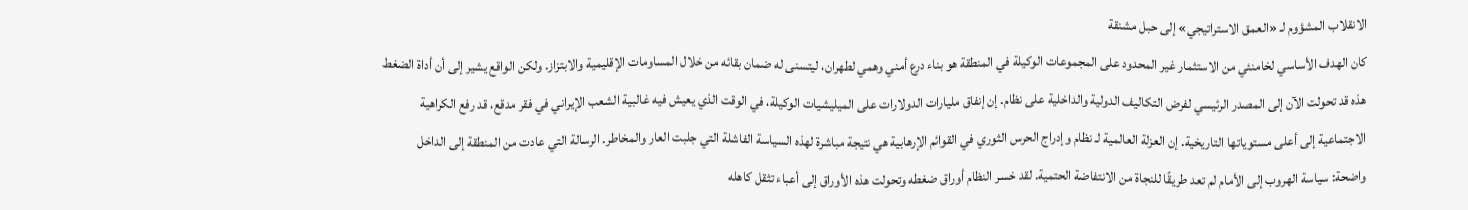الانقلاب المشؤوم لـ «العمق الاستراتيجي» إلى حبل مشنقة
كان الهدف الأساسي لخامنئي من الاستثمار غير المحدود على المجموعات الوكيلة في المنطقة هو بناء درع أمني وهمي لطهران، ليتسنى له ضمان بقائه من خلال المساومات الإقليمية والابتزاز. ولكن الواقع يشير إلى أن أداة الضغط هذه قد تحولت الآن إلى المصدر الرئيسي لفرض التكاليف الدولية والداخلية على نظام. إن إنفاق مليارات الدولارات على الميليشيات الوكيلة، في الوقت الذي يعيش فيه غالبية الشعب الإيراني في فقر مدقع، قد رفع الكراهية الاجتماعية إلى أعلى مستوياتها التاريخية. إن العزلة العالمية لـ نظام وإدراج الحرس الثوري في القوائم الإرهابية هي نتيجة مباشرة لهذه السياسة الفاشلة التي جلبت العار والمخاطر. الرسالة التي عادت من المنطقة إلى الداخل واضحة: سياسة الهروب إلى الأمام لم تعد طريقًا للنجاة من الانتفاضة الحتمية. لقد خسر النظام أوراق ضغطه وتحولت هذه الأوراق إلى أعباء تثقل كاهله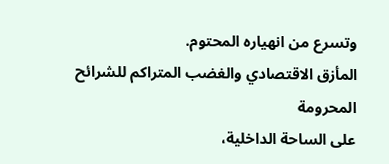وتسرع من انهياره المحتوم.
المأزق الاقتصادي والغضب المتراكم للشرائح المحرومة
على الساحة الداخلية،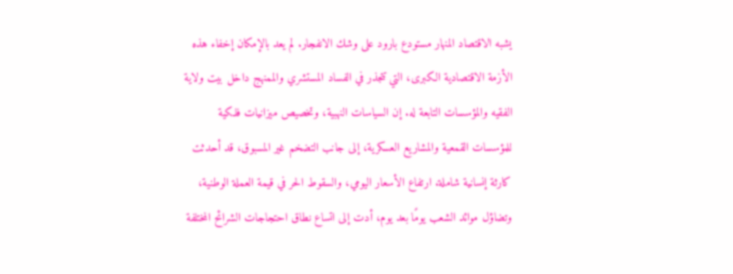يشبه الاقتصاد المنهار مستودع بارود على وشك الانفجار. لم يعد بالإمكان إخفاء هذه الأزمة الاقتصادية الكبرى، التي تتجذر في الفساد المستشري والممنهج داخل بيت ولاية الفقيه والمؤسسات التابعة له. إن السياسات النهبية، وتخصيص ميزانيات فلكية للمؤسسات القمعية والمشاريع العسكرية، إلى جانب التضخم غير المسبوق، قد أحدثت كارثة إنسانية شاملة. ارتفاع الأسعار اليومي، والسقوط الحر في قيمة العملة الوطنية، وتضاؤل موائد الشعب يومًا بعد يوم، أدت إلى اتساع نطاق احتجاجات الشرائح المختلفة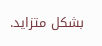بشكل متزايد.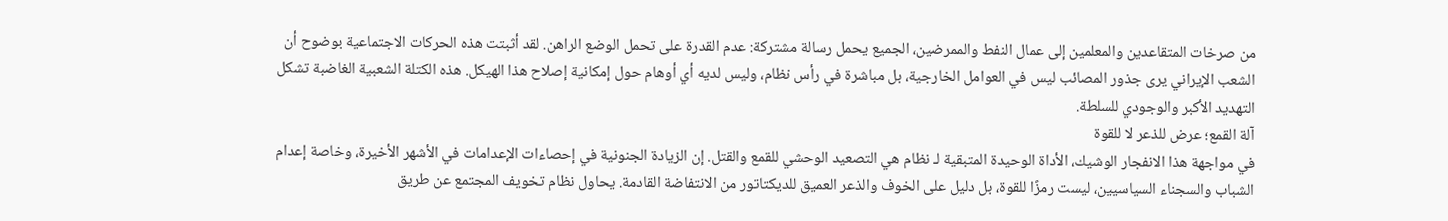من صرخات المتقاعدين والمعلمين إلى عمال النفط والممرضين، الجميع يحمل رسالة مشتركة: عدم القدرة على تحمل الوضع الراهن. لقد أثبتت هذه الحركات الاجتماعية بوضوح أن الشعب الإيراني يرى جذور المصائب ليس في العوامل الخارجية، بل مباشرة في رأس نظام، وليس لديه أي أوهام حول إمكانية إصلاح هذا الهيكل. هذه الكتلة الشعبية الغاضبة تشكل التهديد الأكبر والوجودي للسلطة.
آلة القمع؛ عرض للذعر لا للقوة
في مواجهة هذا الانفجار الوشيك، الأداة الوحيدة المتبقية لـ نظام هي التصعيد الوحشي للقمع والقتل. إن الزيادة الجنونية في إحصاءات الإعدامات في الأشهر الأخيرة، وخاصة إعدام الشباب والسجناء السياسيين، ليست رمزًا للقوة، بل دليل على الخوف والذعر العميق للديكتاتور من الانتفاضة القادمة. يحاول نظام تخويف المجتمع عن طريق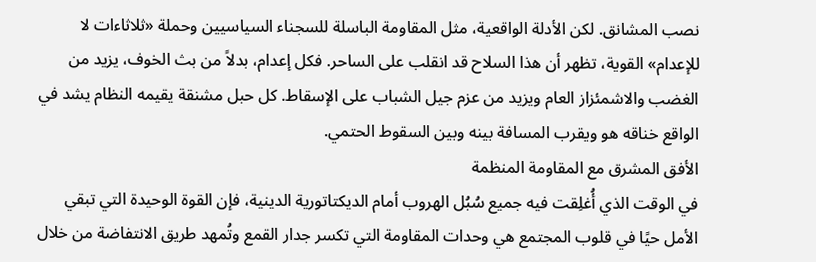نصب المشانق. لكن الأدلة الواقعية، مثل المقاومة الباسلة للسجناء السياسيين وحملة «ثلاثاءات لا للإعدام» القوية، تظهر أن هذا السلاح قد انقلب على الساحر. فكل إعدام، بدلاً من بث الخوف، يزيد من الغضب والاشمئزاز العام ويزيد من عزم جيل الشباب على الإسقاط. كل حبل مشنقة يقيمه النظام يشد في الواقع خناقه هو ويقرب المسافة بينه وبين السقوط الحتمي.
الأفق المشرق مع المقاومة المنظمة
في الوقت الذي أُغلِقت فيه جميع سُبُل الهروب أمام الديكتاتورية الدينية، فإن القوة الوحيدة التي تبقي الأمل حيًا في قلوب المجتمع هي وحدات المقاومة التي تكسر جدار القمع وتُمهد طريق الانتفاضة من خلال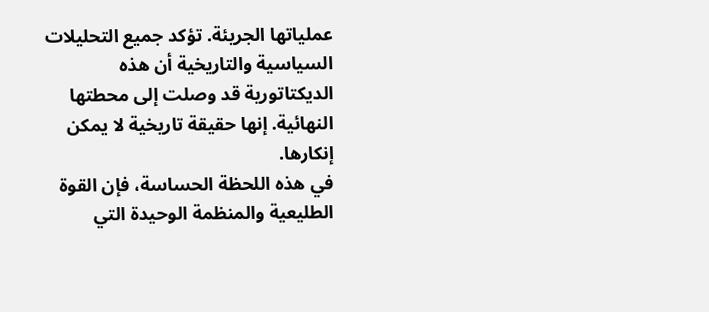عملياتها الجريئة. تؤكد جميع التحليلات السياسية والتاريخية أن هذه الديكتاتورية قد وصلت إلى محطتها النهائية. إنها حقيقة تاريخية لا يمكن إنكارها.
في هذه اللحظة الحساسة، فإن القوة الطليعية والمنظمة الوحيدة التي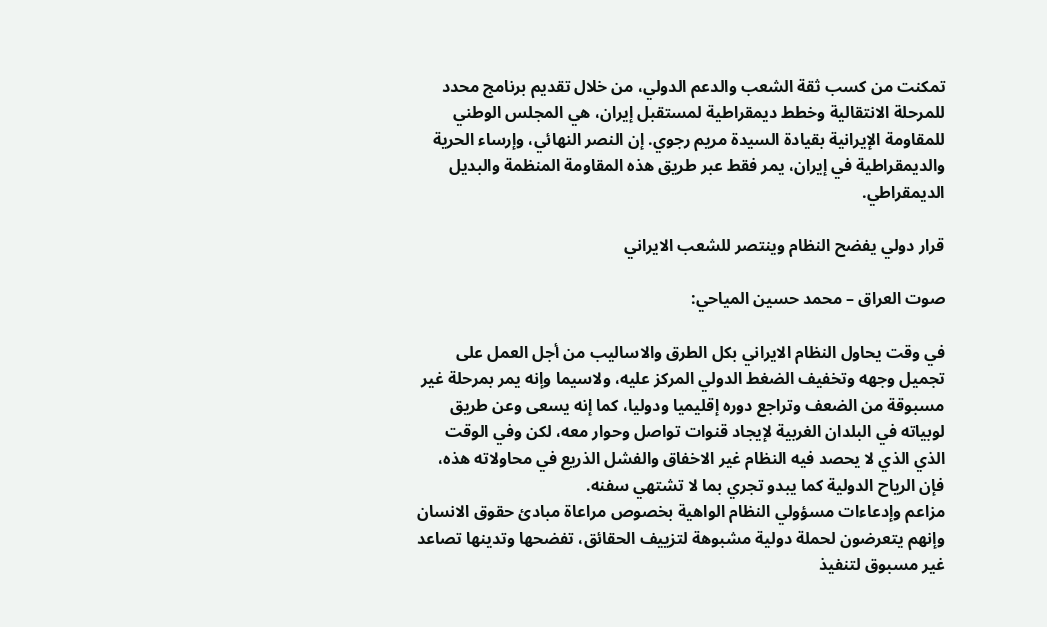تمكنت من كسب ثقة الشعب والدعم الدولي، من خلال تقديم برنامج محدد للمرحلة الانتقالية وخطط ديمقراطية لمستقبل إيران، هي المجلس الوطني للمقاومة الإيرانية بقيادة السيدة مريم رجوي. إن النصر النهائي، وإرساء الحرية والديمقراطية في إيران، يمر فقط عبر طريق هذه المقاومة المنظمة والبديل الديمقراطي.

قرار دولي يفضح النظام وينتصر للشعب الايراني

صوت العراق – محمد حسين المياحي:

في وقت يحاول النظام الايراني بکل الطرق والاساليب من أجل العمل على تجميل وجهه وتخفيف الضغط الدولي المرکز عليه، ولاسيما وإنه يمر بمرحلة غير مسبوقة من الضعف وتراجع دوره إقليميا ودوليا، کما إنه يسعى وعن طريق لوبياته في البلدان الغربية لإيجاد قنوات تواصل وحوار معه، لکن وفي الوقت الذي الذي لا يحصد فيه النظام غير الاخفاق والفشل الذريع في محاولاته هذه، فإن الرياح الدولية کما يبدو تجري بما لا تشتهي سفنه.
مزاعم وإدعاءات مسؤولي النظام الواهية بخصوص مراعاة مبادئ حقوق الانسان وإنهم يتعرضون لحملة دولية مشبوهة لتزييف الحقائق، تفضحها وتدينها تصاعد غير مسبوق لتنفيذ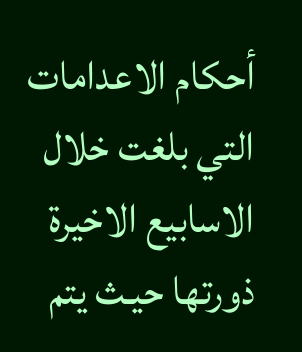أحکام الاعدامات التي بلغت خلال الاسابيع الاخيرة ذورتها حيـث يتم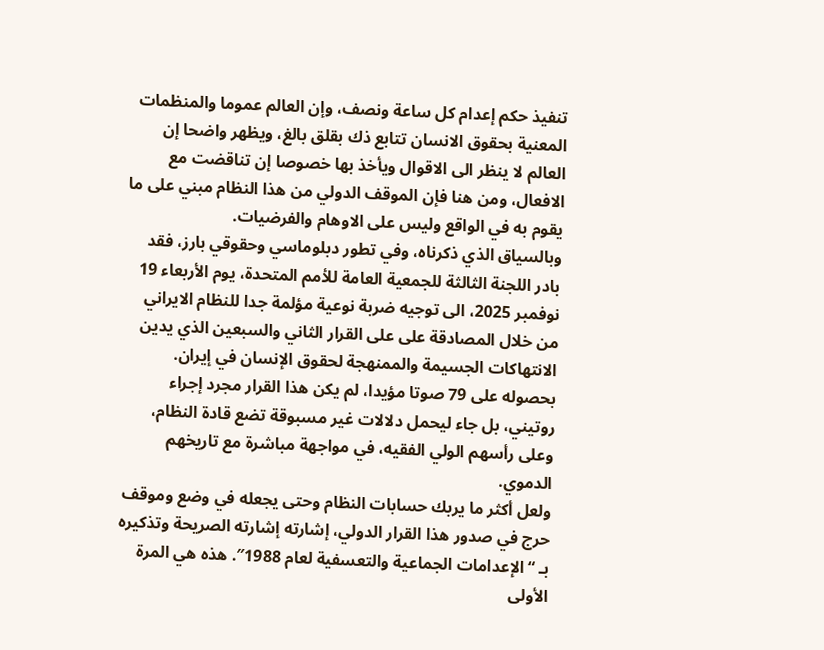تنفيذ حکم إعدام کل ساعة ونصف، وإن العالم عموما والمنظمات المعنية بحقوق الانسان تتابع ذك بقلق بالغ، ويظهر واضحا إن العالم لا ينظر الى الاقوال ويأخذ بها خصوصا إن تناقضت مع الافعال، ومن هنا فإن الموقف الدولي من هذا النظام مبني على ما يقوم به في الواقع وليس على الاوهام والفرضيات.
وبالسياق الذي ذکرناه، وفي تطور دبلوماسي وحقوقي بارز، فقد بادر اللجنة الثالثة للجمعية العامة للأمم المتحدة، يوم الأربعاء 19 نوفمبر 2025، الى توجيه ضربة نوعية مؤلمة جدا للنظام الايراني من خلال المصادقة على على القرار الثاني والسبعين الذي يدين الانتهاكات الجسيمة والممنهجة لحقوق الإنسان في إيران. بحصوله على 79 صوتا مؤيدا، لم يكن هذا القرار مجرد إجراء روتيني، بل جاء ليحمل دلالات غير مسبوقة تضع قادة النظام، وعلى رأسهم الولي الفقيه، في مواجهة مباشرة مع تاريخهم الدموي.
ولعل أکثر ما يربك حسابات النظام وحتى يجعله في وضع وموقف حرج في صدور هذا القرار الدولي، إشارته إشارته الصريحة وتذكيره بـ “الإعدامات الجماعية والتعسفية لعام 1988″. هذه هي المرة الأولى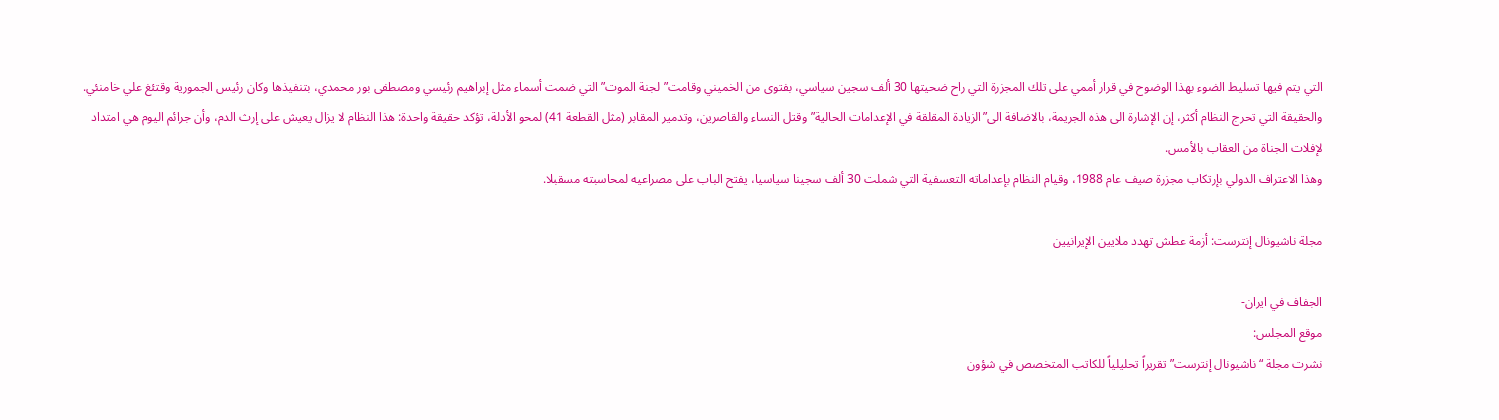التي يتم فيها تسليط الضوء بهذا الوضوح في قرار أممي على تلك المجزرة التي راح ضحيتها 30 ألف سجين سياسي، بفتوى من الخميني وقامت”لجنة الموت” التي ضمت أسماء مثل إبراهيم رئيسي ومصطفى بور محمدي، بتنفيذها وکان رئيس الجمورية وقتئغ علي خامنئي.
والحقيقة التي تحرج النظام أکثر، إن الإشارة الى هذه الجريمة، بالاضافة الى”الزيادة المقلقة في الإعدامات الحالية”وقتل النساء والقاصرين، وتدمير المقابر (مثل القطعة 41) لمحو الأدلة، تؤكد حقيقة واحدة: هذا النظام لا يزال يعيش على إرث الدم، وأن جرائم اليوم هي امتداد لإفلات الجناة من العقاب بالأمس.
وهذا الاعتراف الدولي بإرتکاب مجزرة صيف عام 1988، وقيام النظام بإعداماته التعسفية التي شملت 30 ألف سجينا سياسيا، يفتح الباب على مصراعيه لمحاسبته مسقبلا.

مجلة ناشيونال إنترست: أزمة عطش تهدد ملايين الإيرانيين

الجفاف في ایران-
موقع المجلس:
نشرت مجلة “ناشيونال إنترست” تقريراً تحليلياً للكاتب المتخصص في شؤون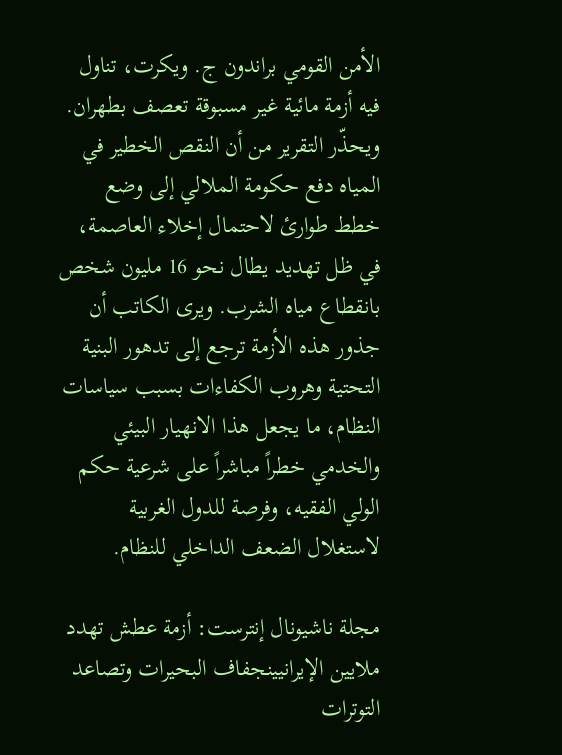الأمن القومي براندون ج. ويكرت، تناول فيه أزمة مائية غير مسبوقة تعصف بطهران. ويحذّر التقرير من أن النقص الخطير في المياه دفع حكومة الملالي إلى وضع خطط طوارئ لاحتمال إخلاء العاصمة، في ظل تهديد يطال نحو 16 مليون شخص بانقطاع مياه الشرب. ويرى الكاتب أن جذور هذه الأزمة ترجع إلى تدهور البنية التحتية وهروب الكفاءات بسبب سياسات النظام، ما يجعل هذا الانهيار البيئي والخدمي خطراً مباشراً على شرعية حكم الولي الفقيه، وفرصة للدول الغربية لاستغلال الضعف الداخلي للنظام.

مجلة ناشيونال إنترست: أزمة عطش تهدد ملايين الإيرانيينجفاف البحيرات وتصاعد التوترات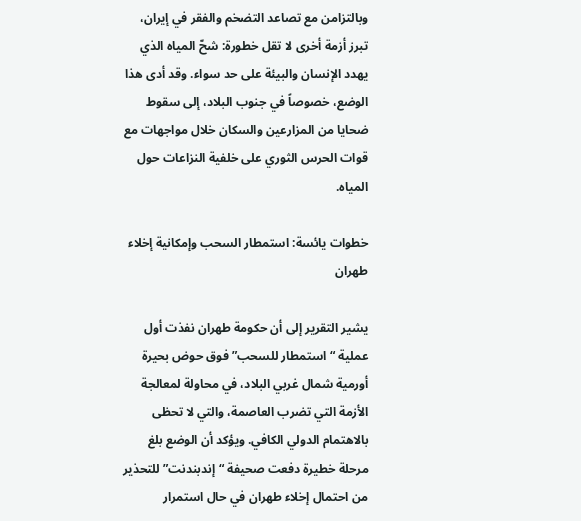وبالتزامن مع تصاعد التضخم والفقر في إيران، تبرز أزمة أخرى لا تقل خطورة: شحّ المياه الذي يهدد الإنسان والبيئة على حد سواء. وقد أدى هذا الوضع، خصوصاً في جنوب البلاد، إلى سقوط ضحايا من المزارعين والسكان خلال مواجهات مع قوات الحرس الثوري على خلفية النزاعات حول المياه.

خطوات يائسة: استمطار السحب وإمكانية إخلاء طهران

يشير التقرير إلى أن حكومة طهران نفذت أول عملية “استمطار للسحب” فوق حوض بحيرة أورمية شمال غربي البلاد، في محاولة لمعالجة الأزمة التي تضرب العاصمة، والتي لا تحظى بالاهتمام الدولي الكافي. ويؤكد أن الوضع بلغ مرحلة خطيرة دفعت صحيفة “إندبندنت” للتحذير من احتمال إخلاء طهران في حال استمرار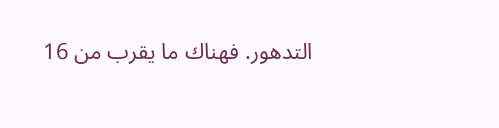التدهور. فهناك ما يقرب من 16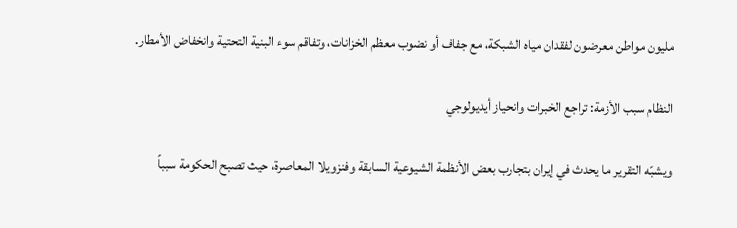مليون مواطن معرضون لفقدان مياه الشبكة، مع جفاف أو نضوب معظم الخزانات، وتفاقم سوء البنية التحتية وانخفاض الأمطار.

النظام سبب الأزمة: تراجع الخبرات وانحياز أيديولوجي

ويشبّه التقرير ما يحدث في إيران بتجارب بعض الأنظمة الشيوعية السابقة وفنزويلا المعاصرة، حيث تصبح الحكومة سبباً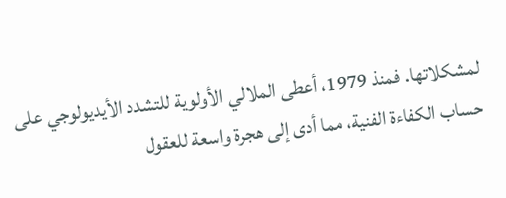لمشكلاتها. فمنذ 1979، أعطى الملالي الأولوية للتشدد الأيديولوجي على حساب الكفاءة الفنية، مما أدى إلى هجرة واسعة للعقول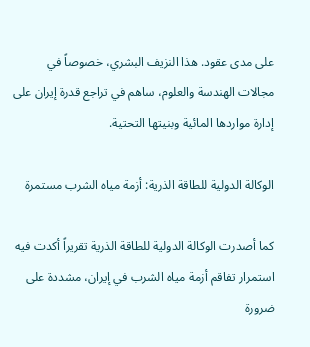على مدى عقود. هذا النزيف البشري، خصوصاً في مجالات الهندسة والعلوم، ساهم في تراجع قدرة إيران على إدارة مواردها المائية وبنيتها التحتية.

الوكالة الدولية للطاقة الذرية: أزمة مياه الشرب مستمرة

كما أصدرت الوكالة الدولية للطاقة الذرية تقريراً أكدت فيه استمرار تفاقم أزمة مياه الشرب في إيران، مشددة على ضرورة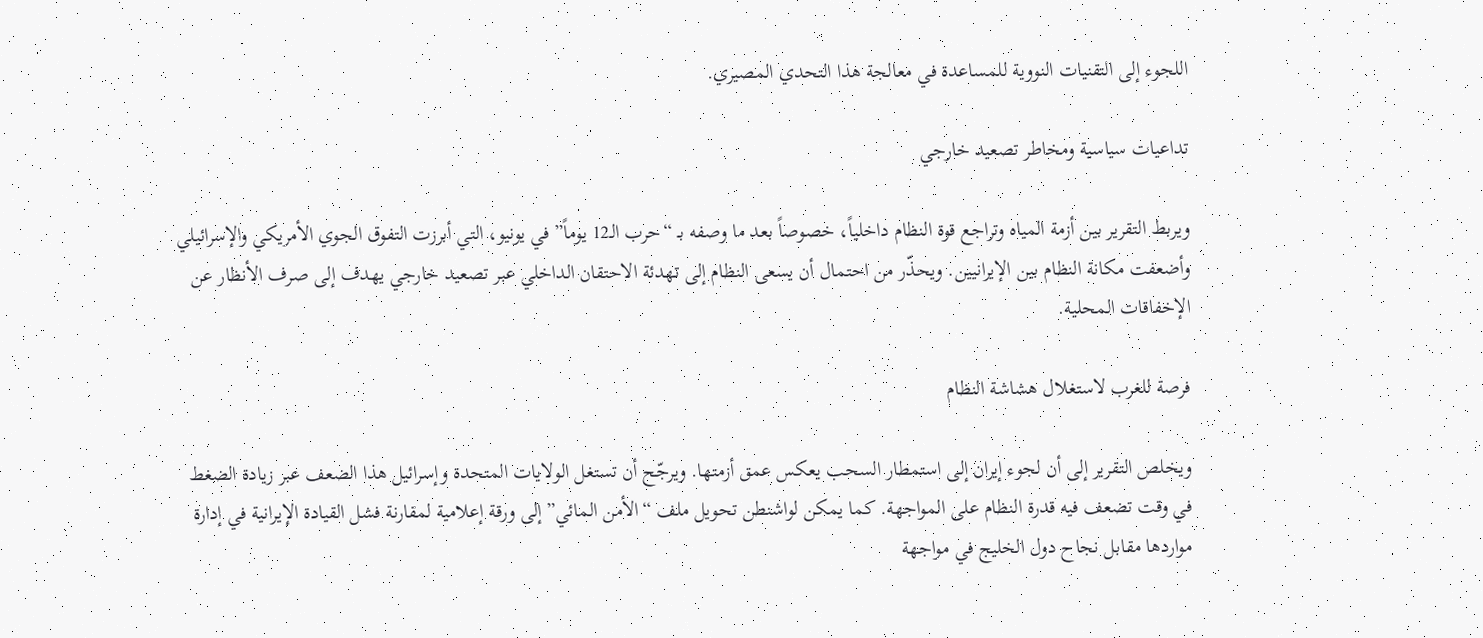اللجوء إلى التقنيات النووية للمساعدة في معالجة هذا التحدي المصيري.

تداعيات سياسية ومخاطر تصعيد خارجي

ويربط التقرير بين أزمة المياه وتراجع قوة النظام داخلياً، خصوصاً بعد ما وصفه بـ “حرب الـ12 يوماً” في يونيو، التي أبرزت التفوق الجوي الأمريكي والإسرائيلي وأضعفت مكانة النظام بين الإيرانيين. ويحذّر من احتمال أن يسعى النظام إلى تهدئة الاحتقان الداخلي عبر تصعيد خارجي يهدف إلى صرف الأنظار عن الإخفاقات المحلية.

فرصة للغرب لاستغلال هشاشة النظام

ويخلص التقرير إلى أن لجوء إيران إلى استمطار السحب يعكس عمق أزمتها. ويرجّح أن تستغل الولايات المتحدة وإسرائيل هذا الضعف عبر زيادة الضغط في وقت تضعف فيه قدرة النظام على المواجهة. كما يمكن لواشنطن تحويل ملف “الأمن المائي” إلى ورقة إعلامية لمقارنة فشل القيادة الإيرانية في إدارة مواردها مقابل نجاح دول الخليج في مواجهة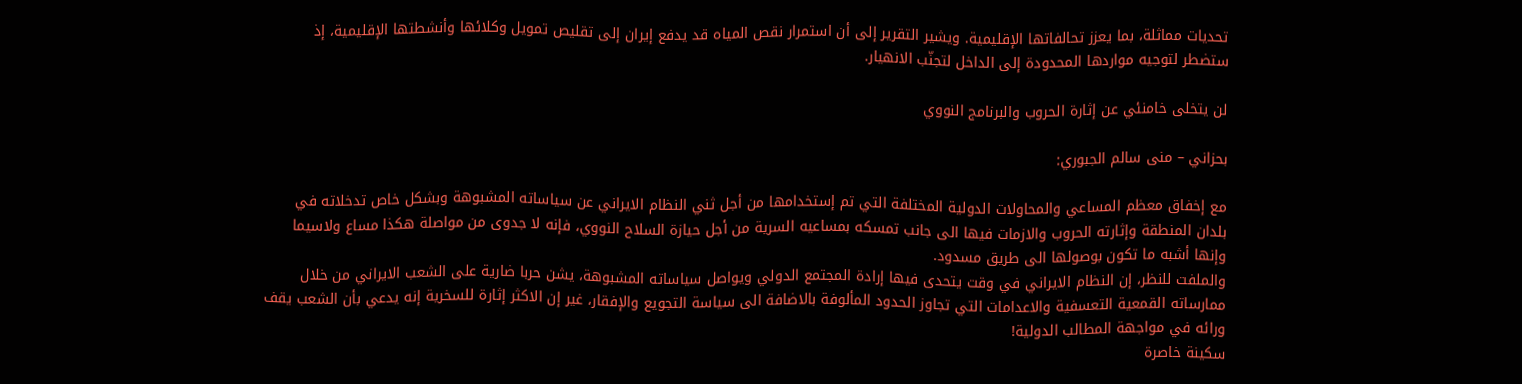تحديات مماثلة، بما يعزز تحالفاتها الإقليمية. ويشير التقرير إلى أن استمرار نقص المياه قد يدفع إيران إلى تقليص تمويل وكلائها وأنشطتها الإقليمية، إذ ستضطر لتوجيه مواردها المحدودة إلى الداخل لتجنّب الانهيار.

لن يتخلى خامنئي عن إثارة الحروب والبرنامج النووي

بحزاني – منى سالم الجبوري:

مع إخفاق معظم المساعي والمحاولات الدولية المختلفة التي تم إستخدامها من أجل ثني النظام الايراني عن سياساته المشبوهة وبشکل خاص تدخلاته في بلدان المنطقة وإثارته الحروب والازمات فيها الى جانب تمسکه بمساعيه السرية من أجل حيازة السلاح النووي، فإنه لا جدوى من مواصلة هکذا مساع ولاسيما وإنها أشبه ما تکون بوصولها الى طريق مسدود.
والملفت للنظر، إن النظام الايراني في وقت يتحدى فيها إرادة المجتمع الدولي ويواصل سياساته المشبوهة، يشن حربا ضارية على الشعب الايراني من خلال ممارساته القمعية التعسفية والاعدامات التي تجاوز الحدود المألوفة بالاضافة الى سياسة التجويع والإفقار، غير إن الاکثر إثارة للسخرية إنه يدعي بأن الشعب يقف ورائه في مواجهة المطالب الدولية!
سکينة خاصرة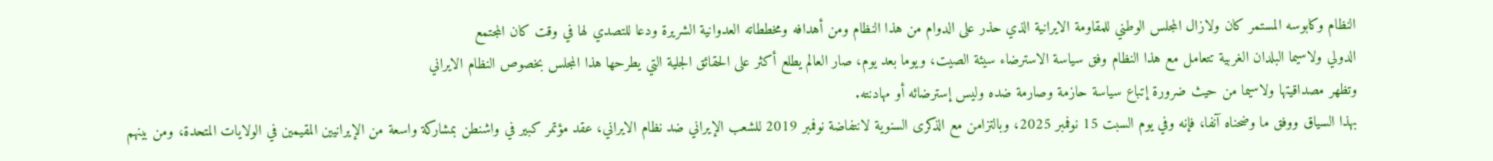النظام وکابوسه المستمر کان ولازال المجلس الوطني للمقاومة الايرانية الذي حذر على الدوام من هذا النظام ومن أهدافه ومخططاته العدوانية الشريرة ودعا للتصدي لها في وقت کان المجتمع
الدولي ولاسيما البلدان الغربية تتعامل مع هذا النظام وفق سياسة الاسترضاء سيئة الصيت، ويوما بعد يوم، صار العالم يطلع أکثر على الحقائق الجلية التي يطرحها هذا المجلس بخصوص النظام الايراني
وتظهر مصداقيتها ولاسيما من حيث ضرورة إتباع سياسة حازمة وصارمة ضده وليس إسترضائه أو مهادنته.
بهذا السياق ووفق ما وضحناه آنفا، فإنه وفي يوم السبت 15 نوفمبر 2025، وبالتزامن مع الذكرى السنوية لانتفاضة نوفمبر 2019 للشعب الإيراني ضد نظام الايراني، عقد مؤتمر كبير في واشنطن بمشاركة واسعة من الإيرانيين المقيمين في الولايات المتحدة، ومن بينهم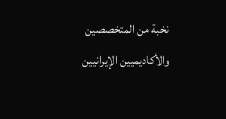نخبة من المتخصصين والأكاديميين الإيرانيين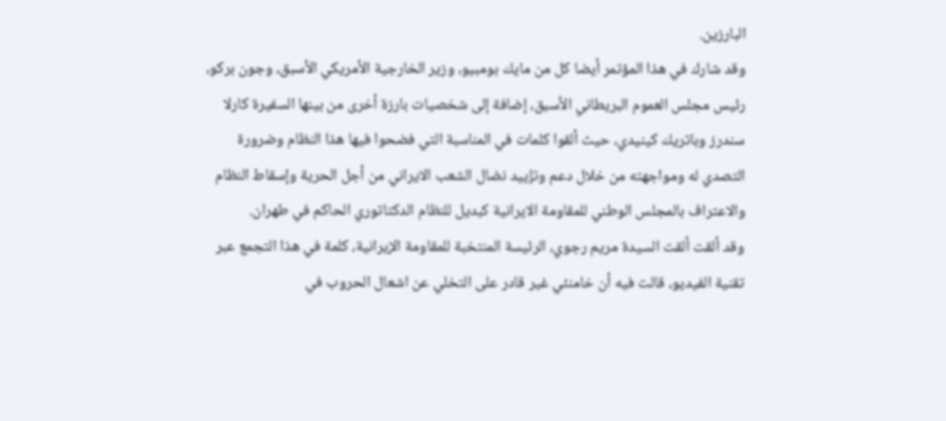البارزين.
وقد شارك في هذا المؤتمر أيضا كل من مايك بومبيو، وزير الخارجية الأمريكي الأسبق، وجون بركو، رئيس مجلس العموم البريطاني الأسبق، إضافة إلى شخصيات بارزة أخرى من بينها السفيرة كارلا سندرز وباتريك كينيدي، حيث ألقوا كلمات في المناسبة التي فضحوا فيها هذا النظام وضرورة التصدي له ومواجهته من خلال دعم وتإييد نضال الشعب الايراني من أجل الحرية وإسقاط النظام والاعتراف بالمجلس الوطني للمقاومة الايرانية کبديل للنظام الدکتاتوري الحاکم في طهران.
وقد ألقت ألقت السيدة مريم رجوي، الرئيسة المنتخبة للمقاومة الإيرانية، كلمة في هذا التجمع عبر تقنية الفيديو، قالت فيه أن خامنئي غير قادر على التخلي عن اشعال الحروب في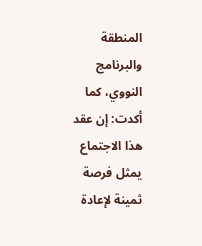المنطقة والبرنامج النووي، کما أکدت: إن عقد هذا الاجتماع يمثل فرصة ثمينة لإعادة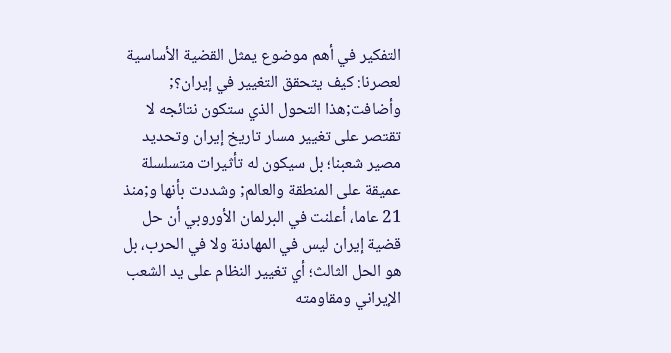التفكير في أهم موضوع يمثل القضية الأساسية لعصرنا: كيف يتحقق التغيير في إيران؟; وأضافت;هذا التحول الذي ستكون نتائجه لا تقتصر على تغيير مسار تاريخ إيران وتحديد مصير شعبنا؛ بل سيكون له تأثيرات متسلسلة عميقة على المنطقة والعالم; وشددت بأنها و;منذ 21 عاما، أعلنت في البرلمان الأوروبي أن حل قضية إيران ليس في المهادنة ولا في الحرب، بل هو الحل الثالث؛ أي تغيير النظام على يد الشعب الإيراني ومقاومته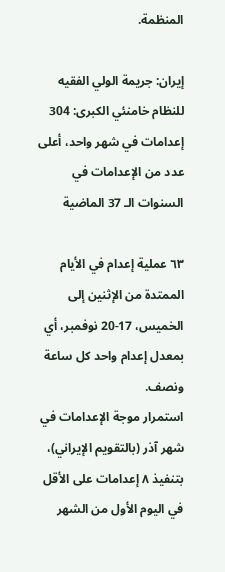المنظمة.

إیران: جریمة الولي الفقیه للنظام خامنئي الكبرى: 304 إعدامات في شهر واحد، أعلى عدد من الإعدامات في السنوات الـ 37 الماضیة

٦٣ عملية إعدام في الأيام الممتدة من الإثنين إلى الخميس، 17-20 نوفمبر، أي بمعدل إعدام واحد كل ساعة ونصف.
استمرار موجة الإعدامات في شهر آذر (بالتقويم الإيراني)، بتنفيذ ٨ إعدامات على الأقل في اليوم الأول من الشهر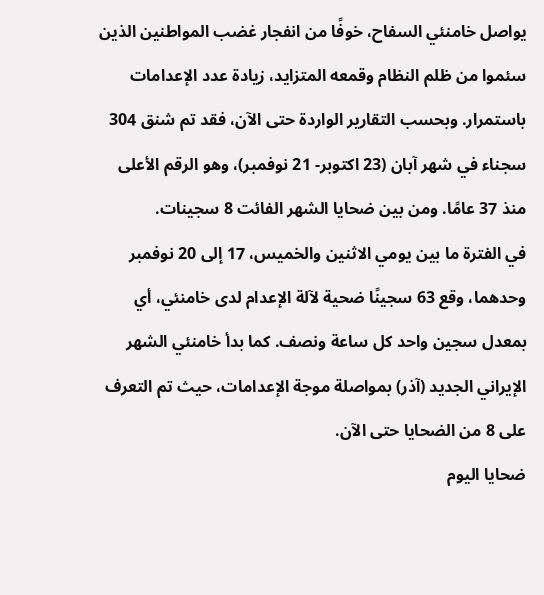يواصل خامنئي السفاح، خوفًا من انفجار غضب المواطنين الذين سئموا من ظلم النظام وقمعه المتزايد، زيادة عدد الإعدامات باستمرار. وبحسب التقارير الواردة حتى الآن، فقد تم شنق 304 سجناء في شهر آبان (23 اكتوبر- 21 نوفمبر)، وهو الرقم الأعلى منذ 37 عامًا. ومن بين ضحايا الشهر الفائت 8 سجينات.
في الفترة ما بين يومي الاثنين والخميس، 17 إلى 20 نوفمبر وحدهما، وقع 63 سجينًا ضحية لآلة الإعدام لدى خامنئي، أي بمعدل سجين واحد كل ساعة ونصف. كما بدأ خامنئي الشهر الإيراني الجديد (آذر) بمواصلة موجة الإعدامات، حيث تم التعرف على 8 من الضحايا حتى الآن.
ضحايا اليوم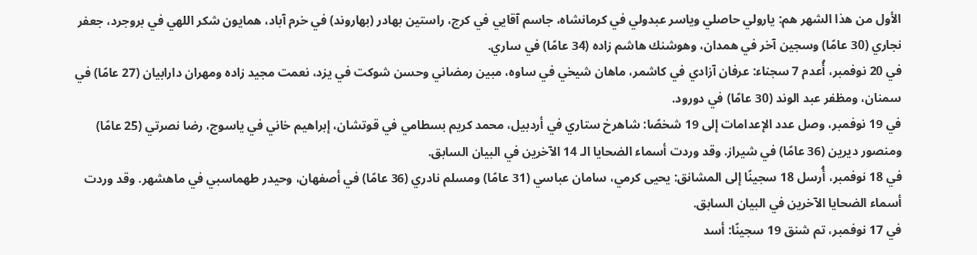الأول من هذا الشهر هم: يارولي حاصلي وياسر عبدولي في كرمانشاه، جاسم آقايي في كرج، راستين بهادر (بهاروند) في خرم آباد، همايون شكر اللهي في بروجرد، جعفر نجاري (30 عامًا) وسجين آخر في همدان، وهوشنك هاشم زاده (34 عامًا) في ساري.
في 20 نوفمبر، أُعدم 7 سجناء: عرفان آزادي في كاشمر، ماهان شيخي في ساوه، مبين رمضاني وحسن شوكت في يزد، نعمت مجيد زاده ومهران دارابيان (27 عامًا) في سمنان، ومظفر عبد الوند (30 عامًا) في دورود.
في 19 نوفمبر، وصل عدد الإعدامات إلى 19 شخصًا: شاهرخ ستاري في أردبيل، محمد كريم بسطامي في قوتشان، إبراهيم خاني في ياسوج، رضا نصرتي (25 عامًا) ومنصور ديرين (36 عامًا) في شيراز. وقد وردت أسماء الضحايا الـ 14 الآخرين في البيان السابق.
في 18 نوفمبر، أُرسل 18 سجينًا إلى المشانق: يحيى كرمي، سامان عباسي (31 عامًا) ومسلم نادري (36 عامًا) في أصفهان، وحيدر طهماسبي في ماهشهر. وقد وردت أسماء الضحايا الآخرين في البيان السابق.
في 17 نوفمبر، تم شنق 19 سجينًا: أسد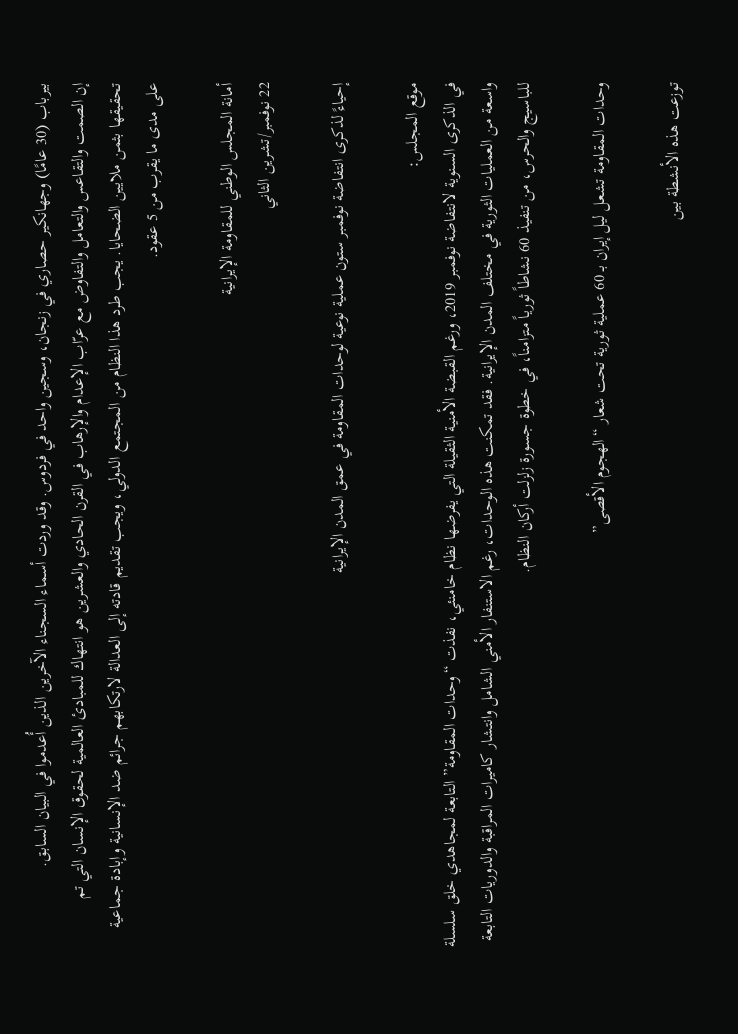بيرباب (30 عامًا) وجهانكير حصاري في زنجان، وسجين واحد في فردوس. وقد وردت أسماء السجناء الآخرين الذين أُعدموا في البيان السابق.
إن الصمت والتقاعس والتعامل والتفاوض مع عرّاب الإعدام والإرهاب في القرن الحادي والعشرين هو انتهاك للمبادئ العالمية لحقوق الإنسان التي تم تحقيقها بثمن ملايين الضحايا. يجب طرد هذا النظام من المجتمع الدولي، ويجب تقديم قادته إلى العدالة لارتكابهم جرائم ضد الإنسانية وإبادة جماعية على مدى ما يقرب من 5 عقود.

أمانة‌ المجلس الوطني للمقاومة‌ الإیرانیة
22 نوفمبر/تشرین الثاني

إحياءً لذكرى انتفاضة نوفمبر ستون عملية نوعية لوحدات المقاومة في عمق المدن الإيرانية

موقع المجلس:
في الذكرى السنوية لانتفاضة نوفمبر 2019، ورغم القبضة الأمنية الثقيلة التي يفرضها نظام خامنئي، نفذت “وحدات المقاومة” التابعة لمجاهدي خلق سلسلة واسعة من العمليات الثورية في مختلف المدن الإيرانية. فقد تمكنت هذه الوحدات، رغم الاستنفار الأمني الشامل وانتشار كاميرات المراقبة والدوريات التابعة للباسيج والحرس، من تنفيذ 60 نشاطاً ثورياً متزامناً، في خطوة جسورة زلزلت أركان النظام.

وحدات المقاومة تشعل ليل إيران بـ 60 عملية ثورية تحت شعار “الهجوم الأقصى”

توزعت هذه الأنشطة بين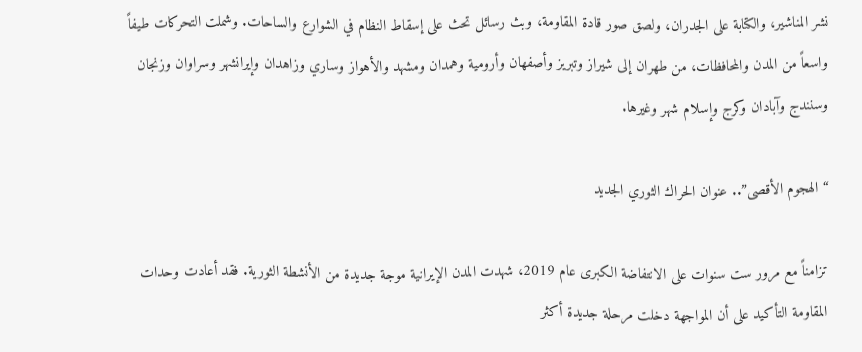نشر المناشير، والكتابة على الجدران، ولصق صور قادة المقاومة، وبث رسائل تحث على إسقاط النظام في الشوارع والساحات. وشملت التحركات طيفاً واسعاً من المدن والمحافظات، من طهران إلى شيراز وتبريز وأصفهان وأرومية وهمدان ومشهد والأهواز وساري وزاهدان وإيرانشهر وسراوان وزنجان وسنندج وآبادان وكرج وإسلام شهر وغيرها.

“الهجوم الأقصى”.. عنوان الحراك الثوري الجديد

تزامناً مع مرور ست سنوات على الانتفاضة الكبرى عام 2019، شهدت المدن الإيرانية موجة جديدة من الأنشطة الثورية. فقد أعادت وحدات المقاومة التأكيد على أن المواجهة دخلت مرحلة جديدة أكثر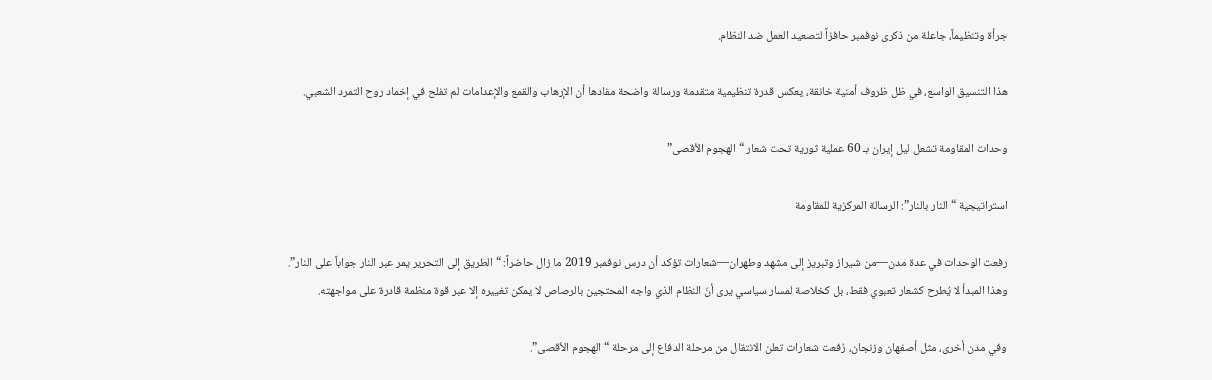جرأة وتنظيماً، جاعلة من ذكرى نوفمبر حافزاً لتصعيد العمل ضد النظام.

هذا التنسيق الواسع، في ظل ظروف أمنية خانقة، يعكس قدرة تنظيمية متقدمة ورسالة واضحة مفادها أن الإرهاب والقمع والإعدامات لم تفلح في إخماد روح التمرد الشعبي.

وحدات المقاومة تشعل ليل إيران بـ 60 عملية ثورية تحت شعار “الهجوم الأقصى”

استراتيجية “النار بالنار”: الرسالة المركزية للمقاومة

رفعت الوحدات في عدة مدن—من شيراز وتبريز إلى مشهد وطهران—شعارات تؤكد أن درس نوفمبر 2019 ما زال حاضراً: “الطريق إلى التحرير يمر عبر النار جواباً على النار”.
وهذا المبدأ لا يُطرح كشعار تعبوي فقط، بل كخلاصة لمسار سياسي يرى أنّ النظام الذي واجه المحتجين بالرصاص لا يمكن تغييره إلا عبر قوة منظمة قادرة على مواجهته.

وفي مدن أخرى، مثل أصفهان وزنجان، رُفعت شعارات تعلن الانتقال من مرحلة الدفاع إلى مرحلة “الهجوم الأقصى”.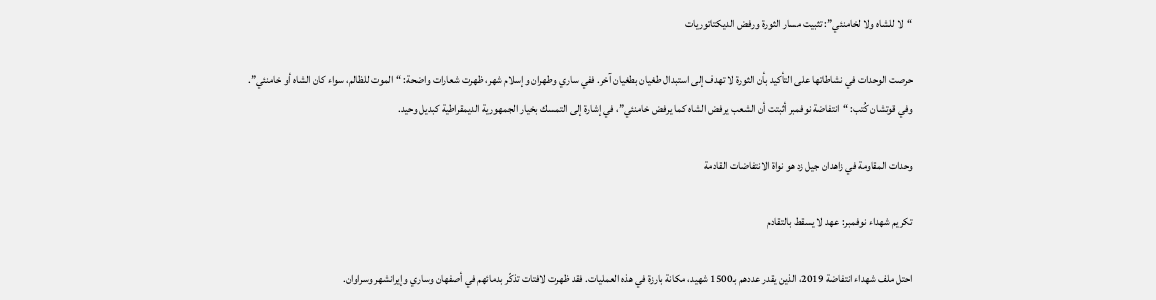“لا للشاه ولا لخامنئي”: تثبيت مسار الثورة ورفض الديكتاتوريات

حرصت الوحدات في نشاطاتها على التأكيد بأن الثورة لا تهدف إلى استبدال طغيان بطغيان آخر. ففي ساري وطهران وإسلام شهر، ظهرت شعارات واضحة: “الموت للظالم، سواء كان الشاه أو خامنئي”.
وفي قوتشان كُتب: “انتفاضة نوفمبر أثبتت أن الشعب يرفض الشاه كما يرفض خامنئي”، في إشارة إلى التمسك بخيار الجمهورية الديمقراطية كبديل وحيد.

وحدات المقاومة في زاهدان جيل زد هو نواة الانتفاضات القادمة

تكريم شهداء نوفمبر: عهد لا يسقط بالتقادم

احتل ملف شهداء انتفاضة 2019، الذين يقدر عددهم بـ1500 شهيد، مكانة بارزة في هذه العمليات. فقد ظهرت لافتات تذكّر بدمائهم في أصفهان وساري وإيرانشهر وسراوان.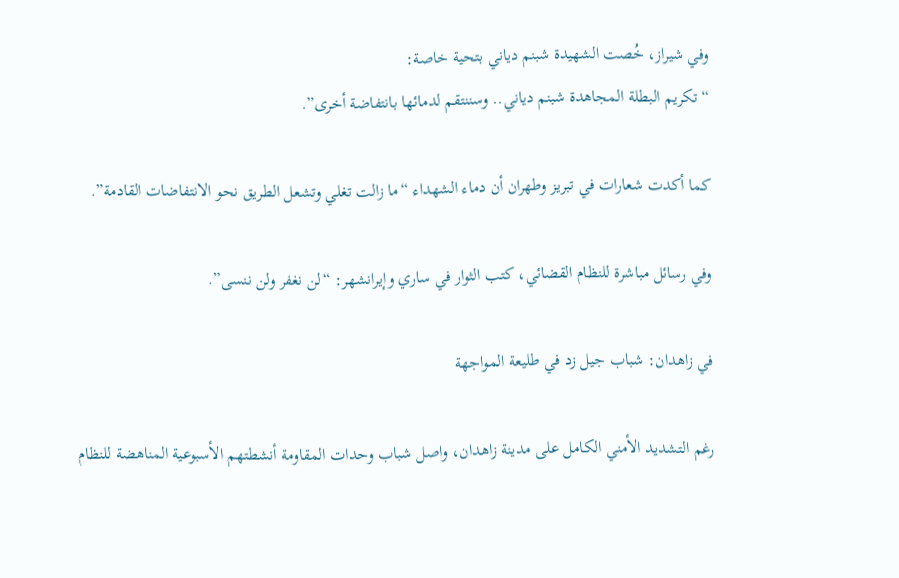وفي شيراز، خُصت الشهيدة شبنم دياني بتحية خاصة:
“تكريم البطلة المجاهدة شبنم دياني.. وسننتقم لدمائها بانتفاضة أخرى”.

كما أكدت شعارات في تبريز وطهران أن دماء الشهداء “ما زالت تغلي وتشعل الطريق نحو الانتفاضات القادمة”.

وفي رسائل مباشرة للنظام القضائي، كتب الثوار في ساري وإيرانشهر: “لن نغفر ولن ننسى”.

في زاهدان: شباب جيل زد في طليعة المواجهة

رغم التشديد الأمني الكامل على مدينة زاهدان، واصل شباب وحدات المقاومة أنشطتهم الأسبوعية المناهضة للنظام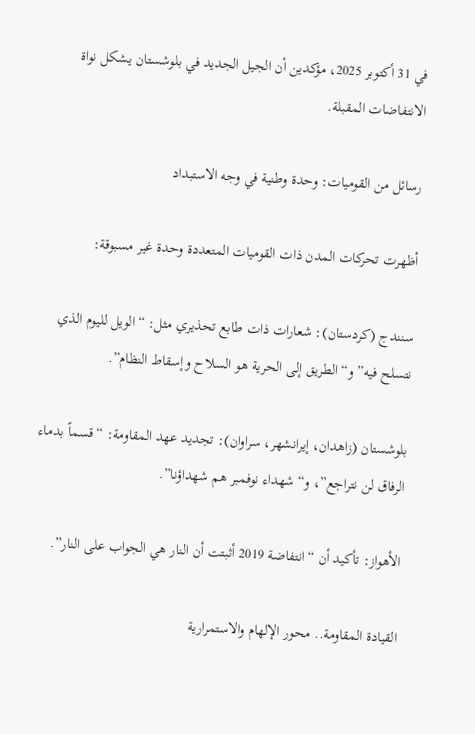في 31 أكتوبر 2025، مؤكدين أن الجيل الجديد في بلوشستان يشكل نواة الانتفاضات المقبلة.

رسائل من القوميات: وحدة وطنية في وجه الاستبداد

أظهرت تحركات المدن ذات القوميات المتعددة وحدة غير مسبوقة:

سنندج (كردستان): شعارات ذات طابع تحذيري مثل: “الويل لليوم الذي نتسلح فيه” و“الطريق إلى الحرية هو السلاح وإسقاط النظام”.

بلوشستان (زاهدان، إيرانشهر، سراوان): تجديد عهد المقاومة: “قسماً بدماء الرفاق لن نتراجع”، و“شهداء نوفمبر هم شهداؤنا”.

الأهواز: تأكيد أن “انتفاضة 2019 أثبتت أن النار هي الجواب على النار”.

القيادة المقاومة.. محور الإلهام والاستمرارية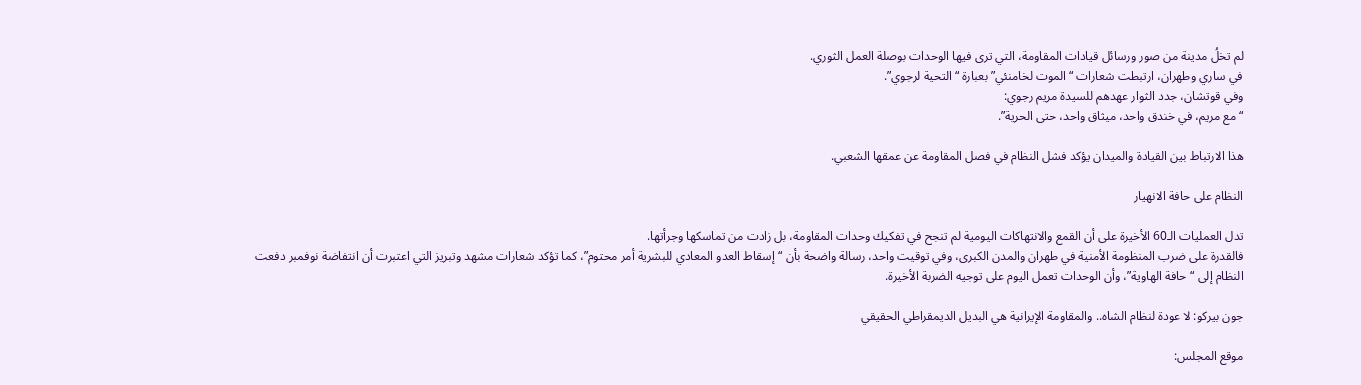لم تخلُ مدينة من صور ورسائل قيادات المقاومة، التي ترى فيها الوحدات بوصلة العمل الثوري.
في ساري وطهران، ارتبطت شعارات “الموت لخامنئي” بعبارة “التحية لرجوي”.
وفي قوتشان، جدد الثوار عهدهم للسيدة مريم رجوي:
“مع مريم، في خندق واحد، ميثاق واحد، حتى الحرية”.

هذا الارتباط بين القيادة والميدان يؤكد فشل النظام في فصل المقاومة عن عمقها الشعبي.

النظام على حافة الانهيار

تدل العمليات الـ60 الأخيرة على أن القمع والانتهاكات اليومية لم تنجح في تفكيك وحدات المقاومة، بل زادت من تماسكها وجرأتها.
فالقدرة على ضرب المنظومة الأمنية في طهران والمدن الكبرى، وفي توقيت واحد، رسالة واضحة بأن “إسقاط العدو المعادي للبشرية أمر محتوم”، كما تؤكد شعارات مشهد وتبريز التي اعتبرت أن انتفاضة نوفمبر دفعت النظام إلى “حافة الهاوية”، وأن الوحدات تعمل اليوم على توجيه الضربة الأخيرة.

جون بيركو: لا عودة لنظام الشاه.. والمقاومة الإيرانية هي البديل الديمقراطي الحقيقي

موقع المجلس: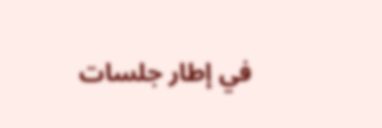في إطار جلسات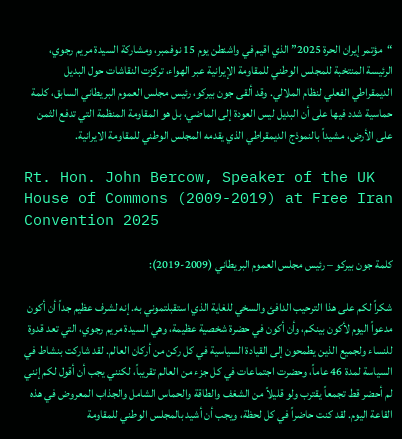“مؤتمر إيران الحرة 2025” الذي اقيم في واشنطن يوم 15 نوفمبر، ومشاركة السيدة مريم رجوي، الرئيسة المنتخبة للمجلس الوطني للمقاومة الإيرانية عبر الهواء، تركزت النقاشات حول البديل الديمقراطي الفعلي لنظام الملالي. وقد ألقى جون بيركو، رئيس مجلس العموم البريطاني السابق، كلمة حماسية شدد فيها على أن البديل ليس العودة إلى الماضي، بل هو المقاومة المنظمة التي تدفع الثمن على الأرض، مشيداً بالنموذج الديمقراطي الذي يقدمه المجلس الوطني للمقاومة الایرانیة.

Rt. Hon. John Bercow, Speaker of the UK House of Commons (2009-2019) at Free Iran Convention 2025

كلمة جون بيركو – رئيس مجلس العموم البريطاني (2009-2019):

شكراً لكم على هذا الترحيب الدافئ والسخي للغاية الذي استقبلتموني به. إنه لشرف عظيم جداً أن أكون مدعواً اليوم لأكون بينكم، وأن أكون في حضرة شخصية عظيمة، وهي السيدة مريم رجوي، التي تعد قدوة للنساء ولجميع الذين يطمحون إلى القيادة السياسية في كل ركن من أركان العالم. لقد شاركت بنشاط في السياسة لمدة 46 عاماً، وحضرت اجتماعات في كل جزء من العالم تقريباً، لكنني يجب أن أقول لكم إنني لم أحضر قط تجمعاً يقترب ولو قليلاً من الشغف والطاقة والحماس الشامل والجذاب المعروض في هذه القاعة اليوم. لقد كنت حاضراً في كل لحظة، ويجب أن أشيد بالمجلس الوطني للمقاومة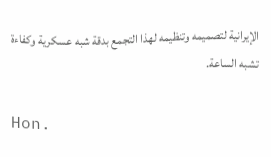الإيرانية لتصميمه وتنظيمه لهذا التجمع بدقة شبه عسكرية وكفاءة تشبه الساعة.

Hon.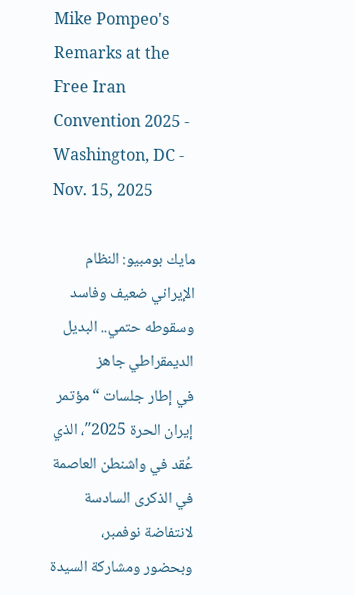Mike Pompeo's Remarks at the Free Iran Convention 2025 - Washington, DC - Nov. 15, 2025

مايك بومبيو: النظام الإيراني ضعيف وفاسد وسقوطه حتمي.. البديل الديمقراطي جاهز
في إطار جلسات “مؤتمر إيران الحرة 2025″، الذي عُقد في واشنطن العاصمة في الذكرى السادسة لانتفاضة نوفمبر، وبحضور ومشاركة السيدة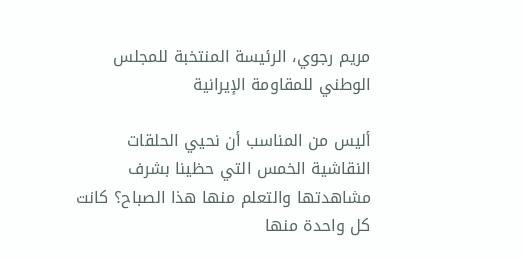مريم رجوي، الرئيسة المنتخبة للمجلس الوطني للمقاومة الإيرانية

أليس من المناسب أن نحيي الحلقات النقاشية الخمس التي حظينا بشرف مشاهدتها والتعلم منها هذا الصباح؟ كانت كل واحدة منها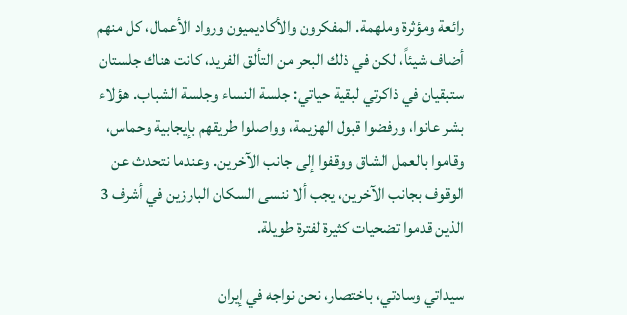رائعة ومؤثرة وملهمة. المفكرون والأكاديميون ورواد الأعمال، كل منهم أضاف شيئاً، لكن في ذلك البحر من التألق الفريد، كانت هناك جلستان ستبقيان في ذاكرتي لبقية حياتي: جلسة النساء وجلسة الشباب. هؤلاء بشر عانوا، ورفضوا قبول الهزيمة، وواصلوا طريقهم بإيجابية وحماس، وقاموا بالعمل الشاق ووقفوا إلى جانب الآخرين. وعندما نتحدث عن الوقوف بجانب الآخرين، يجب ألا ننسى السكان البارزين في أشرف 3 الذين قدموا تضحيات كثيرة لفترة طويلة.

سيداتي وسادتي، باختصار، نحن نواجه في إيران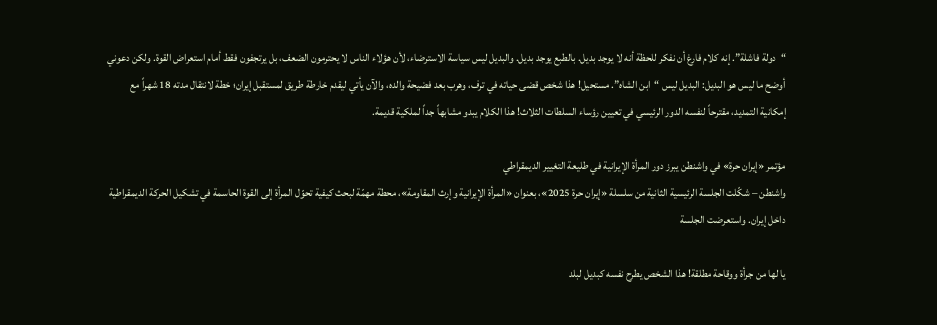“دولة فاشلة”. إنه كلام فارغ أن نفكر للحظة أنه لا يوجد بديل. بالطبع يوجد بديل. والبديل ليس سياسة الاسترضاء، لأن هؤلاء الناس لا يحترمون الضعف، بل يرتجفون فقط أمام استعراض القوة. ولكن دعوني أوضح ما ليس هو البديل: البديل ليس “ابن الشاه”. مستحيل! هذا شخص قضى حياته في ترف، وهرب بعد فضيحة والده، والآن يأتي ليقدم خارطة طريق لمستقبل إيران؛ خطة لانتقال مدته 18 شهراً مع إمكانية التمديد، مقترحاً لنفسه الدور الرئيسي في تعيين رؤساء السلطات الثلاث! هذا الكلام يبدو مشابهاً جداً لملكية قديمة.

مؤتمر «إيران حرة» في واشنطن يبرز دور المرأة الإيرانية في طليعة التغيير الديمقراطي
واشنطن – شكّلت الجلسة الرئيسية الثانية من سلسلة «إيران حرة 2025»، بعنوان «المرأة الإيرانية وإرث المقاومة»، محطة مهمّة لبحث كيفية تحوّل المرأة إلى القوة الحاسمة في تشكيل الحركة الديمقراطية داخل إيران. واستعرضت الجلسة

يا لها من جرأة ووقاحة مطلقة! هذا الشخص يطرح نفسه كبديل لبلد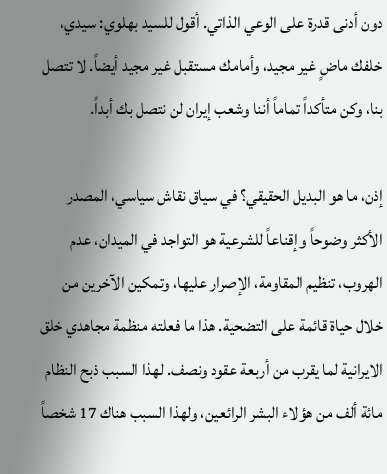دون أدنى قدرة على الوعي الذاتي. أقول للسيد بهلوي: سيدي، خلفك ماضٍ غير مجيد، وأمامك مستقبل غير مجيد أيضاً. لا تتصل بنا، وكن متأكداً تماماً أننا وشعب إيران لن نتصل بك أبداً.

إذن، ما هو البديل الحقيقي؟ في سياق نقاش سياسي، المصدر الأكثر وضوحاً وإقناعاً للشرعية هو التواجد في الميدان، عدم الهروب، تنظيم المقاومة، الإصرار عليها، وتمكين الآخرين من خلال حياة قائمة على التضحية. هذا ما فعلته منظمة مجاهدي خلق الایرانیة لما يقرب من أربعة عقود ونصف. لهذا السبب ذبح النظام مائة ألف من هؤلاء البشر الرائعين، ولهذا السبب هناك 17 شخصاً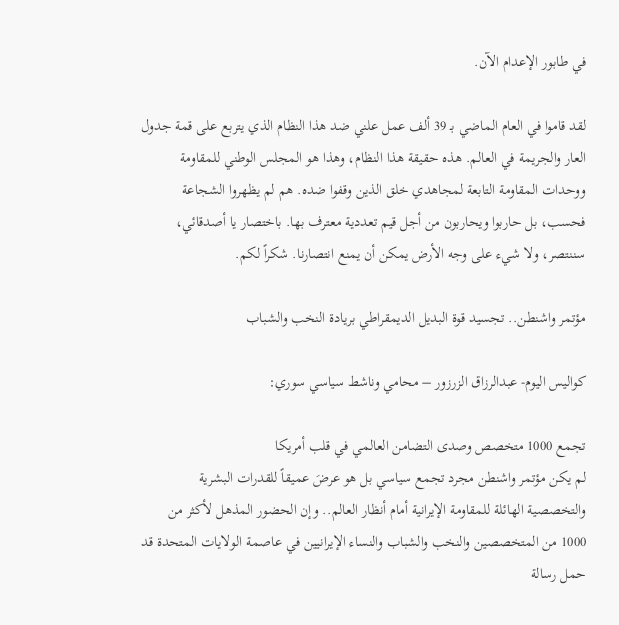في طابور الإعدام الآن.

لقد قاموا في العام الماضي بـ 39 ألف عمل علني ضد هذا النظام الذي يتربع على قمة جدول العار والجريمة في العالم. هذه حقيقة هذا النظام، وهذا هو المجلس الوطني للمقاومة ووحدات المقاومة التابعة لمجاهدي خلق الذين وقفوا ضده. هم لم يظهروا الشجاعة فحسب، بل حاربوا ويحاربون من أجل قيم تعددية معترف بها. باختصار يا أصدقائي، سننتصر، ولا شيء على وجه الأرض يمكن أن يمنع انتصارنا. شكراً لكم.

مؤتمر واشنطن.. تجسيد قوة البديل الديمقراطي بريادة النخب والشباب

کوالیس الیوم- عبدالرزاق الزرزور – محامي وناشط سياسي سوري:

تجمع 1000 متخصص وصدى التضامن العالمي في قلب أمريكا
لم يكن مؤتمر واشنطن مجرد تجمع سياسي بل هو عرضَ عميقاً للقدرات البشرية والتخصصية الهائلة للمقاومة الإيرانية أمام أنظار العالم.. وإن الحضور المذهل لأكثر من 1000 من المتخصصين والنخب والشباب والنساء الإيرانيين في عاصمة الولايات المتحدة قد حمل رسالة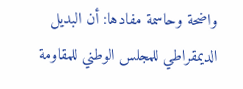واضحة وحاسمة مفادها: أن البديل الديمقراطي للمجلس الوطني للمقاومة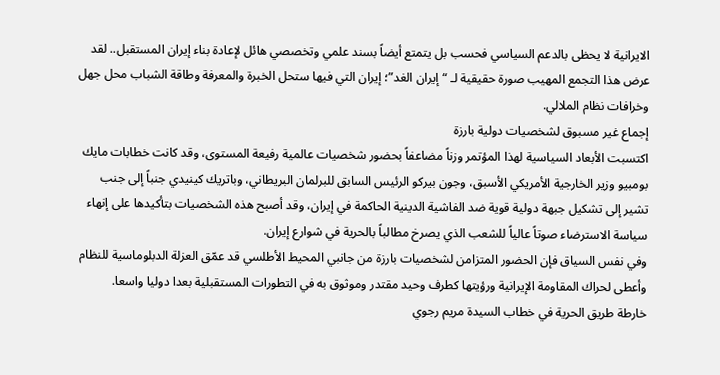الایرانیة لا يحظى بالدعم السياسي فحسب بل يتمتع أيضاً بسند علمي وتخصصي هائل لإعادة بناء إيران المستقبل.. لقد عرض هذا التجمع المهيب صورة حقيقية لـ “إيران الغد”؛ إيران التي فيها ستحل الخبرة والمعرفة وطاقة الشباب محل جهل وخرافات نظام الملالي.
إجماع غير مسبوق لشخصيات دولية بارزة
اكتسبت الأبعاد السياسية لهذا المؤتمر وزناً مضاعفاً بحضور شخصيات عالمية رفيعة المستوى، وقد كانت خطابات مايك بومبيو وزير الخارجية الأمريكي الأسبق، وجون بيركو الرئيس السابق للبرلمان البريطاني، وباتريك كينيدي جنباً إلى جنب تشير إلى تشكيل جبهة دولية قوية ضد الفاشية الدينية الحاكمة في إيران، وقد أصبح هذه الشخصيات بتأكيدها على إنهاء سياسة الاسترضاء صوتاً عالياً للشعب الذي يصرخ مطالباً بالحرية في شوارع إيران.
وفي نفس السياق فإن الحضور المتزامن لشخصيات بارزة من جانبي المحيط الأطلسي قد عمّق العزلة الدبلوماسية للنظام وأعطى لحراك المقاومة الإيرانية ورؤيتها كطرف وحيد مقتدر وموثوق به في التطورات المستقبلية بعدا دوليا واسعا.
خارطة طريق الحرية في خطاب السيدة مريم رجوي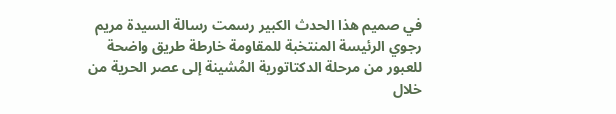في صميم هذا الحدث الكبير رسمت رسالة السيدة مريم رجوي الرئيسة المنتخبة للمقاومة خارطة طريق واضحة للعبور من مرحلة الدكتاتورية المُشينة إلى عصر الحرية من خلال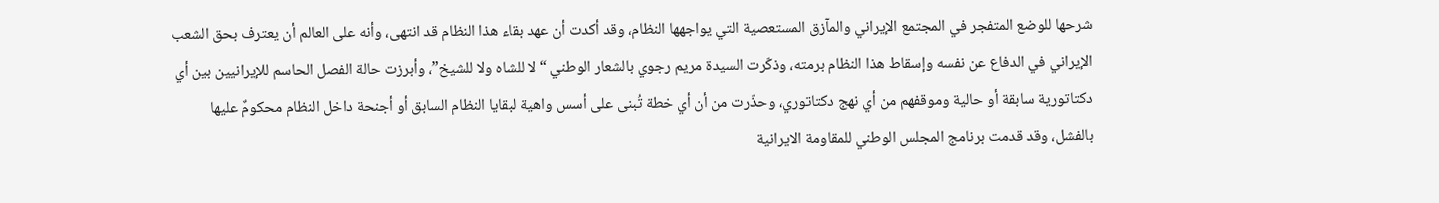شرحها للوضع المتفجر في المجتمع الإيراني والمآزق المستعصية التي يواجهها النظام، وقد أكدت أن عهد بقاء هذا النظام قد انتهى، وأنه على العالم أن يعترف بحق الشعب الإيراني في الدفاع عن نفسه وإسقاط هذا النظام برمته، وذكّرت السيدة مریم رجوي بالشعار الوطني “لا للشاه ولا للشيخ”، وأبرزت حالة الفصل الحاسم للإيرانيين بين أي دكتاتورية سابقة أو حالية وموقفهم من أي نهج دكتاتوري، وحذّرت من أن أي خطة تُبنى على أسس واهية لبقايا النظام السابق أو أجنحة داخل النظام محكومٌ عليها بالفشل، وقد قدمت برنامج المجلس الوطني للمقاومة الایرانیة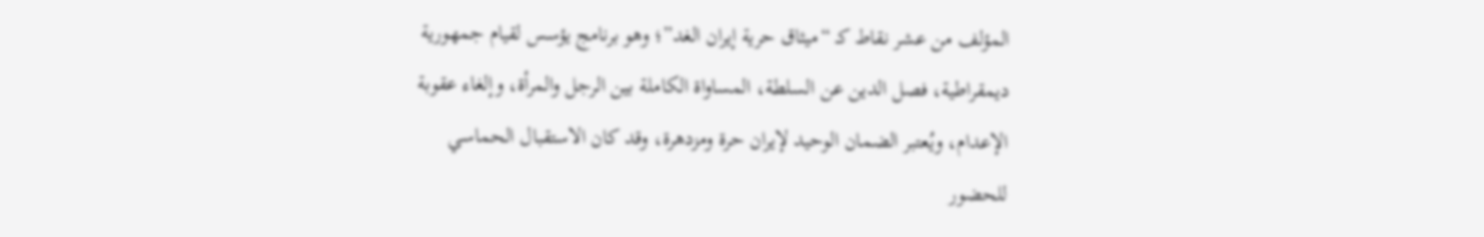المؤلف من عشر نقاط كـ “ميثاق حرية إيران الغد”؛ وهو برنامج يؤسس لقيام جمهورية ديمقراطية، فصل الدين عن السلطة، المساواة الكاملة بين الرجل والمرأة، وإلغاء عقوبة الإعدام، ويُعتبر الضمان الوحيد لإيران حرة ومزدهرة، وقد كان الاستقبال الحماسي للحضور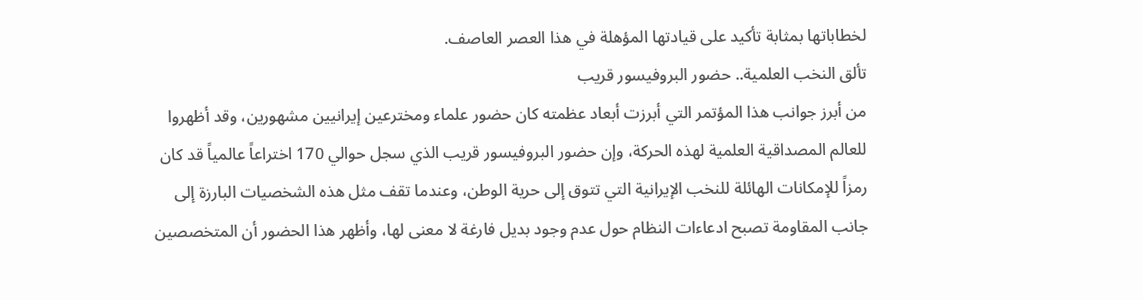لخطاباتها بمثابة تأكيد على قيادتها المؤهلة في هذا العصر العاصف.
تألق النخب العلمية.. حضور البروفيسور قريب
من أبرز جوانب هذا المؤتمر التي أبرزت أبعاد عظمته كان حضور علماء ومخترعين إيرانيين مشهورين، وقد أظهروا للعالم المصداقية العلمية لهذه الحركة، وإن حضور البروفيسور قريب الذي سجل حوالي 170 اختراعاً عالمياً قد كان رمزاً للإمكانات الهائلة للنخب الإيرانية التي تتوق إلى حرية الوطن، وعندما تقف مثل هذه الشخصيات البارزة إلى جانب المقاومة تصبح ادعاءات النظام حول عدم وجود بديل فارغة لا معنى لها، وأظهر هذا الحضور أن المتخصصين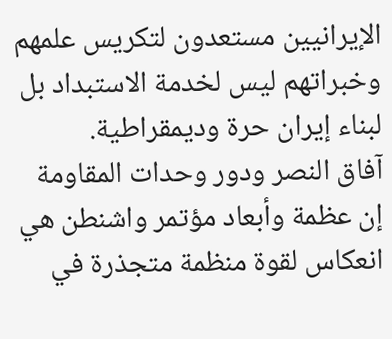الإيرانيين مستعدون لتكريس علمهم وخبراتهم ليس لخدمة الاستبداد بل لبناء إيران حرة وديمقراطية.
آفاق النصر ودور وحدات المقاومة
إن عظمة وأبعاد مؤتمر واشنطن هي انعكاس لقوة منظمة متجذرة في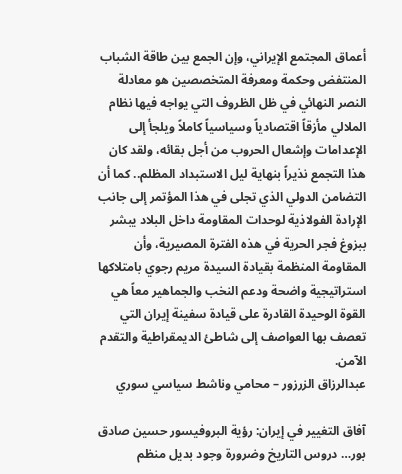أعماق المجتمع الإيراني، وإن الجمع بين طاقة الشباب المنتفض وحكمة ومعرفة المتخصصين هو معادلة النصر النهائي في ظل الظروف التي يواجه فيها نظام الملالي مأزقاً اقتصادياً وسياسياً كاملاً ويلجأ إلى الإعدامات وإشعال الحروب من أجل بقائه، ولقد كان هذا التجمع نذيراً بنهاية ليل الاستبداد المظلم.. كما أن التضامن الدولي الذي تجلى في هذا المؤتمر إلى جانب الإرادة الفولاذية لوحدات المقاومة داخل البلاد يبشر ببزوغ فجر الحرية في هذه الفترة المصيرية، وأن المقاومة المنظمة بقيادة السيدة مريم رجوي بامتلاكها استراتيجية واضحة ودعم النخب والجماهير معاً هي القوة الوحيدة القادرة على قيادة سفينة إيران التي تعصف بها العواصف إلى شاطئ الديمقراطية والتقدم الآمن.
عبدالرزاق الزرزور – محامي وناشط سياسي سوري

آفاق التغيير في إيران: رؤية البروفيسور حسين صادق بور… دروس التاريخ وضرورة وجود بديل منظم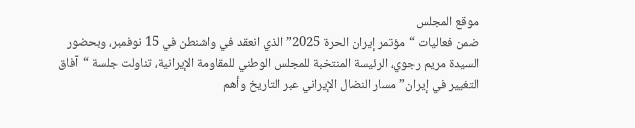موقع المجلس
ضمن فعاليات “مؤتمر إيران الحرة 2025” الذي انعقد في واشنطن في 15 نوفمبر، وبحضور السيدة مريم رجوي، الرئيسة المنتخبة للمجلس الوطني للمقاومة الإيرانية، تناولت جلسة “آفاق التغيير في إيران” مسار النضال الإيراني عبر التاريخ وأهم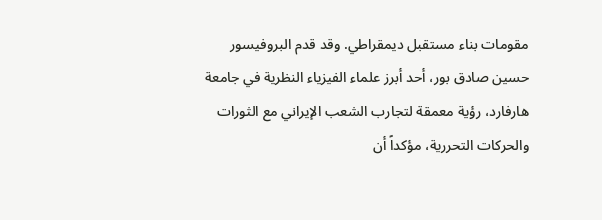مقومات بناء مستقبل ديمقراطي. وقد قدم البروفيسور حسين صادق بور، أحد أبرز علماء الفيزياء النظرية في جامعة هارفارد، رؤية معمقة لتجارب الشعب الإيراني مع الثورات والحركات التحررية، مؤكداً أن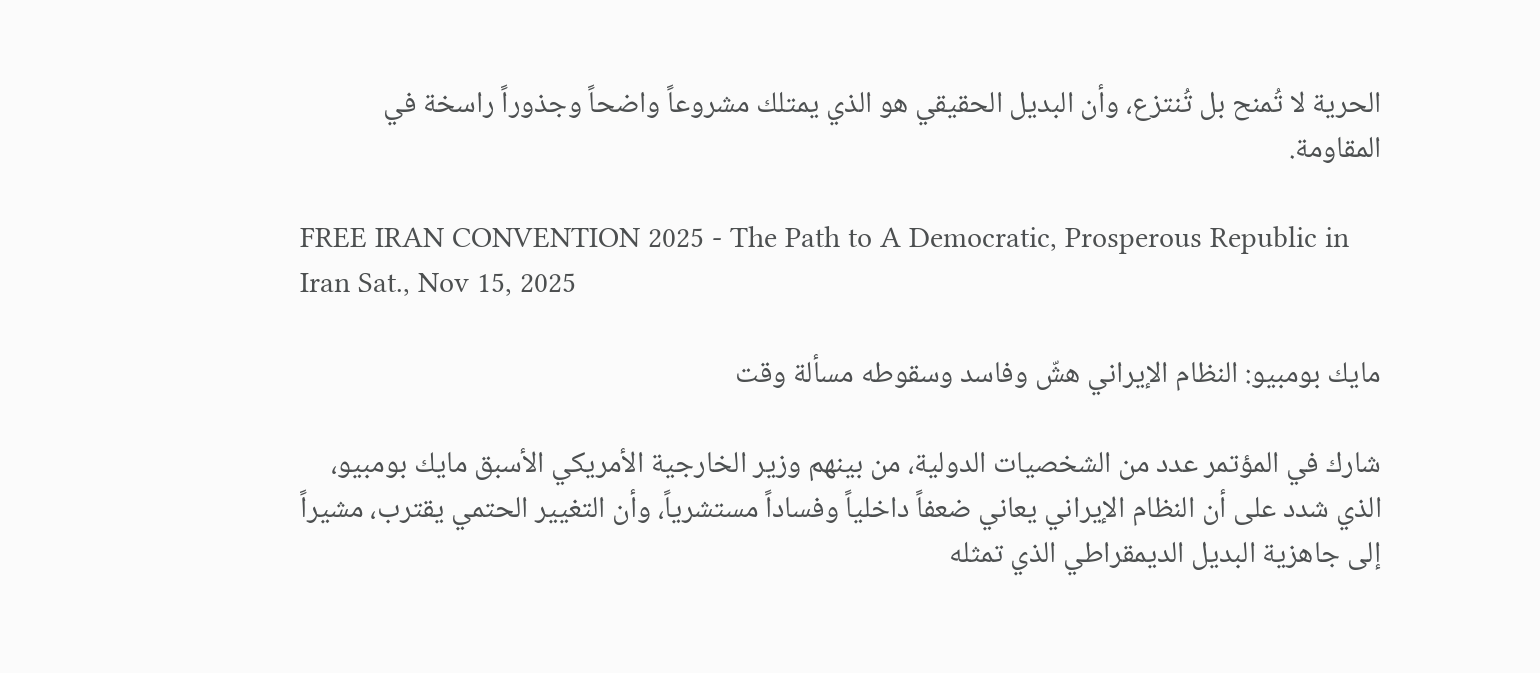الحرية لا تُمنح بل تُنتزع، وأن البديل الحقيقي هو الذي يمتلك مشروعاً واضحاً وجذوراً راسخة في المقاومة.

FREE IRAN CONVENTION 2025 - The Path to A Democratic, Prosperous Republic in Iran Sat., Nov 15, 2025

مايك بومبيو: النظام الإيراني هشّ وفاسد وسقوطه مسألة وقت

شارك في المؤتمر عدد من الشخصيات الدولية، من بينهم وزير الخارجية الأمريكي الأسبق مايك بومبيو، الذي شدد على أن النظام الإيراني يعاني ضعفاً داخلياً وفساداً مستشرياً، وأن التغيير الحتمي يقترب، مشيراً إلى جاهزية البديل الديمقراطي الذي تمثله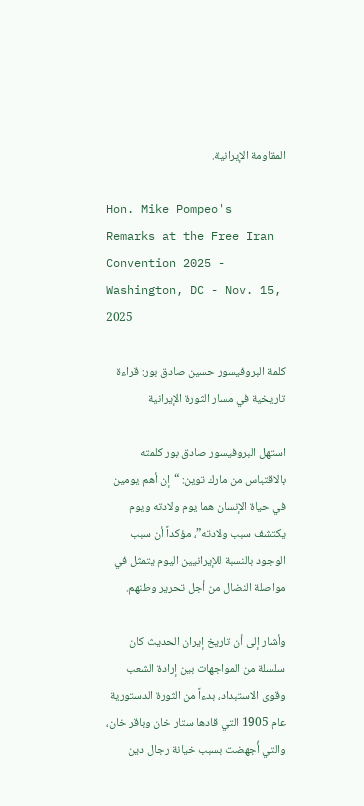المقاومة الإيرانية.

Hon. Mike Pompeo's Remarks at the Free Iran Convention 2025 - Washington, DC - Nov. 15, 2025

كلمة البروفيسور حسين صادق بور: قراءة تاريخية في مسار الثورة الإيرانية

استهل البروفيسور صادق بور كلمته بالاقتباس من مارك توين: “إن أهم يومين في حياة الإنسان هما يوم ولادته ويوم يكتشف سبب ولادته”، مؤكداً أن سبب الوجود بالنسبة للإيرانيين اليوم يتمثل في مواصلة النضال من أجل تحرير وطنهم.

وأشار إلى أن تاريخ إيران الحديث كان سلسلة من المواجهات بين إرادة الشعب وقوى الاستبداد، بدءاً من الثورة الدستورية عام 1905 التي قادها ستار خان وباقر خان، والتي أُجهضت بسبب خيانة رجال دين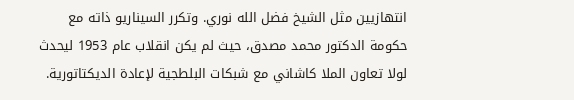انتهازيين مثل الشيخ فضل الله نوري. وتكرر السيناريو ذاته مع حكومة الدكتور محمد مصدق، حيث لم يكن انقلاب عام 1953 ليحدث لولا تعاون الملا كاشاني مع شبكات البلطجية لإعادة الديكتاتورية.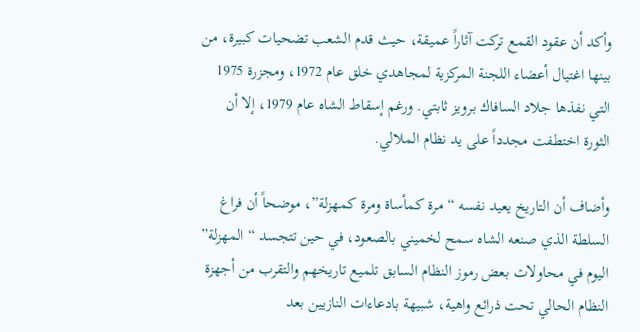وأكد أن عقود القمع تركت آثاراً عميقة، حيث قدم الشعب تضحيات كبيرة، من بينها اغتيال أعضاء اللجنة المركزية لمجاهدي خلق عام 1972، ومجزرة 1975 التي نفذها جلاد السافاك برويز ثابتي. ورغم إسقاط الشاه عام 1979، إلا أن الثورة اختطفت مجدداً على يد نظام الملالي.

وأضاف أن التاريخ يعيد نفسه “مرة كمأساة ومرة كمهزلة”، موضحاً أن فراغ السلطة الذي صنعه الشاه سمح لخميني بالصعود، في حين تتجسد “المهزلة” اليوم في محاولات بعض رموز النظام السابق تلميع تاريخهم والتقرب من أجهزة النظام الحالي تحت ذرائع واهية، شبيهة بادعاءات النازيين بعد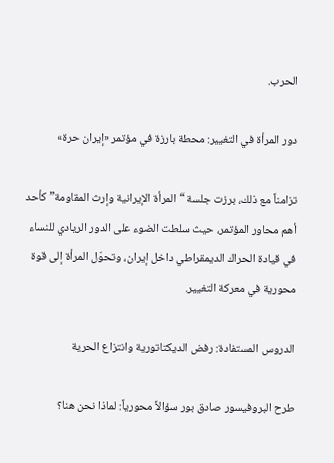الحرب.

دور المرأة في التغيير: محطة بارزة في مؤتمر «إيران حرة»

تزامناً مع ذلك، برزت جلسة “المرأة الإيرانية وإرث المقاومة” كأحد أهم محاور المؤتمر، حيث سلطت الضوء على الدور الريادي للنساء في قيادة الحراك الديمقراطي داخل إيران، وتحوّل المرأة إلى قوة محورية في معركة التغيير.

الدروس المستفادة: رفض الديكتاتورية وانتزاع الحرية

طرح البروفيسور صادق بور سؤالاً محورياً: لماذا نحن هنا؟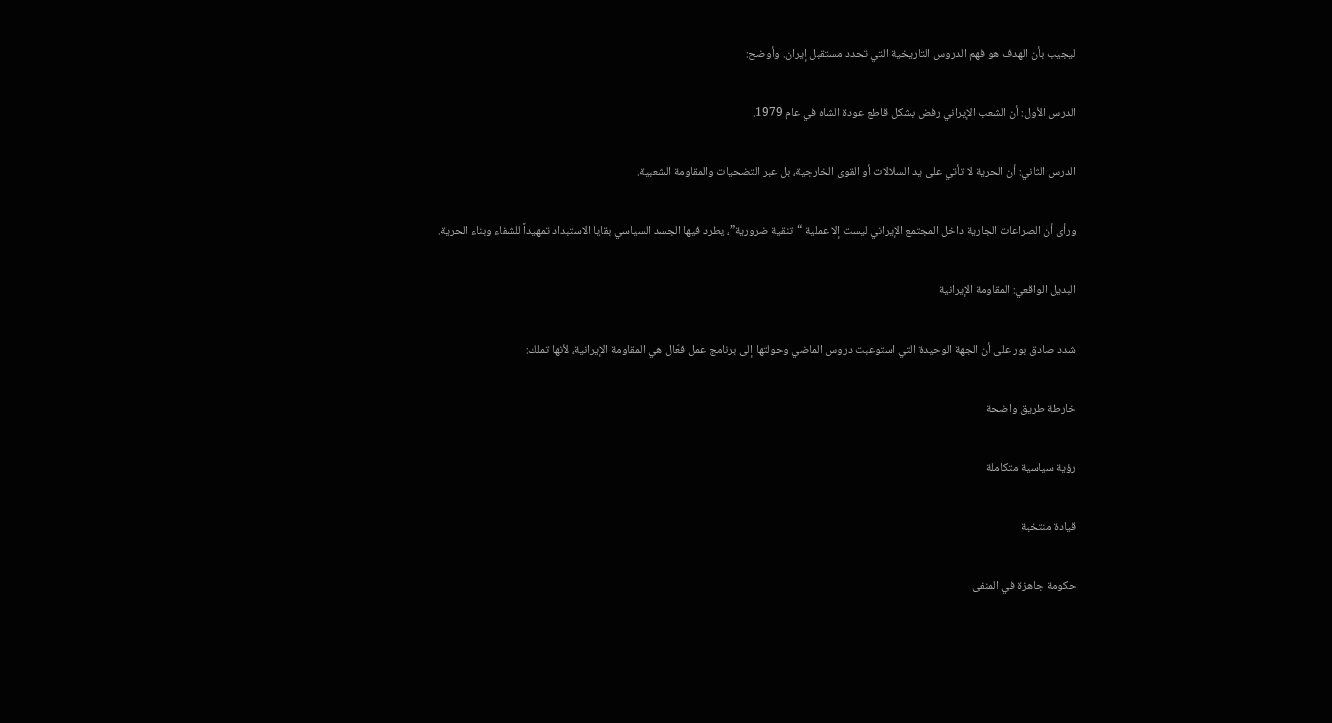ليجيب بأن الهدف هو فهم الدروس التاريخية التي تحدد مستقبل إيران. وأوضح:

الدرس الأول: أن الشعب الإيراني رفض بشكل قاطع عودة الشاه في عام 1979.

الدرس الثاني: أن الحرية لا تأتي على يد السلالات أو القوى الخارجية، بل عبر التضحيات والمقاومة الشعبية.

ورأى أن الصراعات الجارية داخل المجتمع الإيراني ليست إلا عملية “تنقية ضرورية”، يطرد فيها الجسد السياسي بقايا الاستبداد تمهيداً للشفاء وبناء الحرية.

البديل الواقعي: المقاومة الإيرانية

شدد صادق بور على أن الجهة الوحيدة التي استوعبت دروس الماضي وحولتها إلى برنامج عمل فعّال هي المقاومة الإيرانية، لأنها تملك:

خارطة طريق واضحة

رؤية سياسية متكاملة

قيادة منتخبة

حكومة جاهزة في المنفى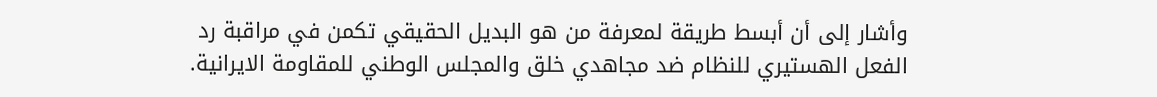وأشار إلى أن أبسط طريقة لمعرفة من هو البديل الحقيقي تكمن في مراقبة رد الفعل الهستيري للنظام ضد مجاهدي خلق والمجلس الوطني للمقاومة الایرانیة.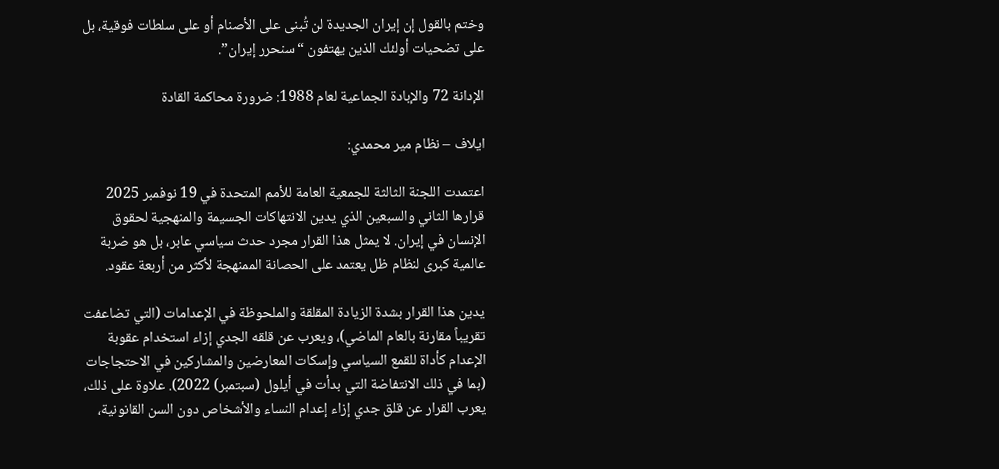وختم بالقول إن إيران الجديدة لن تُبنى على الأصنام أو على سلطات فوقية، بل على تضحيات أولئك الذين يهتفون “سنحرر إيران”.

الإدانة 72 والإبادة الجماعية لعام 1988: ضرورة محاكمة القادة

ایلاف – نظام مير محمدي:

اعتمدت اللجنة الثالثة للجمعية العامة للأمم المتحدة في 19 نوفمبر 2025 قرارها الثاني والسبعين الذي يدين الانتهاكات الجسيمة والمنهجية لحقوق الإنسان في إيران. لا يمثل هذا القرار مجرد حدث سياسي عابر، بل هو ضربة عالمية كبرى لنظام ظل يعتمد على الحصانة الممنهجة لأكثر من أربعة عقود.

يدين هذا القرار بشدة الزيادة المقلقة والملحوظة في الإعدامات (التي تضاعفت تقريباً مقارنة بالعام الماضي)، ويعرب عن قلقه الجدي إزاء استخدام عقوبة الإعدام كأداة للقمع السياسي وإسكات المعارضين والمشاركين في الاحتجاجات (بما في ذلك الانتفاضة التي بدأت في أيلول (سبتمبر) 2022). علاوة على ذلك، يعرب القرار عن قلق جدي إزاء إعدام النساء والأشخاص دون السن القانونية،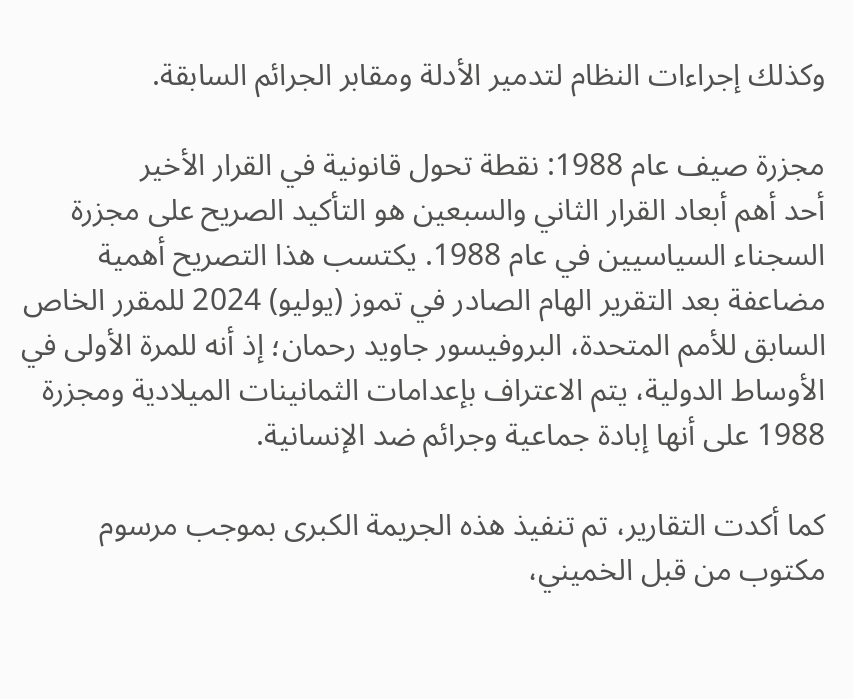وكذلك إجراءات النظام لتدمير الأدلة ومقابر الجرائم السابقة.

مجزرة صیف عام 1988: نقطة تحول قانونية في القرار الأخير
أحد أهم أبعاد القرار الثاني والسبعين هو التأكيد الصريح على مجزرة السجناء السياسيين في عام 1988. يكتسب هذا التصريح أهمية مضاعفة بعد التقرير الهام الصادر في تموز (يوليو) 2024 للمقرر الخاص السابق للأمم المتحدة، البروفيسور جاويد رحمان؛ إذ أنه للمرة الأولى في الأوساط الدولية، يتم الاعتراف بإعدامات الثمانينات الميلادية ومجزرة 1988 على أنها إبادة جماعية وجرائم ضد الإنسانية.

كما أكدت التقارير، تم تنفيذ هذه الجريمة الكبرى بموجب مرسوم مكتوب من قبل الخميني،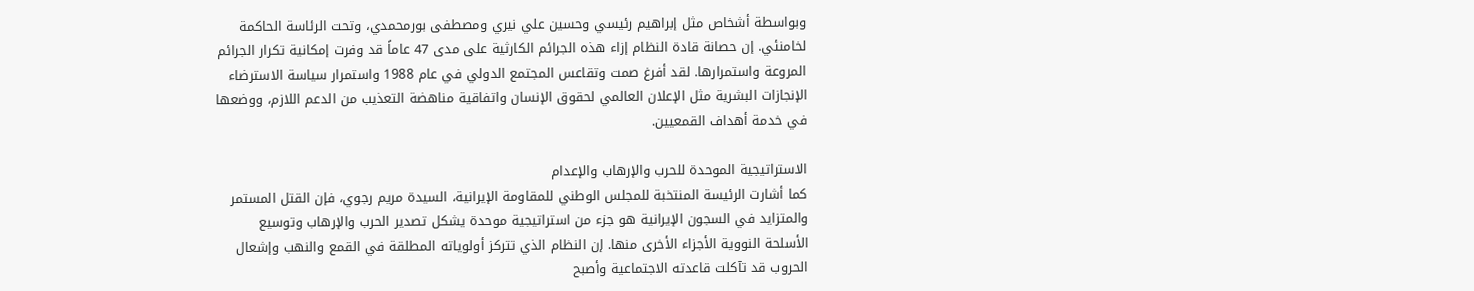وبواسطة أشخاص مثل إبراهيم رئيسي وحسين علي نيري ومصطفى بورمحمدي، وتحت الرئاسة الحاكمة لخامنئي. إن حصانة قادة النظام إزاء هذه الجرائم الكارثية على مدى 47 عاماً قد وفرت إمكانية تكرار الجرائم المروعة واستمرارها. لقد أفرغ صمت وتقاعس المجتمع الدولي في عام 1988 واستمرار سياسة الاسترضاء الإنجازات البشرية مثل الإعلان العالمي لحقوق الإنسان واتفاقية مناهضة التعذيب من الدعم اللازم، ووضعها في خدمة أهداف القمعيين.

الاستراتيجية الموحدة للحرب والإرهاب والإعدام
كما أشارت الرئيسة المنتخبة للمجلس الوطني للمقاومة الإيرانية، السيدة مريم رجوي، فإن القتل المستمر والمتزايد في السجون الإيرانية هو جزء من استراتيجية موحدة يشكل تصدير الحرب والإرهاب وتوسيع الأسلحة النووية الأجزاء الأخرى منها. إن النظام الذي تتركز أولوياته المطلقة في القمع والنهب وإشعال الحروب قد تآكلت قاعدته الاجتماعية وأصبح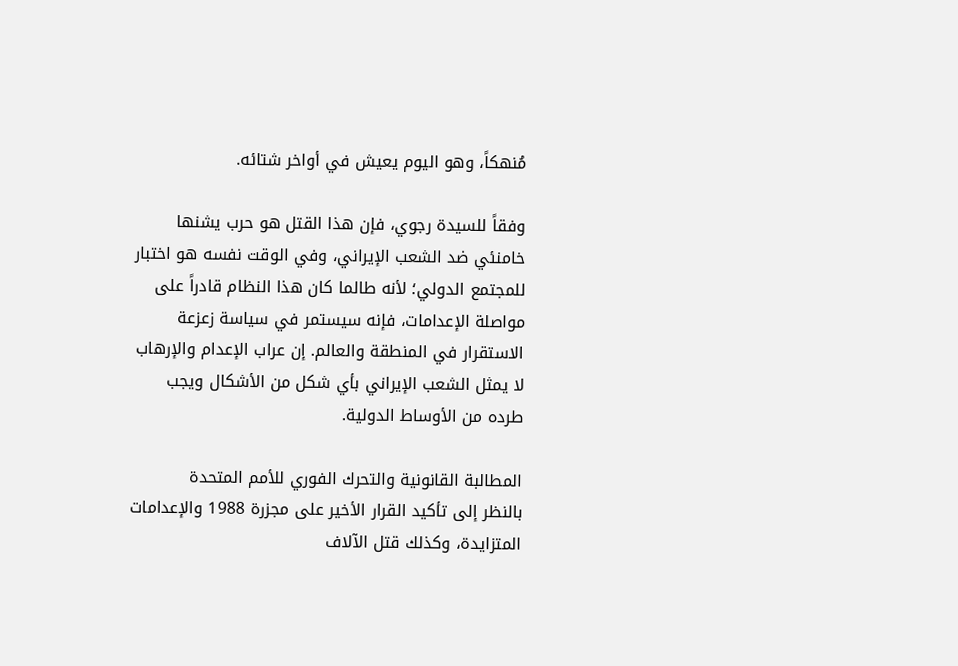مُنهكاً، وهو اليوم يعيش في أواخر شتائه.

وفقاً للسيدة رجوي، فإن هذا القتل هو حرب يشنها خامنئي ضد الشعب الإيراني، وفي الوقت نفسه هو اختبار للمجتمع الدولي؛ لأنه طالما كان هذا النظام قادراً على مواصلة الإعدامات، فإنه سيستمر في سياسة زعزعة الاستقرار في المنطقة والعالم. إن عراب الإعدام والإرهاب لا يمثل الشعب الإيراني بأي شكل من الأشكال ويجب طرده من الأوساط الدولية.

المطالبة القانونية والتحرك الفوري للأمم المتحدة
بالنظر إلى تأكيد القرار الأخير على مجزرة 1988 والإعدامات المتزايدة، وكذلك قتل الآلاف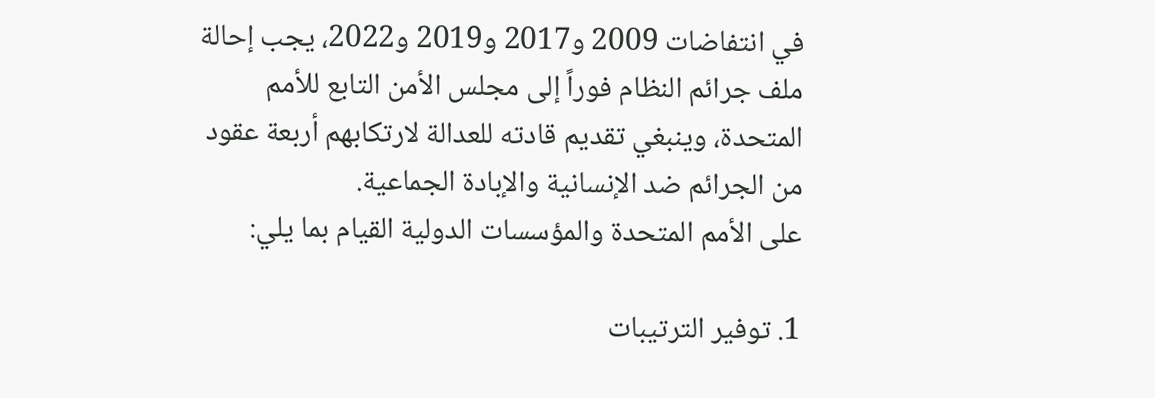في انتفاضات 2009 و2017 و2019 و2022، يجب إحالة ملف جرائم النظام فوراً إلى مجلس الأمن التابع للأمم المتحدة، وينبغي تقديم قادته للعدالة لارتكابهم أربعة عقود من الجرائم ضد الإنسانية والإبادة الجماعية.
على الأمم المتحدة والمؤسسات الدولية القيام بما يلي:

1. توفير الترتيبات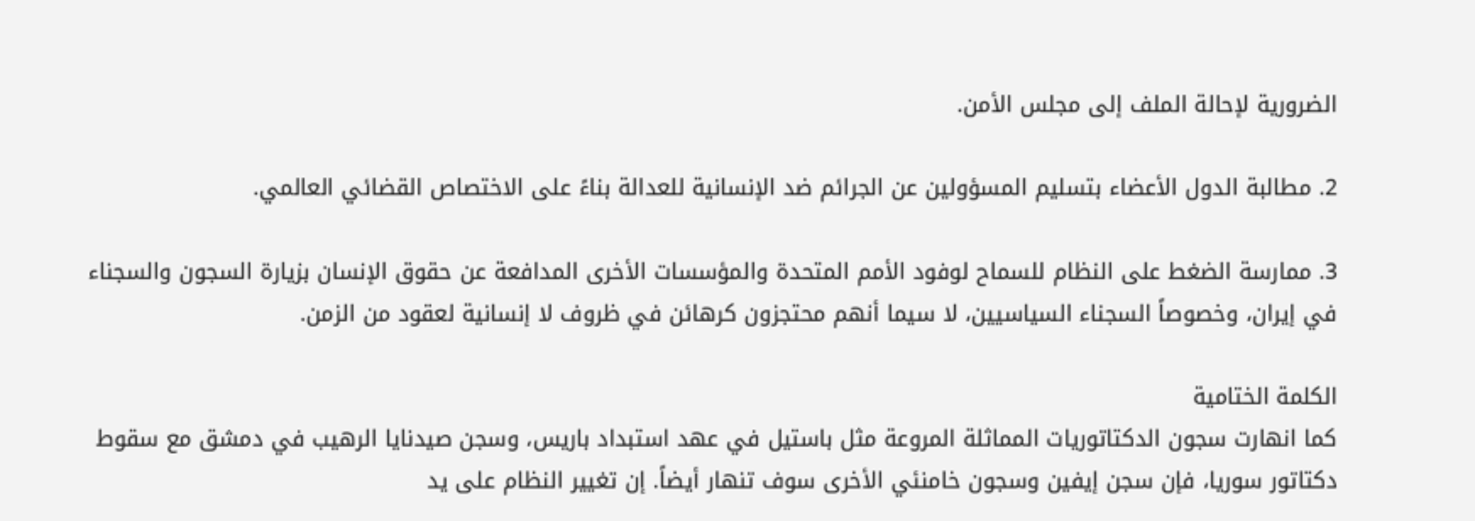الضرورية لإحالة الملف إلى مجلس الأمن.

2. مطالبة الدول الأعضاء بتسليم المسؤولين عن الجرائم ضد الإنسانية للعدالة بناءً على الاختصاص القضائي العالمي.

3. ممارسة الضغط على النظام للسماح لوفود الأمم المتحدة والمؤسسات الأخرى المدافعة عن حقوق الإنسان بزيارة السجون والسجناء في إيران، وخصوصاً السجناء السياسيين، لا سيما أنهم محتجزون كرهائن في ظروف لا إنسانية لعقود من الزمن.

الكلمة الختامية
كما انهارت سجون الدكتاتوريات المماثلة المروعة مثل باستيل في عهد استبداد باريس، وسجن صيدنايا الرهيب في دمشق مع سقوط دكتاتور سوريا، فإن سجن إيفين وسجون خامنئي الأخرى سوف تنهار أيضاً. إن تغيير النظام على يد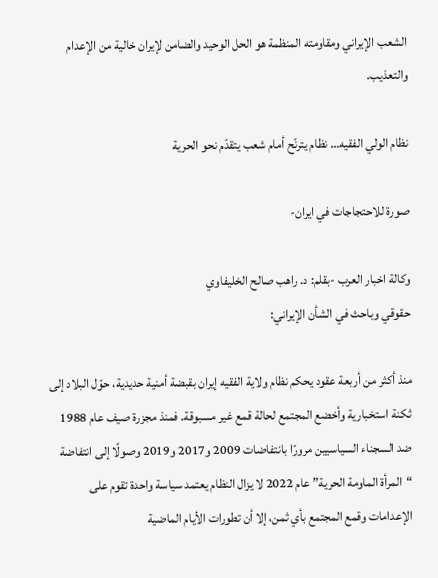الشعب الإيراني ومقاومته المنظمة هو الحل الوحيد والضامن لإيران خالية من الإعدام والتعذيب.

نظام الولي الفقيه… نظام يترنّح أمام شعب يتقدّم نحو الحرية

صورة للاحتجاجات في ایران-

وکالة اخبار العرب -بقلم: د. راهب صالح الخليفاوي
حقوقي وباحث في الشأن الإيراني:

منذ أكثر من أربعة عقود يحكم نظام ولاية الفقيه إيران بقبضة أمنية حديدية، حوّل البلاد إلى ثكنة استخبارية وأخضع المجتمع لحالة قمع غير مسبوقة. فمنذ مجزرة صیف عام 1988 ضد السجناء السياسيين مرورًا بانتفاضات 2009 و2017 و2019 وصولًا إلى انتفاضة “المرأة الماومة الحرية” عام 2022 لا يزال النظام يعتمد سياسة واحدة تقوم على الإعدامات وقمع المجتمع بأي ثمن، إلا أن تطورات الأيام الماضية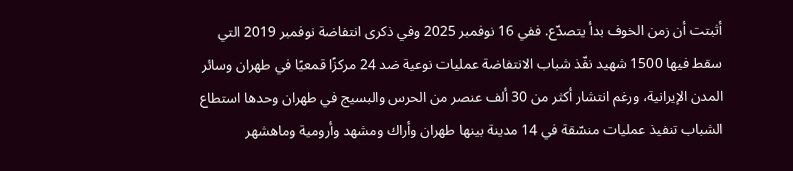أثبتت أن زمن الخوف بدأ يتصدّع. ففي 16 نوفمبر 2025 وفي ذكرى انتفاضة نوفمبر 2019 التي سقط فيها 1500 شهيد نفّذ شباب الانتفاضة عمليات نوعية ضد 24 مركزًا قمعيًا في طهران وسائر المدن الإيرانية، ورغم انتشار أكثر من 30 ألف عنصر من الحرس والبسيج في طهران وحدها استطاع الشباب تنفيذ عمليات منسّقة في 14 مدينة بينها طهران وأراك ومشهد وأرومية وماهشهر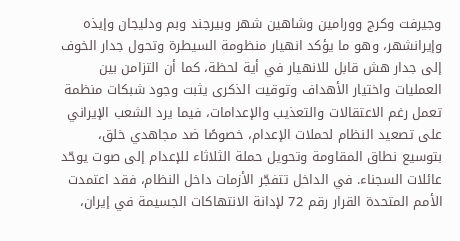وجيرفت وكرج وورامين وشاهين شهر وبيرجند وبم ودليجان وإيذه وإيرانشهر، وهو ما يؤكد انهيار منظومة السيطرة وتحول جدار الخوف إلى جدار هش قابل للانهيار في أية لحظة، كما أن التزامن بين العمليات واختيار الأهداف وتوقيت الذكرى يثبت وجود شبكات منظمة تعمل رغم الاعتقالات والتعذيب والإعدامات، فيما يرد الشعب الإيراني على تصعيد النظام لحملات الإعدام، خصوصًا ضد مجاهدي خلق، بتوسيع نطاق المقاومة وتحويل حملة الثلاثاء للإعدام إلى صوت يوحّد عائلات السجناء. في الداخل تتفجّر الأزمات داخل النظام، فقد اعتمدت الأمم المتحدة القرار رقم 72 لإدانة الانتهاكات الجسيمة في إيران،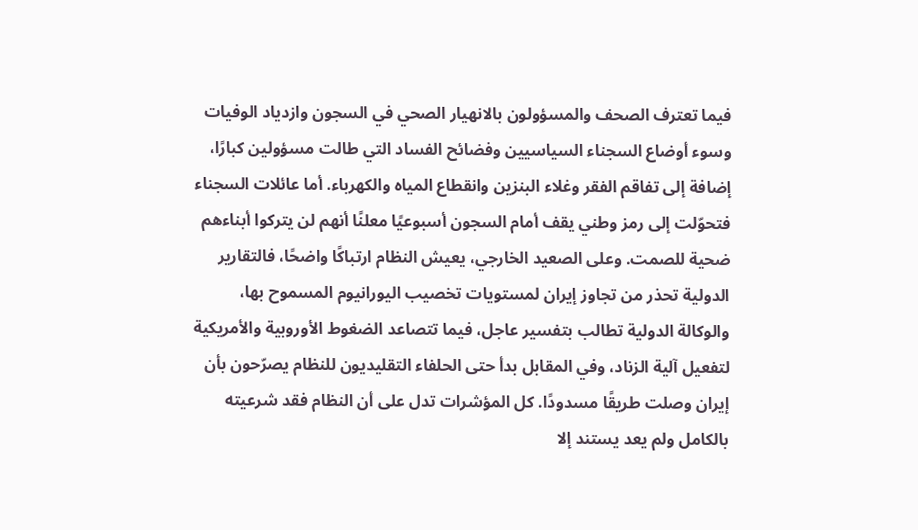فيما تعترف الصحف والمسؤولون بالانهيار الصحي في السجون وازدياد الوفيات وسوء أوضاع السجناء السياسيين وفضائح الفساد التي طالت مسؤولين كبارًا، إضافة إلى تفاقم الفقر وغلاء البنزين وانقطاع المياه والكهرباء. أما عائلات السجناء فتحوّلت إلى رمز وطني يقف أمام السجون أسبوعيًا معلنًا أنهم لن يتركوا أبناءهم ضحية للصمت. وعلى الصعيد الخارجي، يعيش النظام ارتباكًا واضحًا، فالتقارير الدولية تحذر من تجاوز إيران لمستويات تخصيب اليورانيوم المسموح بها، والوكالة الدولية تطالب بتفسير عاجل، فيما تتصاعد الضغوط الأوروبية والأمريكية لتفعيل آلية الزناد، وفي المقابل بدأ حتى الحلفاء التقليديون للنظام يصرّحون بأن إيران وصلت طريقًا مسدودًا. كل المؤشرات تدل على أن النظام فقد شرعيته بالكامل ولم يعد يستند إلا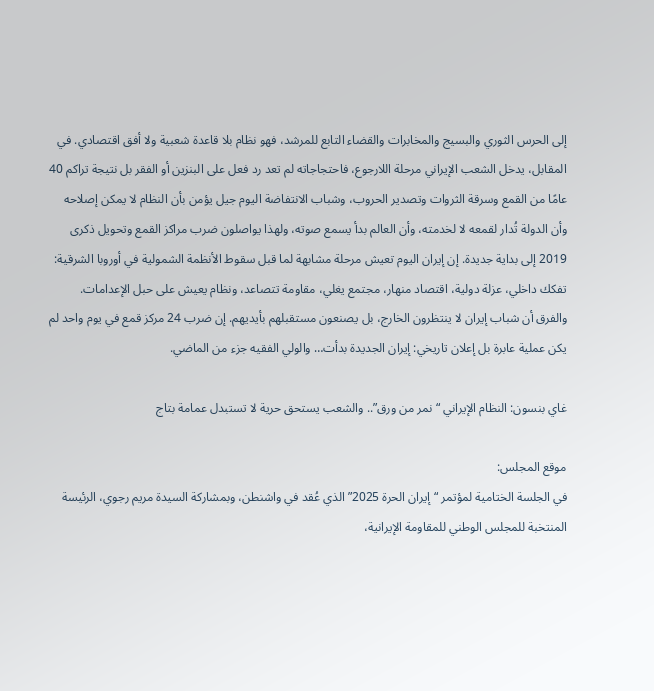إلى الحرس الثوري والبسيج والمخابرات والقضاء التابع للمرشد، فهو نظام بلا قاعدة شعبية ولا أفق اقتصادي. في المقابل، يدخل الشعب الإيراني مرحلة اللارجوع، فاحتجاجاته لم تعد رد فعل على البنزين أو الفقر بل نتيجة تراكم 40 عامًا من القمع وسرقة الثروات وتصدير الحروب، وشباب الانتفاضة اليوم جيل يؤمن بأن النظام لا يمكن إصلاحه وأن الدولة تُدار لقمعه لا لخدمته، وأن العالم بدأ يسمع صوته، ولهذا يواصلون ضرب مراكز القمع وتحويل ذكرى 2019 إلى بداية جديدة. إن إيران اليوم تعيش مرحلة مشابهة لما قبل سقوط الأنظمة الشمولية في أوروبا الشرقية: تفكك داخلي، عزلة دولية، اقتصاد منهار، مجتمع يغلي، مقاومة تتصاعد، ونظام يعيش على حبل الإعدامات. والفرق أن شباب إيران لا ينتظرون الخارج، بل يصنعون مستقبلهم بأيديهم. إن ضرب 24 مركز قمع في يوم واحد لم يكن عملية عابرة بل إعلان تاريخي: إيران الجديدة بدأت… والولي الفقيه جزء من الماضي.

غاي بنسون: النظام الإيراني “نمر من ورق”.. والشعب يستحق حرية لا تستبدل عمامة بتاج

موقع المجلس:
في الجلسة الختامية لمؤتمر “إيران الحرة 2025” الذي عُقد في واشنطن، وبمشاركة السيدة مريم رجوي، الرئيسة المنتخبة للمجلس الوطني للمقاومة الإيرانية،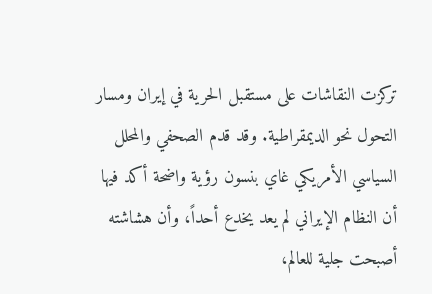تركزت النقاشات على مستقبل الحرية في إيران ومسار التحول نحو الديمقراطية. وقد قدم الصحفي والمحلل السياسي الأمريكي غاي بنسون رؤية واضحة أكد فيها أن النظام الإيراني لم يعد يخدع أحداً، وأن هشاشته أصبحت جلية للعالم،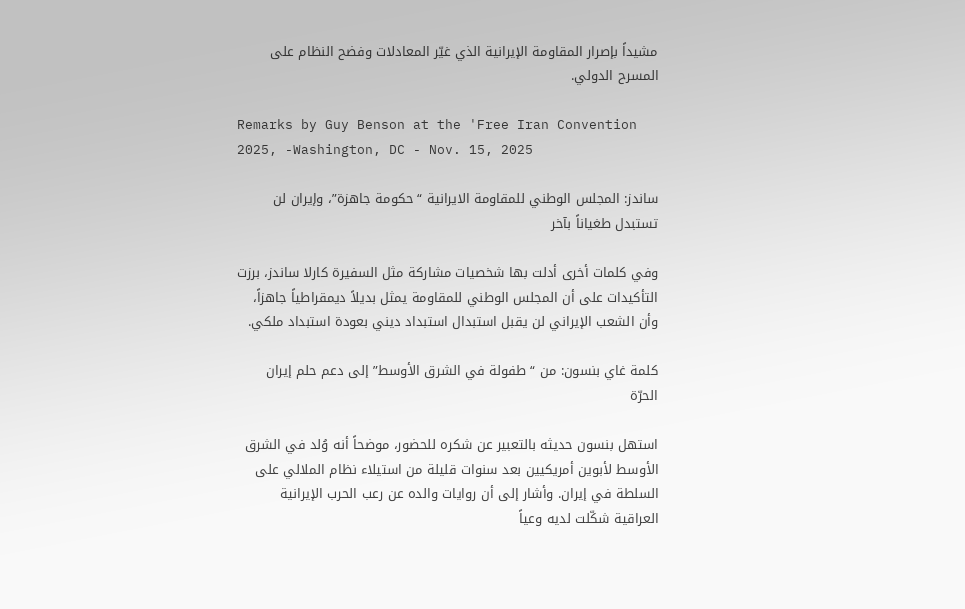مشيداً بإصرار المقاومة الإيرانية الذي غيّر المعادلات وفضح النظام على المسرح الدولي.

Remarks by Guy Benson at the 'Free Iran Convention 2025, -Washington, DC - Nov. 15, 2025

ساندز: المجلس الوطني للمقاومة الایرانیة “حكومة جاهزة”، وإيران لن تستبدل طغياناً بآخر

وفي كلمات أخرى أدلت بها شخصيات مشاركة مثل السفيرة كارلا ساندز، برزت التأكيدات على أن المجلس الوطني للمقاومة يمثل بديلاً ديمقراطياً جاهزاً، وأن الشعب الإيراني لن يقبل استبدال استبداد ديني بعودة استبداد ملكي.

كلمة غاي بنسون: من “طفولة في الشرق الأوسط” إلى دعم حلم إيران الحرّة

استهل بنسون حديثه بالتعبير عن شكره للحضور، موضحاً أنه وُلد في الشرق الأوسط لأبوين أمريكيين بعد سنوات قليلة من استيلاء نظام الملالي على السلطة في إيران. وأشار إلى أن روايات والده عن رعب الحرب الإيرانية العراقية شكّلت لديه وعياً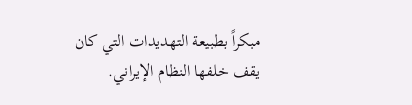مبكراً بطبيعة التهديدات التي كان يقف خلفها النظام الإيراني.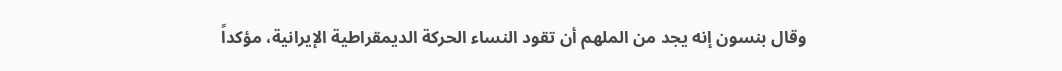وقال بنسون إنه يجد من الملهم أن تقود النساء الحركة الديمقراطية الإيرانية، مؤكداً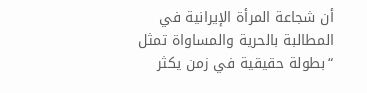أن شجاعة المرأة الإيرانية في المطالبة بالحرية والمساواة تمثل “بطولة حقيقية في زمن يكثر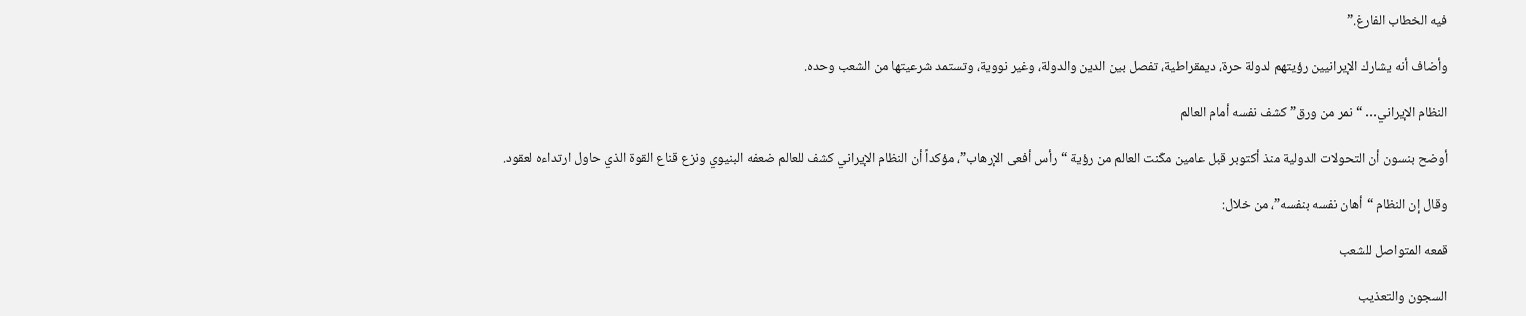فيه الخطاب الفارغ.”

وأضاف أنه يشارك الإيرانيين رؤيتهم لدولة حرة، ديمقراطية، تفصل بين الدين والدولة، وغير نووية، وتستمد شرعيتها من الشعب وحده.

النظام الإيراني… “نمر من ورق” كشف نفسه أمام العالم

أوضح بنسون أن التحولات الدولية منذ أكتوبر قبل عامين مكّنت العالم من رؤية “رأس أفعى الإرهاب”، مؤكداً أن النظام الإيراني كشف للعالم ضعفه البنيوي ونزع قناع القوة الذي حاول ارتداءه لعقود.

وقال إن النظام “أهان نفسه بنفسه”، من خلال:

قمعه المتواصل للشعب

السجون والتعذيب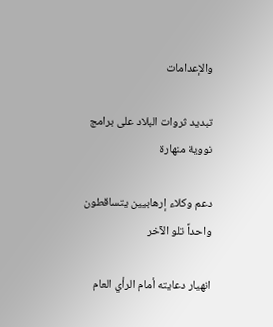والإعدامات

تبديد ثروات البلاد على برامج نووية منهارة

دعم وكلاء إرهابيين يتساقطون واحداً تلو الآخر

انهيار دعايته أمام الرأي العام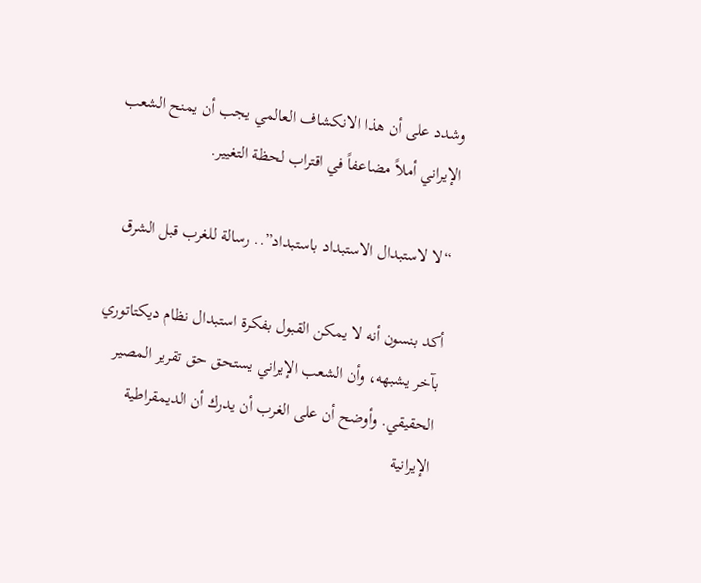وشدد على أن هذا الانكشاف العالمي يجب أن يمنح الشعب الإيراني أملاً مضاعفاً في اقتراب لحظة التغيير.

“لا لاستبدال الاستبداد باستبداد”.. رسالة للغرب قبل الشرق

أكد بنسون أنه لا يمكن القبول بفكرة استبدال نظام ديكتاتوري بآخر يشبهه، وأن الشعب الإيراني يستحق حق تقرير المصير الحقيقي. وأوضح أن على الغرب أن يدرك أن الديمقراطية الإيرانية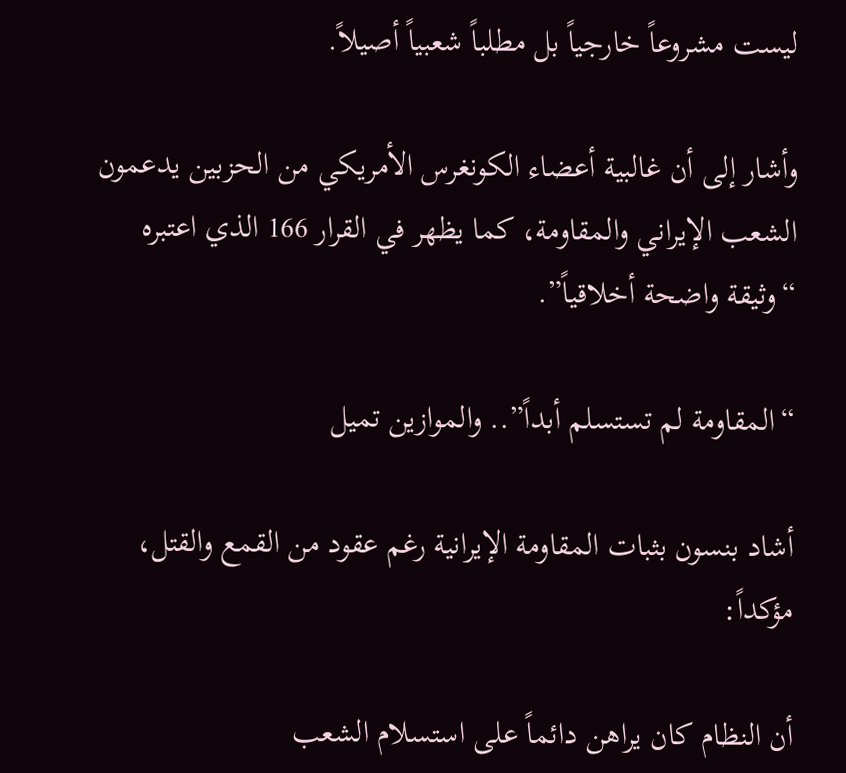ليست مشروعاً خارجياً بل مطلباً شعبياً أصيلاً.

وأشار إلى أن غالبية أعضاء الكونغرس الأمريكي من الحزبين يدعمون الشعب الإيراني والمقاومة، كما يظهر في القرار 166 الذي اعتبره “وثيقة واضحة أخلاقياً”.

“المقاومة لم تستسلم أبداً”.. والموازين تميل

أشاد بنسون بثبات المقاومة الإيرانية رغم عقود من القمع والقتل، مؤكداً:

أن النظام كان يراهن دائماً على استسلام الشعب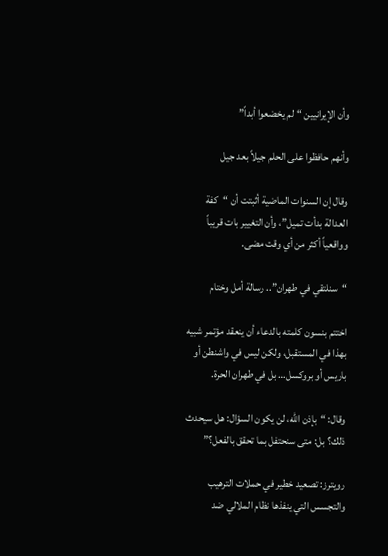وأن الإيرانيين “لم يخضعوا أبداً”

وأنهم حافظوا على الحلم جيلاً بعد جيل

وقال إن السنوات الماضية أثبتت أن “كفة العدالة بدأت تميل”، وأن التغيير بات قريباً وواقعياً أكثر من أي وقت مضى.

“سنلتقي في طهران”.. رسالة أمل وختام

اختتم بنسون كلمته بالدعاء أن ينعقد مؤتمر شبيه بهذا في المستقبل، ولكن ليس في واشنطن أو باريس أو بروكسل… بل في طهران الحرة.

وقال: “بإذن الله، لن يكون السؤال: هل سيحدث ذلك؟ بل: متى سنحتفل بما تحقق بالفعل؟”

رويترز: تصعيد خطير في حملات الترهيب والتجسس التي ينفذها نظام الملالي ضد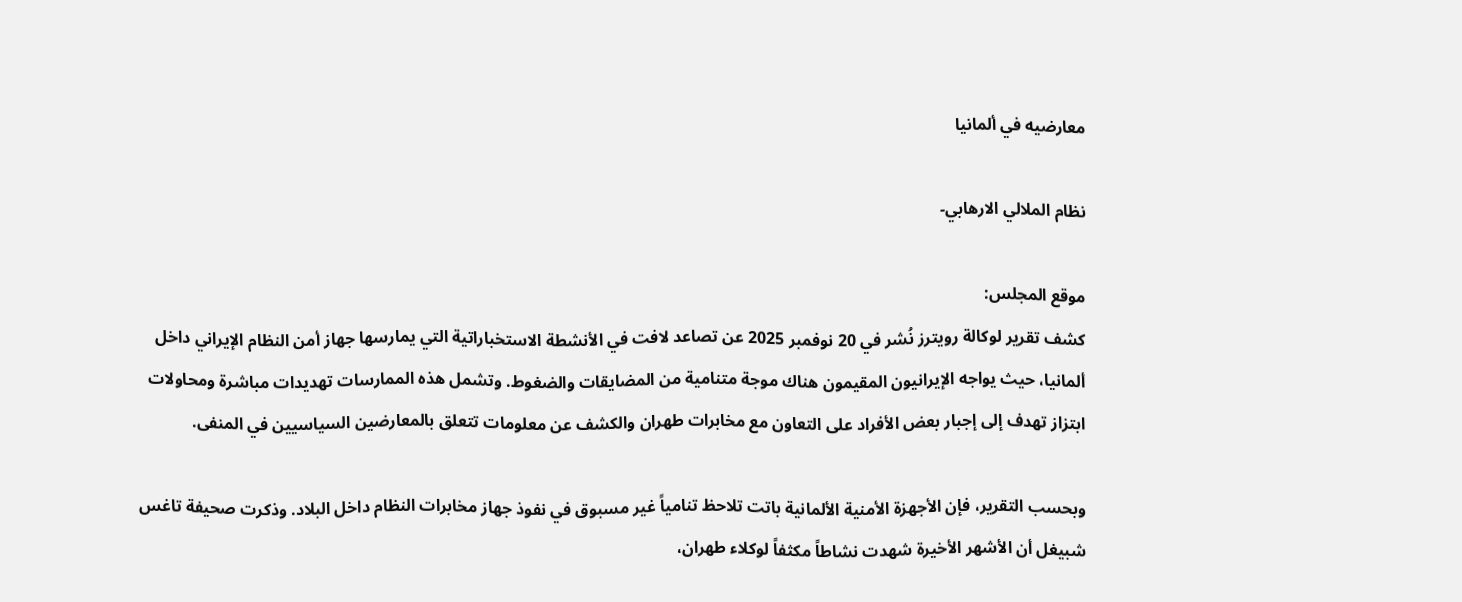معارضيه في ألمانيا

نظام الملالي الارهابي-

موقع المجلس:
كشف تقرير لوكالة رويترز نُشر في 20 نوفمبر 2025 عن تصاعد لافت في الأنشطة الاستخباراتية التي يمارسها جهاز أمن النظام الإيراني داخل ألمانيا، حيث يواجه الإيرانيون المقيمون هناك موجة متنامية من المضايقات والضغوط. وتشمل هذه الممارسات تهديدات مباشرة ومحاولات ابتزاز تهدف إلى إجبار بعض الأفراد على التعاون مع مخابرات طهران والكشف عن معلومات تتعلق بالمعارضين السياسيين في المنفى.

وبحسب التقرير، فإن الأجهزة الأمنية الألمانية باتت تلاحظ تنامياً غير مسبوق في نفوذ جهاز مخابرات النظام داخل البلاد. وذكرت صحيفة تاغس شبيغل أن الأشهر الأخيرة شهدت نشاطاً مكثفاً لوكلاء طهران،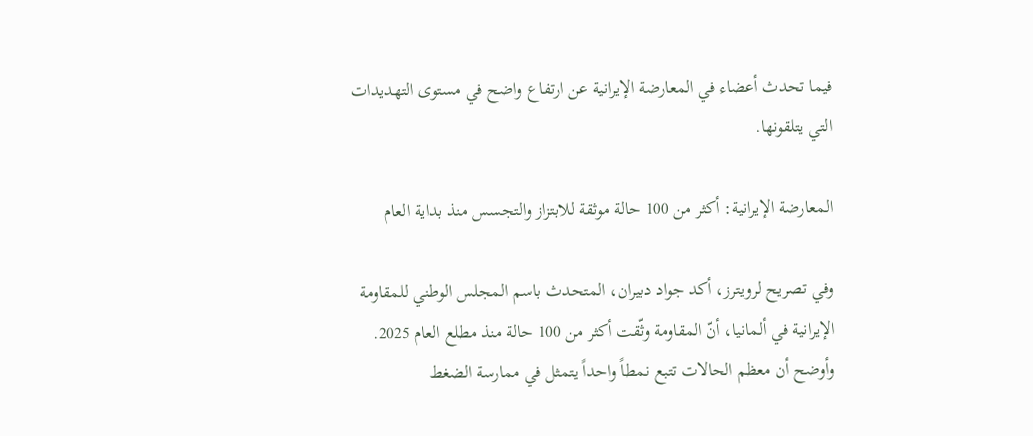فيما تحدث أعضاء في المعارضة الإيرانية عن ارتفاع واضح في مستوى التهديدات التي يتلقونها.

المعارضة الإيرانية: أكثر من 100 حالة موثقة للابتزاز والتجسس منذ بداية العام

وفي تصريح لرويترز، أكد جواد دبيران، المتحدث باسم المجلس الوطني للمقاومة الإيرانية في ألمانيا، أنّ المقاومة وثّقت أكثر من 100 حالة منذ مطلع العام 2025. وأوضح أن معظم الحالات تتبع نمطاً واحداً يتمثل في ممارسة الضغط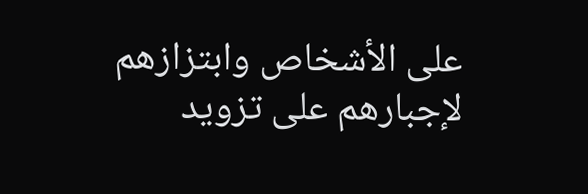على الأشخاص وابتزازهم لإجبارهم على تزويد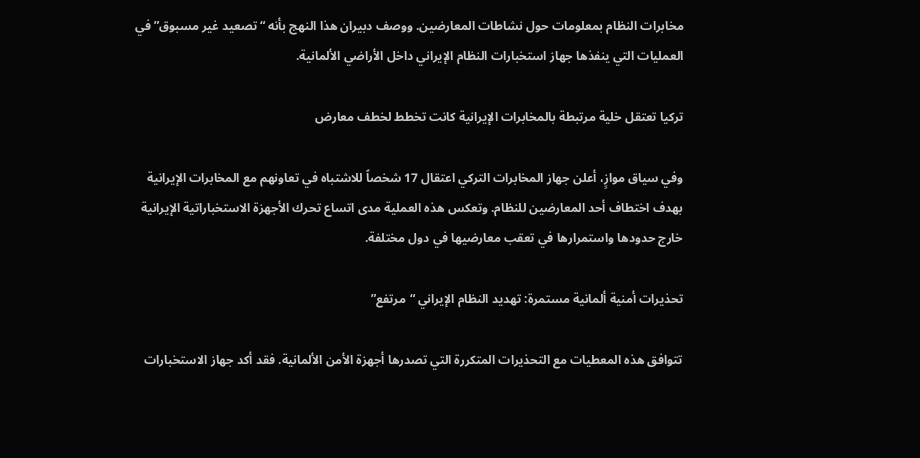مخابرات النظام بمعلومات حول نشاطات المعارضين. ووصف دبيران هذا النهج بأنه “تصعيد غير مسبوق” في العمليات التي ينفذها جهاز استخبارات النظام الإيراني داخل الأراضي الألمانية.

تركيا تعتقل خلية مرتبطة بالمخابرات الإيرانية كانت تخطط لخطف معارض

وفي سياق موازٍ، أعلن جهاز المخابرات التركي اعتقال 17 شخصاً للاشتباه في تعاونهم مع المخابرات الإيرانية بهدف اختطاف أحد المعارضين للنظام. وتعكس هذه العملية مدى اتساع تحرك الأجهزة الاستخباراتية الإيرانية خارج حدودها واستمرارها في تعقب معارضيها في دول مختلفة.

تحذيرات أمنية ألمانية مستمرة: تهديد النظام الإيراني “مرتفع”

تتوافق هذه المعطيات مع التحذيرات المتكررة التي تصدرها أجهزة الأمن الألمانية. فقد أكد جهاز الاستخبارات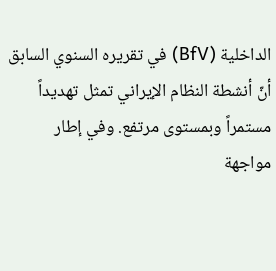الداخلية (BfV) في تقريره السنوي السابق أنّ أنشطة النظام الإيراني تمثل تهديداً مستمراً وبمستوى مرتفع. وفي إطار مواجهة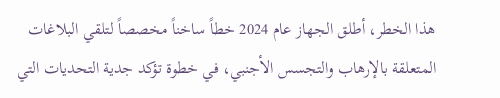هذا الخطر، أطلق الجهاز عام 2024 خطاً ساخناً مخصصاً لتلقي البلاغات المتعلقة بالإرهاب والتجسس الأجنبي، في خطوة تؤكد جدية التحديات التي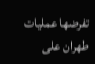تفرضها عمليات طهران على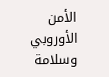الأمن الأوروبي وسلامة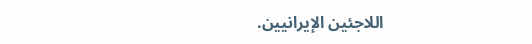اللاجئين الإيرانيين.